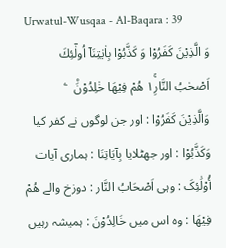Urwatul-Wusqaa - Al-Baqara : 39
وَ الَّذِیْنَ كَفَرُوْا وَ كَذَّبُوْا بِاٰیٰتِنَاۤ اُولٰٓئِكَ اَصْحٰبُ النَّارِ١ۚ هُمْ فِیْهَا خٰلِدُوْنَ۠   ۧ
وَالَّذِیْنَ کَفَرُوْا : اور جن لوگوں نے کفر کیا وَکَذَّبُوْا : اور جھٹلایا بِآيَاتِنَا : ہماری آیات أُوْلَٰئِکَ : وہی اَصْحَابُ النَّار : دوزخ والے هُمْ فِیْهَا : وہ اس میں خَالِدُوْنَ : ہمیشہ رہیں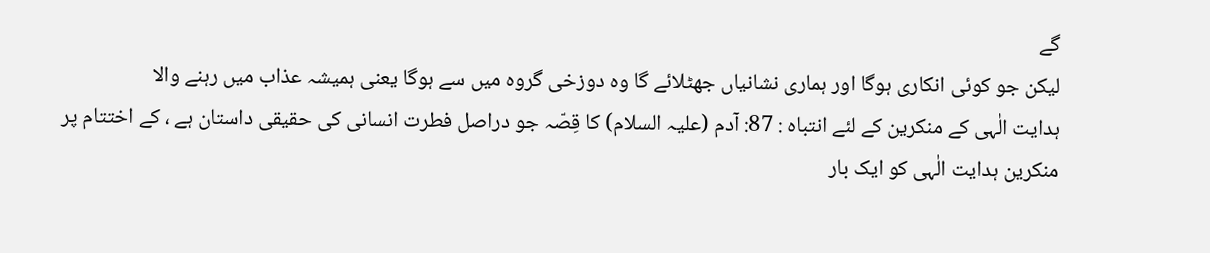گے
لیکن جو کوئی انکاری ہوگا اور ہماری نشانیاں جھٹلائے گا وہ دوزخی گروہ میں سے ہوگا یعنی ہمیشہ عذاب میں رہنے والا
ہدایت الٰہی کے منکرین کے لئے انتباہ : 87: آدم (علیہ السلام) کا قِصّہ جو دراصل فطرت انسانی کی حقیقی داستان ہے ، کے اختتام پر منکرین ہدایت الٰہی کو ایک بار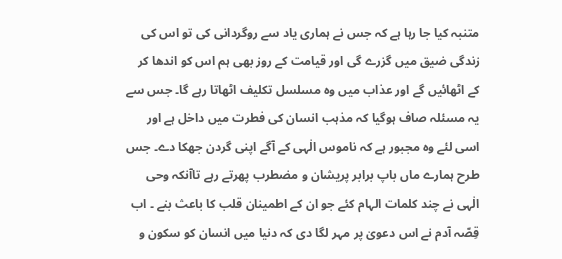متنبہ کیا جا رہا ہے کہ جس نے ہماری یاد سے روگردانی کی تو اس کی زندگی ضیق میں گزرے گی اور قیامت کے روز بھی ہم اس کو اندھا کر کے اٹھائیں گے اور عذاب میں وہ مسلسل تکلیف اٹھاتا رہے گا۔ جس سے یہ مسئلہ صاف ہوگیا کہ مذہب انسان کی فطرت میں داخل ہے اور اسی لئے وہ مجبور ہے کہ ناموس الٰہی کے آگے اپنی گردن جھکا دے۔ جس طرح ہمارے ماں باپ برابر پریشان و مضطرب پھرتے رہے تاآنکہ وحی الٰہی نے چند کلمات الہام کئے جو ان کے اطمینان قلب کا باعث بنے ۔ اب قِصّہ آدم نے اس دعویٰ پر مہر لگا دی کہ دنیا میں انسان کو سکون و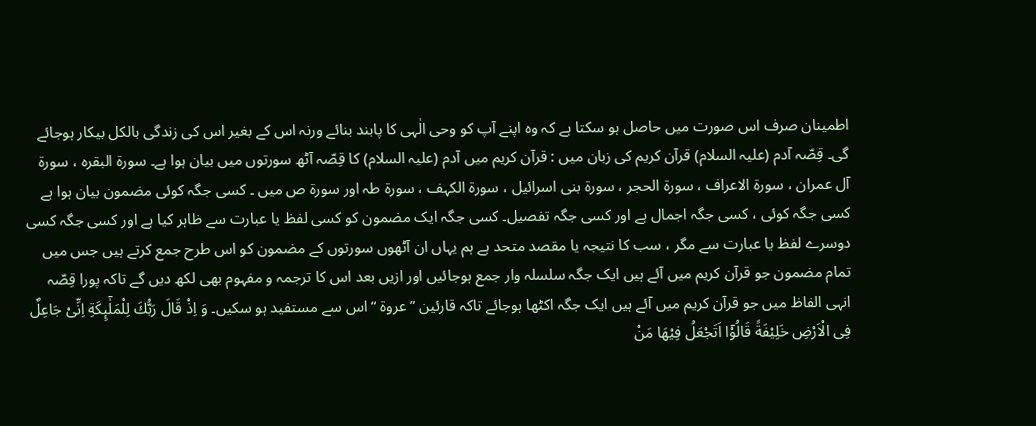اطمینان صرف اس صورت میں حاصل ہو سکتا ہے کہ وہ اپنے آپ کو وحی الٰہی کا پابند بنائے ورنہ اس کے بغیر اس کی زندگی بالکل بیکار ہوجائے گی۔ قِصّہ آدم (علیہ السلام) قرآن کریم کی زبان میں : قرآن کریم میں آدم (علیہ السلام) کا قِصّہ آٹھ سورتوں میں بیان ہوا ہے۔ سورة البقرہ ، سورة آل عمران ، سورة الاعراف ، سورة الحجر ، سورة بنی اسرائیل ، سورة الکہف ، سورة طہ اور سورة ص میں ۔ کسی جگہ کوئی مضمون بیان ہوا ہے کسی جگہ کوئی ، کسی جگہ اجمال ہے اور کسی جگہ تفصیل۔ کسی جگہ ایک مضمون کو کسی لفظ یا عبارت سے ظاہر کیا ہے اور کسی جگہ کسی دوسرے لفظ یا عبارت سے مگر ، سب کا نتیجہ یا مقصد متحد ہے ہم یہاں ان آٹھوں سورتوں کے مضمون کو اس طرح جمع کرتے ہیں جس میں تمام مضمون جو قرآن کریم میں آئے ہیں ایک جگہ سلسلہ وار جمع ہوجائیں اور ازیں بعد اس کا ترجمہ و مفہوم بھی لکھ دیں گے تاکہ پورا قِصّہ انہی الفاظ میں جو قرآن کریم میں آئے ہیں ایک جگہ اکٹھا ہوجائے تاکہ قارئین ” عروۃ “ اس سے مستفید ہو سکیں۔ وَ اِذْ قَالَ رَبُّكَ لِلْمَلٰٓىِٕكَةِ اِنِّیْ جَاعِلٌ فِی الْاَرْضِ خَلِیْفَةً قَالُوْۤا اَتَجْعَلُ فِیْهَا مَنْ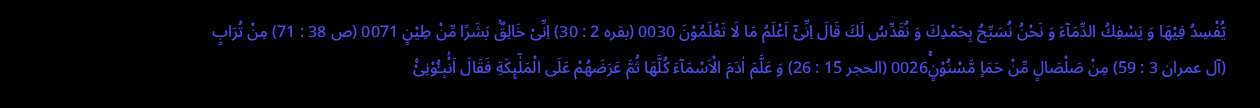یُّفْسِدُ فِیْهَا وَ یَسْفِكُ الدِّمَآءَ وَ نَحْنُ نُسَبِّحُ بِحَمْدِكَ وَ نُقَدِّسُ لَكَ قَالَ اِنِّیْۤ اَعْلَمُ مَا لَا تَعْلَمُوْنَ 0030 (بقرہ 2 : 30) اِنِّیْ خَالِقٌۢ بَشَرًا مِّنْ طِیْنٍ 0071 (ص 38 : 71) مِنْ تُرَابٍ (آل عمران 3 : 59) مِنْ صَلْصَالٍ مِّنْ حَمَاٍ مَّسْنُوْنٍۚ0026 (الحجر 15 : 26) وَ عَلَّمَ اٰدَمَ الْاَسْمَآءَ کُلَّهَا ثُمَّ عَرَضَهُمْ عَلَى الْمَلٰٓىِٕكَةِ فَقَالَ اَنْۢبِـُٔوْنِیْ۠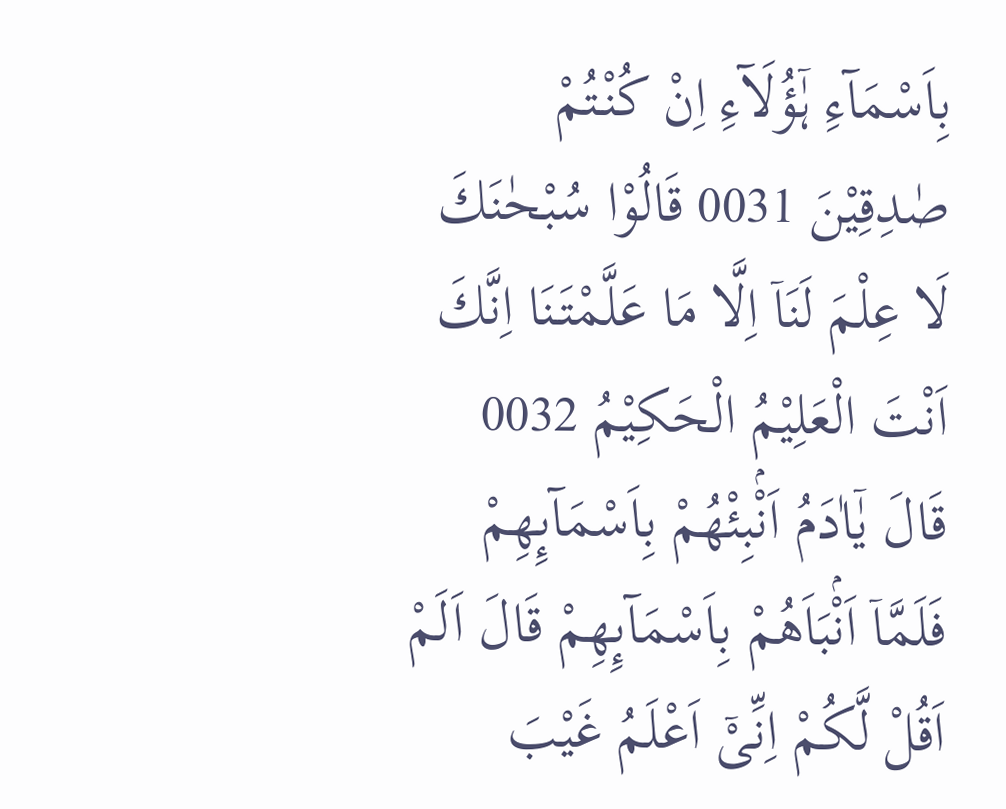بِاَسْمَآءِ ہٰۤؤُلَآءِ اِنْ کُنْتُمْ صٰدِقِیْنَ 0031 قَالُوْا سُبْحٰنَكَ لَا عِلْمَ لَنَاۤ اِلَّا مَا عَلَّمْتَنَا اِنَّكَ اَنْتَ الْعَلِیْمُ الْحَكِیْمُ 0032 قَالَ یٰۤاٰدَمُ اَنْۢبِئْهُمْ بِاَسْمَآىِٕهِمْ فَلَمَّاۤ اَنْۢبَاَهُمْ بِاَسْمَآىِٕهِمْ قَالَ اَلَمْ اَقُلْ لَّكُمْ اِنِّیْۤ اَعْلَمُ غَیْبَ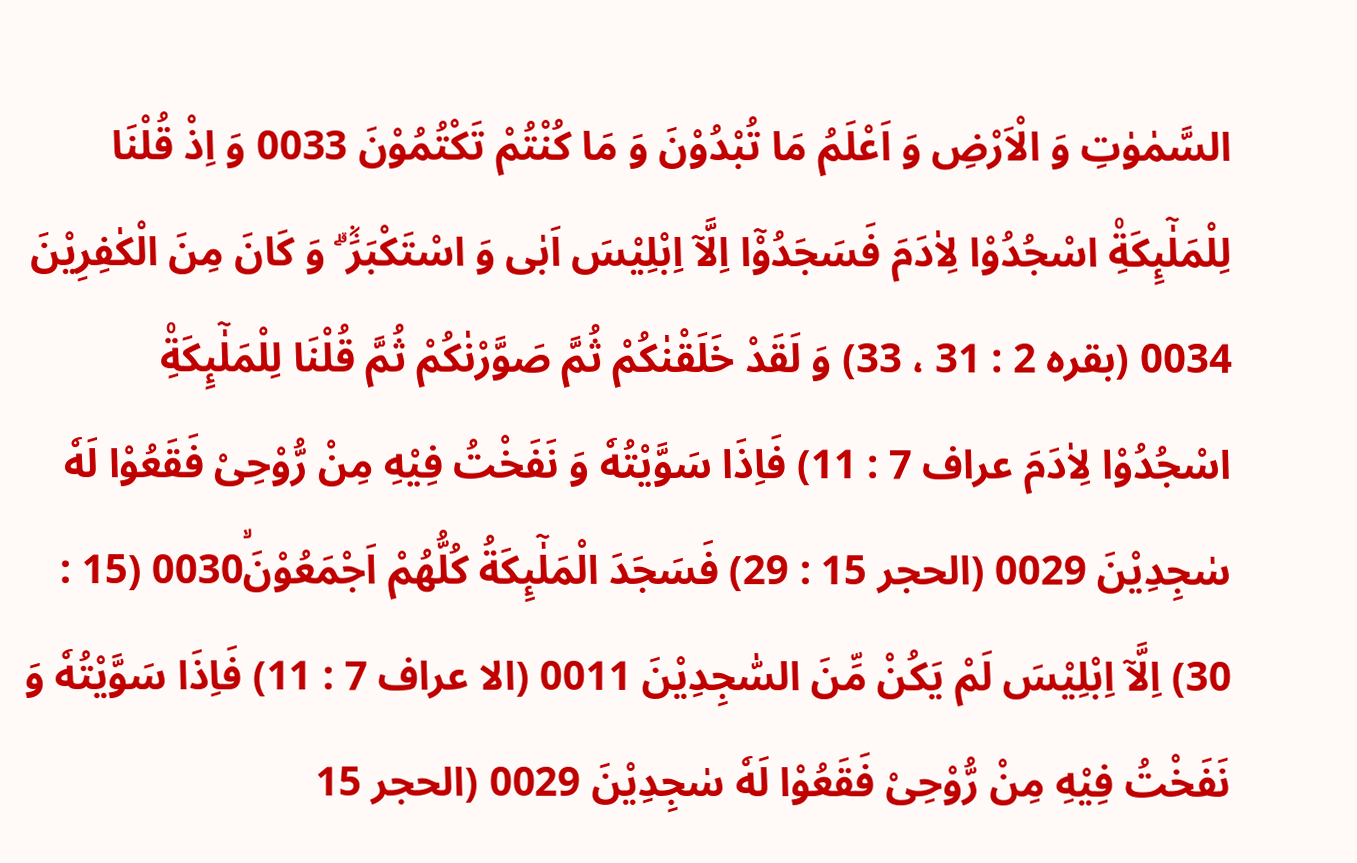السَّمٰوٰتِ وَ الْاَرْضِ وَ اَعْلَمُ مَا تُبْدُوْنَ وَ مَا کُنْتُمْ تَكْتُمُوْنَ 0033 وَ اِذْ قُلْنَا لِلْمَلٰٓىِٕكَةِ۠ اسْجُدُوْا لِاٰدَمَ فَسَجَدُوْۤا اِلَّاۤ اِبْلِیْسَ اَبٰى وَ اسْتَكْبَرَٞ ۗ وَ کَانَ مِنَ الْكٰفِرِیْنَ 0034 (بقرہ 2 : 31 ، 33) وَ لَقَدْ خَلَقْنٰكُمْ ثُمَّ صَوَّرْنٰكُمْ ثُمَّ قُلْنَا لِلْمَلٰٓىِٕكَةِ۠ اسْجُدُوْا لِاٰدَمَ عراف 7 : 11) فَاِذَا سَوَّیْتُهٗ وَ نَفَخْتُ فِیْهِ مِنْ رُّوْحِیْ فَقَعُوْا لَهٗ سٰجِدِیْنَ 0029 (الحجر 15 : 29) فَسَجَدَ الْمَلٰٓىِٕكَةُ کُلُّهُمْ اَجْمَعُوْنَۙ0030 (15 : 30) اِلَّاۤ اِبْلِیْسَ لَمْ یَكُنْ مِّنَ السّٰجِدِیْنَ 0011 (الا عراف 7 : 11) فَاِذَا سَوَّیْتُهٗ وَ نَفَخْتُ فِیْهِ مِنْ رُّوْحِیْ فَقَعُوْا لَهٗ سٰجِدِیْنَ 0029 (الحجر 15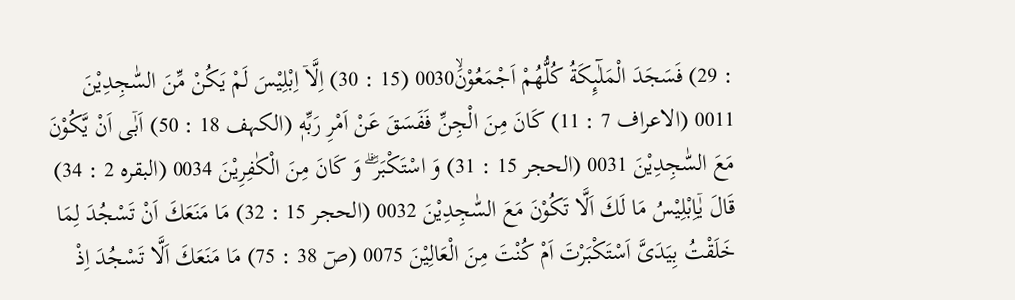: 29) فَسَجَدَ الْمَلٰٓىِٕكَةُ کُلُّهُمْ اَجْمَعُوْنَۙ0030 (15 : 30) اِلَّاۤ اِبْلِیْسَ لَمْ یَكُنْ مِّنَ السّٰجِدِیْنَ 0011 (الاعراف 7 : 11) کَانَ مِنَ الْجِنِّ فَفَسَقَ عَنْ اَمْرِ رَبِّهٖ (الکہف 18 : 50) اَبٰۤى اَنْ یَّكُوْنَ مَعَ السّٰجِدِیْنَ 0031 (الحجر 15 : 31) وَ اسْتَكْبَرَٞ ۗ وَ کَانَ مِنَ الْكٰفِرِیْنَ 0034 (البقرہ 2 : 34) قَالَ یٰۤاِبْلِیْسُ مَا لَكَ اَلَّا تَكُوْنَ مَعَ السّٰجِدِیْنَ 0032 (الحجر 15 : 32) مَا مَنَعَكَ اَنْ تَسْجُدَ لِمَا خَلَقْتُ بِیَدَیَّ اَسْتَكْبَرْتَ اَمْ کُنْتَ مِنَ الْعَالِیْنَ 0075 (صٓ 38 : 75) مَا مَنَعَكَ اَلَّا تَسْجُدَ اِذْ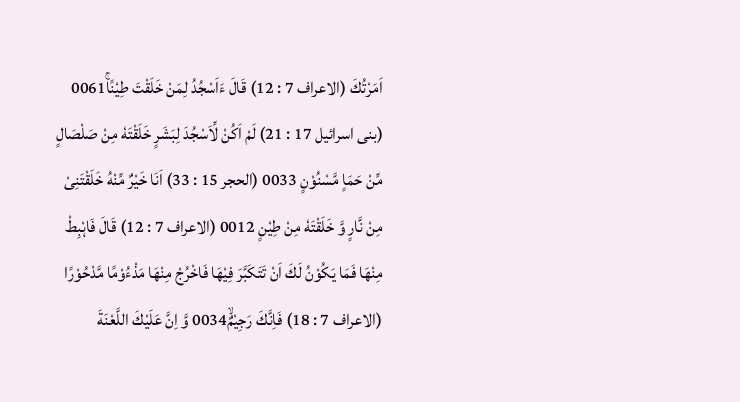اَمَرْتُكَ (الاعراف 7 : 12) قَالَ ءَاَسْجُدُ لِمَنْ خَلَقْتَ طِیْنًاۚ0061 (بنی اسرائیل 17 : 21) لَمْ اَكُنْ لِّاَسْجُدَ لِبَشَرٍ خَلَقْتَهٗ مِنْ صَلْصَالٍ مِّنْ حَمَاٍ مَّسْنُوْنٍ 0033 (الحجر 15 : 33) اَنَا خَیْرٌ مِّنْهُ خَلَقْتَنِیْ مِنْ نَّارٍ وَّ خَلَقْتَهٗ مِنْ طِیْنٍ 0012 (الاعراف 7 : 12) قَالَ فَاہْبِطْ مِنْهَا فَمَا یَكُوْنُ لَكَ اَنْ تَتَكَبَّرَ فِیْهَا فَاخْرُجْ مِنْهَا مَذْءُوْمًا مَّدْحُوْرًا (الاعراف 7 : 18) فَاِنَّكَ رَجِیْمٌۙ0034 وَّ اِنَّ عَلَیْكَ اللَّعْنَةَ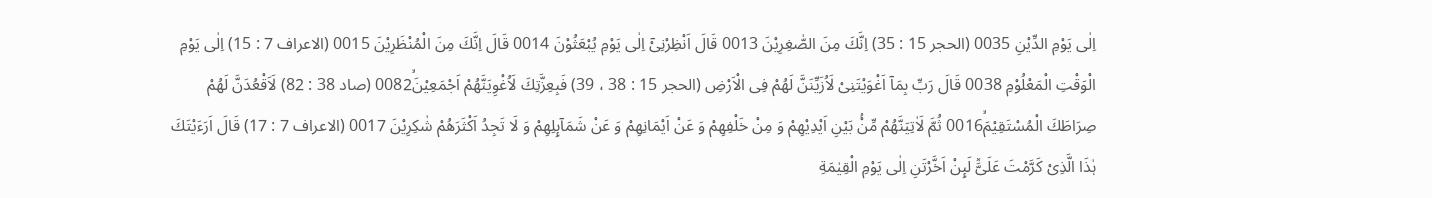اِلٰى یَوْمِ الدِّیْنِ 0035 (الحجر 15 : 35) اِنَّكَ مِنَ الصّٰغِرِیْنَ 0013 قَالَ اَنْظِرْنِیْۤ اِلٰى یَوْمِ یُبْعَثُوْنَ 0014 قَالَ اِنَّكَ مِنَ الْمُنْظَرِیْنَ 0015 (الاعراف 7 : 15) اِلٰى یَوْمِ الْوَقْتِ الْمَعْلُوْمِ 0038 قَالَ رَبِّ بِمَاۤ اَغْوَیْتَنِیْ لَاُزَیِّنَنَّ لَهُمْ فِی الْاَرْضِ (الحجر 15 : 38 ، 39) فَبِعِزَّتِكَ لَاُغْوِیَنَّهُمْ اَجْمَعِیْنَۙ0082 (صاد 38 : 82) لَاَقْعُدَنَّ لَهُمْ صِرَاطَكَ الْمُسْتَقِیْمَۙ0016 ثُمَّ لَاٰتِیَنَّهُمْ مِّنْۢ بَیْنِ اَیْدِیْهِمْ وَ مِنْ خَلْفِهِمْ وَ عَنْ اَیْمَانِهِمْ وَ عَنْ شَمَآىِٕلِهِمْ وَ لَا تَجِدُ اَكْثَرَهُمْ شٰكِرِیْنَ 0017 (الاعراف 7 : 17) قَالَ اَرَءَیْتَكَ ہٰذَا الَّذِیْ کَرَّمْتَ عَلَیَّٞ لَىِٕنْ اَخَّرْتَنِ اِلٰى یَوْمِ الْقِیٰمَةِ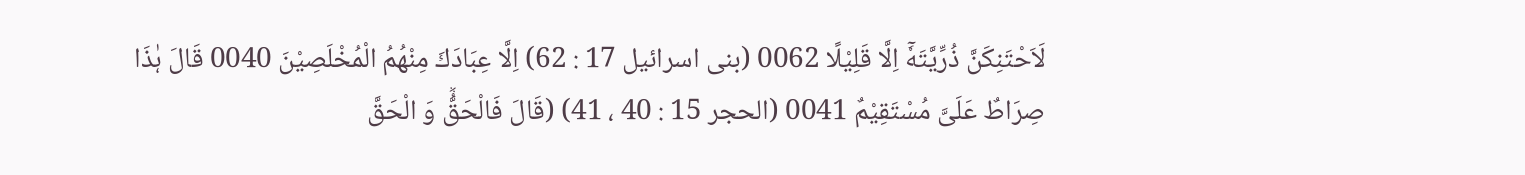لَاَحْتَنِكَنَّ ذُرِّیَّتَهٗۤ اِلَّا قَلِیْلًا 0062 (بنی اسرائیل 17 : 62) اِلَّا عِبَادَكَ مِنْهُمُ الْمُخْلَصِیْنَ 0040 قَالَ ہٰذَا صِرَاطٌ عَلَیَّ مُسْتَقِیْمٌ 0041 (الحجر 15 : 40 ، 41) (قَالَ فَالْحَقُّٞ وَ الْحَقَّ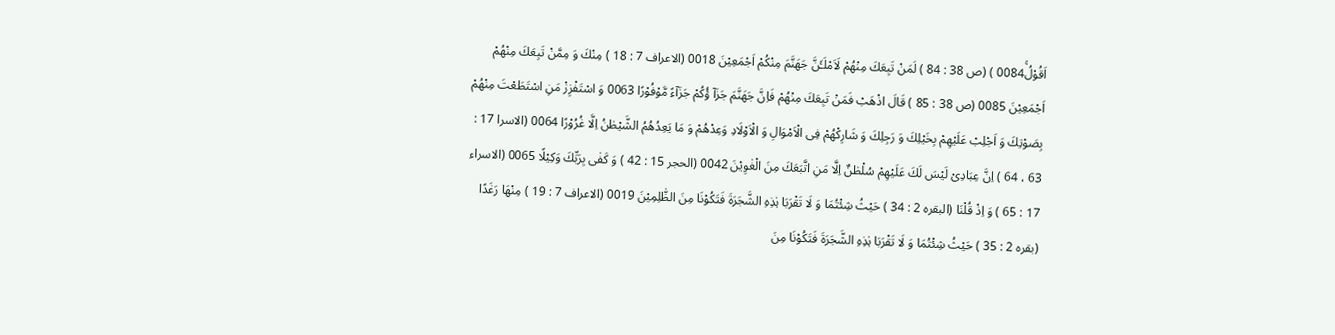اَقُوْلُۚ0084 ) (ص 38 : 84 ) لَمَنْ تَبِعَكَ مِنْهُمْ لَاَمْلَـَٔنَّ جَهَنَّمَ مِنْكُمْ اَجْمَعِیْنَ 0018 (الاعراف 7 : 18 ) مِنْكَ وَ مِمَّنْ تَبِعَكَ مِنْهُمْ اَجْمَعِیْنَ 0085 (ص 38 : 85 ) قَالَ اذْهَبْ فَمَنْ تَبِعَكَ مِنْهُمْ فَاِنَّ جَهَنَّمَ جَزَآ ؤُكُمْ جَزَآءً مَّوْفُوْرًا 0063 وَ اسْتَفْزِزْ مَنِ اسْتَطَعْتَ مِنْهُمْ بِصَوْتِكَ وَ اَجْلِبْ عَلَیْهِمْ بِخَیْلِكَ وَ رَجِلِكَ وَ شَارِكْهُمْ فِی الْاَمْوَالِ وَ الْاَوْلَادِ وَعِدْهُمْ وَ مَا یَعِدُهُمُ الشَّیْطٰنُ اِلَّا غُرُوْرًا 0064 (الاسرا 17 : 63 ، 64 ) اِنَّ عِبَادِیْ لَیْسَ لَكَ عَلَیْهِمْ سُلْطٰنٌ اِلَّا مَنِ اتَّبَعَكَ مِنَ الْغٰوِیْنَ 0042 (الحجر 15 : 42 ) وَ کَفٰى بِرَبِّكَ وَكِیْلًا 0065 (الاسراء 17 : 65 ) وَ اِذْ قُلْنَا (البقرہ 2 : 34 ) حَیْثُ شِئْتُمَا وَ لَا تَقْرَبَا ہٰذِهِ الشَّجَرَةَ فَتَكُوْنَا مِنَ الظّٰلِمِیْنَ 0019 (الاعراف 7 : 19 ) مِنْهَا رَغَدًا (بقرہ 2 : 35 ) حَیْثُ شِئْتُمَا وَ لَا تَقْرَبَا ہٰذِهِ الشَّجَرَةَ فَتَكُوْنَا مِنَ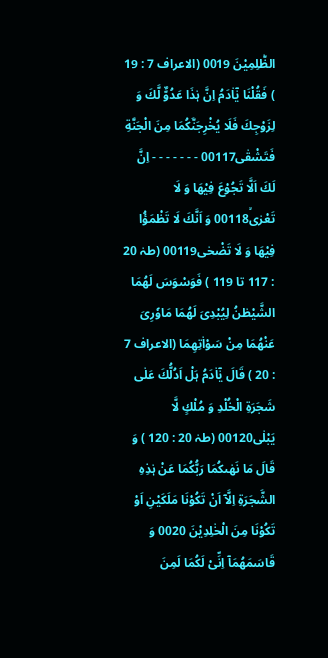الظّٰلِمِیْنَ 0019 (الاعراف 7 : 19 ) فَقُلْنَا یٰۤاٰدَمُ اِنَّ ہٰذَا عَدُوٌّ لَّكَ وَ لِزَوْجِكَ فَلَا یُخْرِجَنَّكُمَا مِنَ الْجَنَّةِ فَتَشْقٰى00117 - - - - - - - اِنَّ لَكَ اَلَّا تَجُوْعَ فِیْهَا وَ لَا تَعْرٰىۙ00118 وَ اَنَّكَ لَا تَظْمَؤُا فِیْهَا وَ لَا تَضْحٰى00119 (طہٰ 20 : 117 تا 119 ) فَوَسْوَسَ لَهُمَا الشَّیْطٰنُ لِیُبْدِیَ لَهُمَا مَاوٗرِیَ عَنْهُمَا مِنْ سَوْاٰتِهِمَا (الاعراف 7 : 20 ) قَالَ یٰۤاٰدَمُ ہَلْ اَدُلُّكَ عَلٰى شَجَرَةِ الْخُلْدِ وَ مُلْكٍ لَّا یَبْلٰى00120 (طہٰ 20 : 120 ) وَ قَالَ مَا نَهٰىكُمَا رَبُّكُمَا عَنْ ہٰذِهِ الشَّجَرَةِ اِلَّاۤ اَنْ تَكُوْنَا مَلَكَیْنِ اَوْ تَكُوْنَا مِنَ الْخٰلِدِیْنَ 0020 وَ قَاسَمَهُمَاۤ اِنِّیْ لَكُمَا لَمِنَ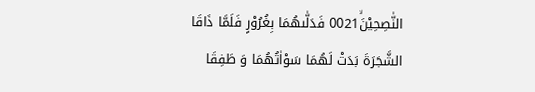النّٰصِحِیْنَۙ0021 فَدَلّٰىهُمَا بِغُرُوْرٍ فَلَمَّا ذَاقَا الشَّجَرَةَ بَدَتْ لَهُمَا سَوْاٰتُهُمَا وَ طَفِقَا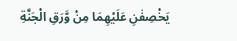یَخْصِفٰنِ عَلَیْهِمَا مِنْ وَّرَقِ الْجَنَّةِ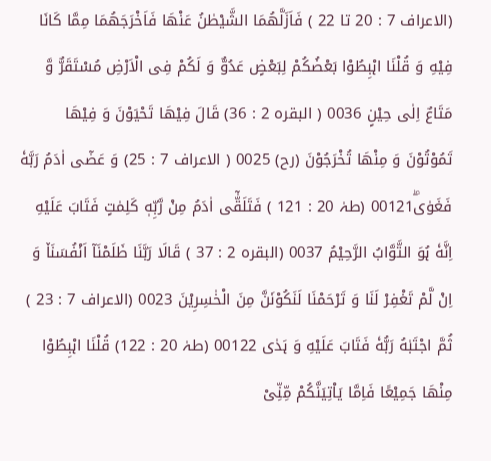(الاعراف 7 : 20 تا 22 ) فَاَزَلَّهُمَا الشَّیْطٰنُ عَنْهَا فَاَخْرَجَهُمَا مِمَّا کَانَا فِیْهِ وَ قُلْنَا اہْبِطُوْا بَعْضُكُمْ لِبَعْضٍ عَدُوٌّ وَ لَكُمْ فِی الْاَرْضِ مُسْتَقَرٌّ وَّ مَتَاعٌ اِلٰى حِیْنٍ 0036 ( البقرہ 2 : 36) قَالَ فِیْهَا تَحْیَوْنَ وَ فِیْهَا تَمُوْتُوْنَ وَ مِنْهَا تُخْرَجُوْنَ (رح) 0025 ( الاعراف 7 : 25) وَ عَصٰۤى اٰدَمُ رَبَّهٗ فَغَوٰىۖ00121 (طہٰ 20 : 121 ) فَتَلَقّٰۤى اٰدَمُ مِنْ رَّبِّهٖ کَلِمٰتٍ فَتَابَ عَلَیْهِ اِنَّهٗ ہُوَ التَّوَّابُ الرَّحِیْمُ 0037 (البقرہ 2 : 37 ) قَالَا رَبَّنَا ظَلَمْنَاۤ اَنْفُسَنَاٚ وَ اِنْ لَّمْ تَغْفِرْ لَنَا وَ تَرْحَمْنَا لَنَكُوْنَنَّ مِنَ الْخٰسِرِیْنَ 0023 (الاعراف 7 : 23 ) ثُمَّ اجْتَبٰهُ رَبُّهٗ فَتَابَ عَلَیْهِ وَ ہَدٰى 00122 (طہٰ 20 : 122) قُلْنَا اہْبِطُوْا مِنْهَا جَمِیْعًا فَاِمَّا یَاْتِیَنَّكُمْ مِّنِّیْ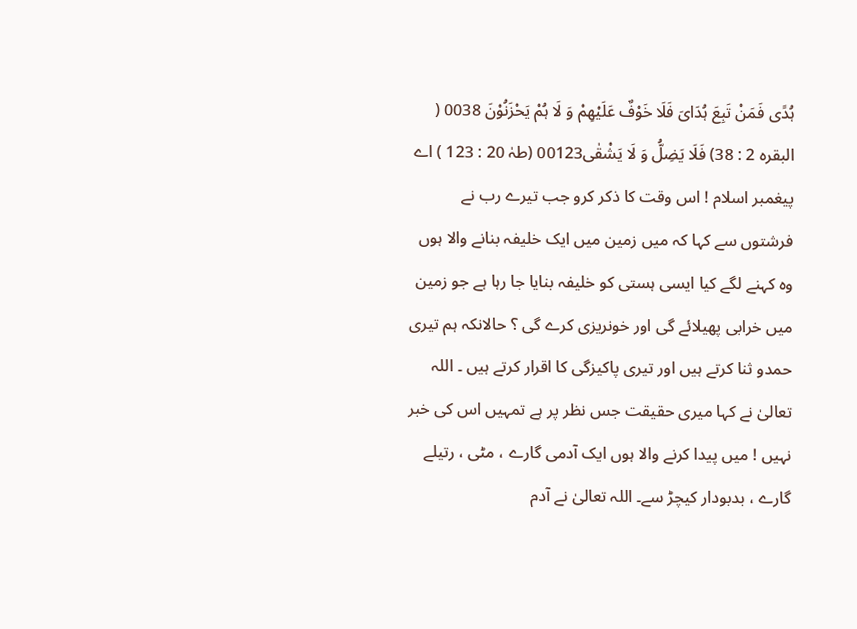ہُدًى فَمَنْ تَبِعَ ہُدَایَ فَلَا خَوْفٌ عَلَیْهِمْ وَ لَا ہُمْ یَحْزَنُوْنَ 0038 ( البقرہ 2 : 38) فَلَا یَضِلُّ وَ لَا یَشْقٰى00123 (طہٰ 20 : 123 ) اے پیغمبر اسلام ! اس وقت کا ذکر کرو جب تیرے رب نے فرشتوں سے کہا کہ میں زمین میں ایک خلیفہ بنانے والا ہوں وہ کہنے لگے کیا ایسی ہستی کو خلیفہ بنایا جا رہا ہے جو زمین میں خرابی پھیلائے گی اور خونریزی کرے گی ؟ حالانکہ ہم تیری حمدو ثنا کرتے ہیں اور تیری پاکیزگی کا اقرار کرتے ہیں ۔ اللہ تعالیٰ نے کہا میری حقیقت جس نظر پر ہے تمہیں اس کی خبر نہیں ! میں پیدا کرنے والا ہوں ایک آدمی گارے ، مٹی ، رتیلے گارے ، بدبودار کیچڑ سے۔ اللہ تعالیٰ نے آدم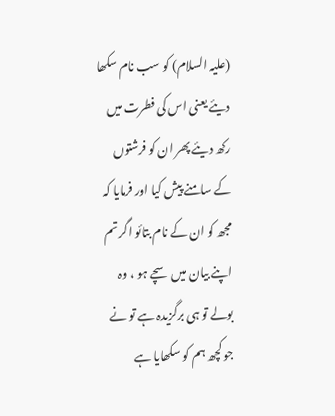(علیہ السلام) کو سب نام سکھا دیئے یعنی اس کی فطرت میں رکھ دیئے پھر ان کو فرشتوں کے سامنے پیش کیا اور فرمایا کہ مجھ کو ان کے نام بتائو اگر تم اپنے بیان میں سچے ہو ، وہ بولے تو ہی برگزیدہ ہے تو نے جو کچھ ہم کو سکھایا ہے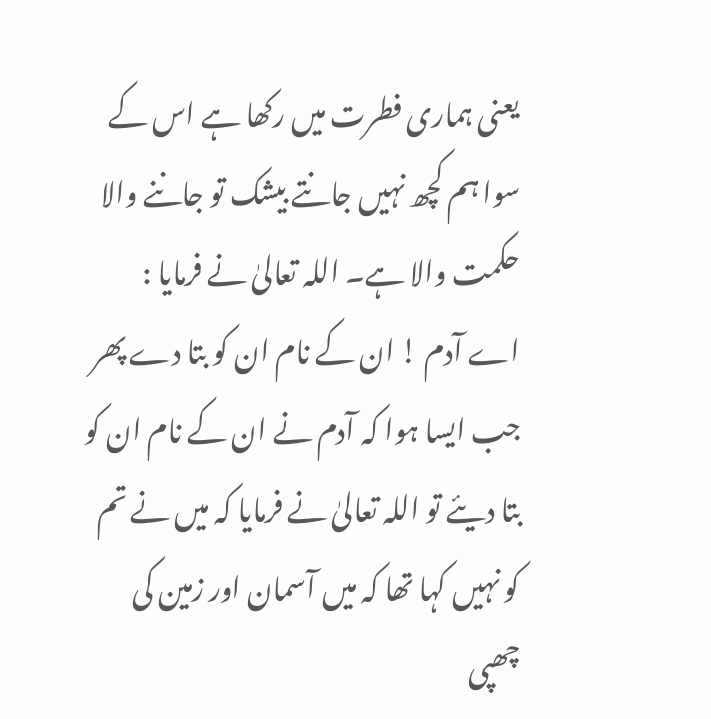یعنی ہماری فطرت میں رکھا ہے اس کے سوا ہم کچھ نہیں جانتے بیشک تو جاننے والا حکمت والا ہے۔ اللہ تعالیٰ نے فرمایا : اے آدم ! ان کے نام ان کو بتا دے پھر جب ایسا ہوا کہ آدم نے ان کے نام ان کو بتا دیئے تو اللہ تعالیٰ نے فرمایا کہ میں نے تم کو نہیں کہا تھا کہ میں آسمان اور زمین کی چھپی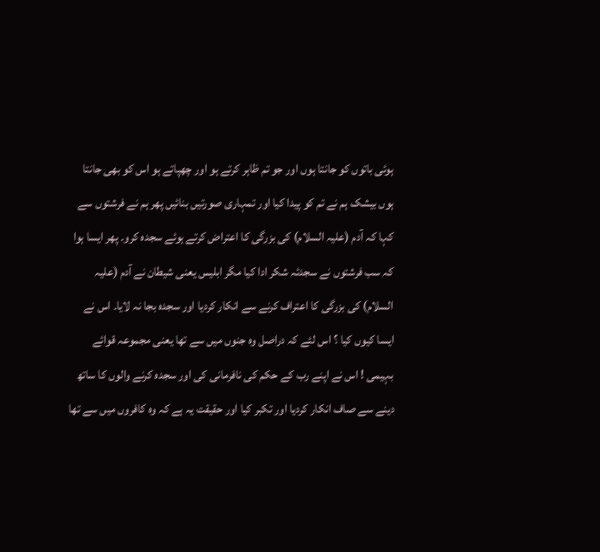ہوئی باتوں کو جانتا ہوں اور جو تم ظاہر کرتے ہو اور چھپاتے ہو اس کو بھی جانتا ہوں بیشک ہم نے تم کو پیدا کیا اور تمہاری صورتیں بنائیں پھر ہم نے فرشتوں سے کہا کہ آدم (علیہ السلام) کی بزرگی کا اعتراض کرتے ہوئے سجدہ کرو۔ پھر ایسا ہوا کہ سب فرشتوں نے سجدئہ شکر ادا کیا مگر ابلیس یعنی شیطان نے آدم (علیہ السلام) کی بزرگی کا اعتراف کرنے سے انکار کردیا اور سجدہ بجا نہ لایا۔ اس نے ایسا کیوں کیا ؟ اس لئے کہ دراصل وہ جنوں میں سے تھا یعنی مجموعہ قوائے بہیمی ! اس نے اپنے رب کے حکم کی نافرمانی کی اور سجدہ کرنے والوں کا ساتھ دینے سے صاف انکار کردیا اور تکبر کیا اور حقیقت یہ ہے کہ وہ کافروں میں سے تھا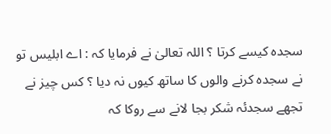سجدہ کیسے کرتا ؟ اللہ تعالیٰ نے فرمایا کہ : اے ابلیس تو نے سجدہ کرنے والوں کا ساتھ کیوں نہ دیا ؟ کس چیز نے تجھے سجدئہ شکر بجا لانے سے روکا کہ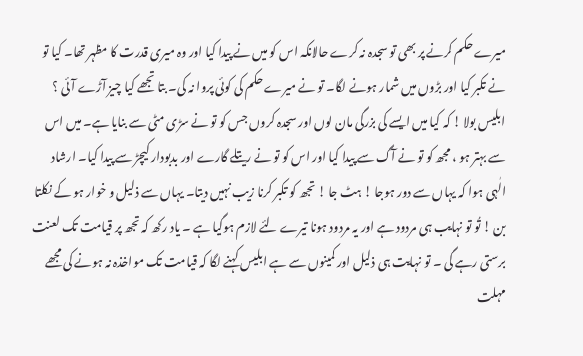میرے حکم کرنے پر بھی تو سجدہ نہ کرے حالانکہ اس کو میں نے پیدا کیا اور وہ میری قدرت کا مظہر تھا۔ کیا تو نے تکبر کیا اور بڑوں میں شمار ہونے لگا۔ تو نے میرے حکم کی کوئی پروا نہ کی۔ بتا تجھے کیا چیز آڑے آئی ؟ ابلیس بولا ! کہ کیا میں ایسے کی بزرگی مان لوں اور سجدہ کروں جس کو تو نے سڑی مٹی سے بنایا ہے۔ میں اس سے بہتر ہو ، مجھ کو تو نے آگ سے پیدا کیا اور اس کو تو نے ریتلے گارے اور بدبودار کیچڑ سے پیدا کیا۔ ارشاد الٰہی ہوا کہ یہاں سے دور ہوجا ! ہٹ جا ! تجھ کو تکبر کرنا زیب نہیں دیتا۔ یہاں سے ذلیل و خوار ہو کے نکلتا بن ! تُو تو نہایب ہی مردود ہے اور یہ مردود ہونا تیرے لئے لازم ہوگیا ہے ۔ یاد رکھ کہ تجھ پر قیامت تک لعنت برستی رہے گی ۔ تو نہایت ہی ذلیل اور کمینوں سے ہے ابلیس کہنے لگا کہ قیامت تک مواخذہ نہ ہونے کی مجھے مہلت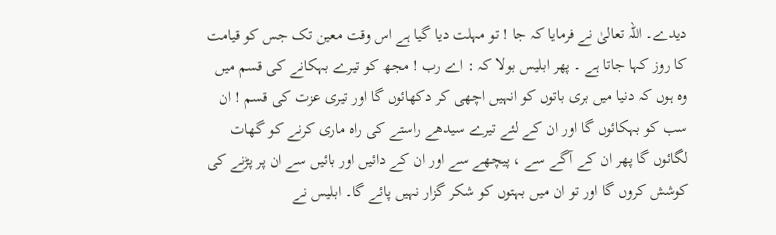دیدے۔ اللہ تعالیٰ نے فرمایا کہ جا ! تو مہلت دیا گیا ہے اس وقت معین تک جس کو قیامت کا روز کہا جاتا ہے ۔ پھر ابلیس بولا کہ : اے رب ! مجھ کو تیرے بہکانے کی قسم میں وہ ہوں کہ دنیا میں بری باتوں کو انہیں اچھی کر دکھائوں گا اور تیری عزت کی قسم ! ان سب کو بہکائوں گا اور ان کے لئے تیرے سیدھے راستے کی راہ ماری کرنے کو گھات لگائوں گا پھر ان کے آگے سے ، پیچھے سے اور ان کے دائیں اور بائیں سے ان پر پڑنے کی کوشش کروں گا اور تو ان میں بہتوں کو شکر گزار نہیں پائے گا۔ ابلیس نے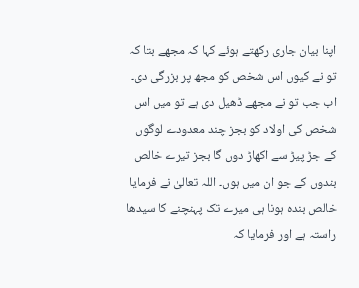اپنا بیان جاری رکھتے ہوئے کہا کہ مجھے بتا کہ تو نے کیوں اس شخص کو مجھ پر بزرگی دی۔ اب جب تو نے مجھے ڈھیل دی ہے تو میں اس شخص کی اولاد کو بجز چند معدودے لوگوں کے جڑ پیڑ سے اکھاڑ دوں گا بجز تیرے خالص بندوں کے جو ان میں ہوں۔ اللہ تعالیٰ نے فرمایا خالص بندہ ہونا ہی میرے تک پہنچنے کا سیدھا راستہ ہے اور فرمایا کہ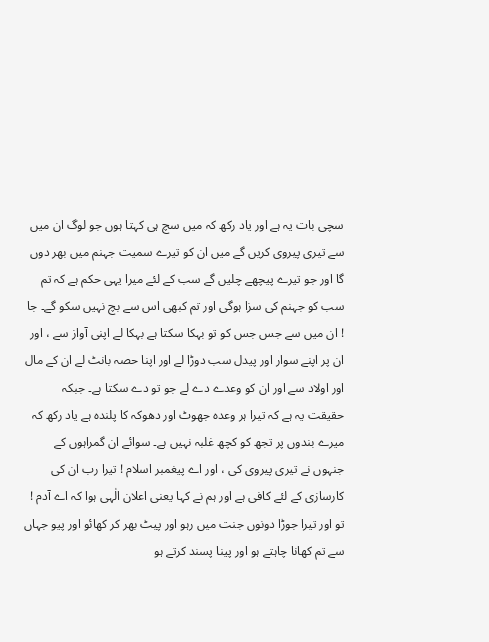سچی بات یہ ہے اور یاد رکھ کہ میں سچ ہی کہتا ہوں جو لوگ ان میں سے تیری پیروی کریں گے میں ان کو تیرے سمیت جہنم میں بھر دوں گا اور جو تیرے پیچھے چلیں گے سب کے لئے میرا یہی حکم ہے کہ تم سب کو جہنم کی سزا ہوگی اور تم کبھی اس سے بچ نہیں سکو گے۔ جا ! ان میں سے جس جس کو تو بہکا سکتا ہے بہکا لے اپنی آواز سے ، اور ان پر اپنے سوار اور پیدل سب دوڑا لے اور اپنا حصہ بانٹ لے ان کے مال اور اولاد سے اور ان کو وعدے دے لے جو تو دے سکتا ہے۔ جبکہ حقیقت یہ ہے کہ تیرا ہر وعدہ جھوٹ اور دھوکہ کا پلندہ ہے یاد رکھ کہ میرے بندوں پر تجھ کو کچھ غلبہ نہیں ہے۔ سوائے ان گمراہوں کے جنہوں نے تیری پیروی کی ، اور اے پیغمبر اسلام ! تیرا رب ان کی کارسازی کے لئے کافی ہے اور ہم نے کہا یعنی اعلان الٰہی ہوا کہ اے آدم ! تو اور تیرا جوڑا دونوں جنت میں رہو اور پیٹ بھر کر کھائو اور پیو جہاں سے تم کھانا چاہتے ہو اور پینا پسند کرتے ہو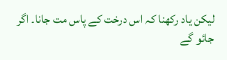لیکن یاد رکھنا کہ اس درخت کے پاس مت جانا۔ اگر جائو گے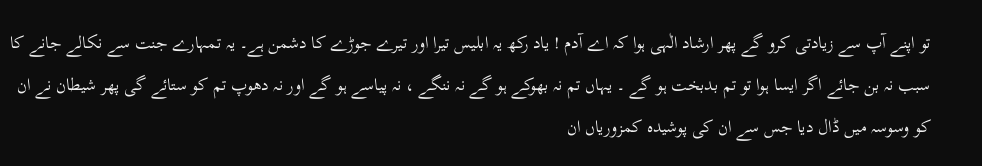تو اپنے آپ سے زیادتی کرو گے پھر ارشاد الٰہی ہوا کہ اے آدم ! یاد رکھ یہ ابلیس تیرا اور تیرے جوڑے کا دشمن ہے۔ یہ تمہارے جنت سے نکالے جانے کا سبب نہ بن جائے اگر ایسا ہوا تو تم بدبخت ہو گے ۔ یہاں تم نہ بھوکے ہو گے نہ ننگے ، نہ پیاسے ہو گے اور نہ دھوپ تم کو ستائے گی پھر شیطان نے ان کو وسوسہ میں ڈال دیا جس سے ان کی پوشیدہ کمزوریاں ان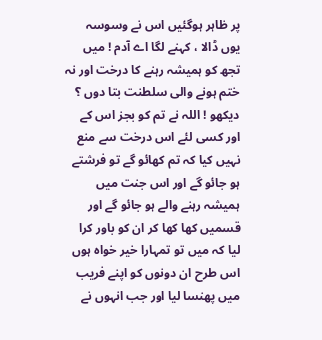پر ظاہر ہوگئیں اس نے وسوسہ یوں ڈالا ، کہنے لگا اے آدم ! میں تجھ کو ہمیشہ رہنے کا درخت اور نہ ختم ہونے والی سلطنت بتا دوں ؟ دیکھو ! اللہ نے تم کو بجز اس کے اور کسی لئے اس درخت سے منع نہیں کیا کہ تم کھائو گے تو فرشتے ہو جائو گے اور اس جنت میں ہمیشہ رہنے والے ہو جائو گے اور قسمیں کھا کھا کر ان کو باور کرا لیا کہ میں تو تمہارا خیر خواہ ہوں اس طرح ان دونوں کو اپنے فریب میں پھنسا لیا اور جب انہوں نے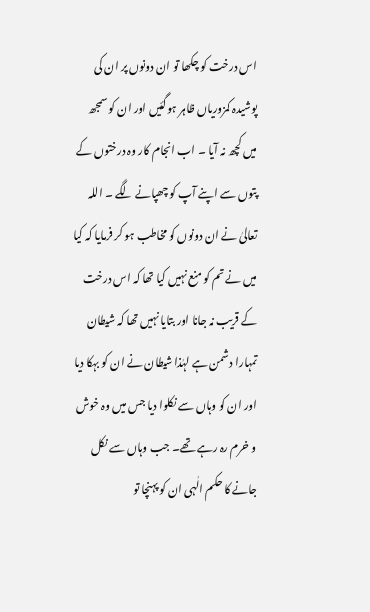اس درخت کو چکھا تو ان دونوں پر ان کی پوشیدہ کمزوریاں ظاہر ہوگئیں اور ان کو سمجھ میں کچھ نہ آیا ۔ اب انجام کار وہ درختوں کے پتوں سے اپنے آپ کو چھپانے لگے ۔ اللہ تعالیٰ نے ان دونوں کو مخاطب ہو کر فرمایا کہ کیا میں نے تم کو منع نہیں کیا تھا کہ اس درخت کے قریب نہ جانا اور بتایا نہیں تھا کہ شیطان تمہارا دشمن ہے لہٰذا شیطان نے ان کو بہکا دیا اور ان کو وہاں سے نکلوا دیا جس میں وہ خوش و خرم رہ رہے تھے۔ جب وہاں سے نکل جانے کا حکم الٰہی ان کو پہنچا تو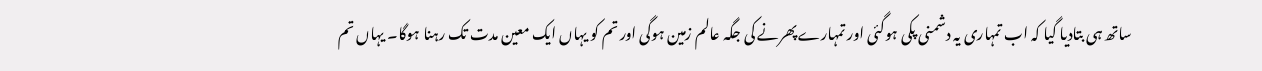ساتھ ہی بتادیا گیا کہ اب تمہاری یہ دشمنی پکی ہوگئی اور تمہارے پھرنے کی جگہ عالم زمین ہوگی اور تم کو یہاں ایک معین مدت تک رہنا ہوگا۔ یہاں تم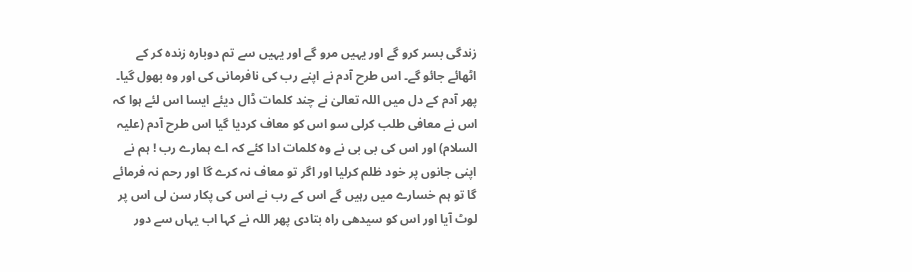زندگی بسر کرو گے اور یہیں مرو گے اور یہیں سے تم دوبارہ زندہ کر کے اٹھائے جائو گے۔ اس طرح آدم نے اپنے رب کی نافرمانی کی اور وہ بھول گیا۔ پھر آدم کے دل میں اللہ تعالیٰ نے چند کلمات ڈال دیئے ایسا اس لئے ہوا کہ اس نے معافی طلب کرلی سو اس کو معاف کردیا گیا اس طرح آدم (علیہ السلام) اور اس کی بی بی نے وہ کلمات ادا کئے کہ اے ہمارے رب ! ہم نے اپنی جانوں پر خود ظلم کرلیا اور اگر تو معاف نہ کرے گا اور رحم نہ فرمائے گا تو ہم خسارے میں رہیں گے اس کے رب نے اس کی پکار سن لی اس پر لوٹ آیا اور اس کو سیدھی راہ بتادی پھر اللہ نے کہا اب یہاں سے دور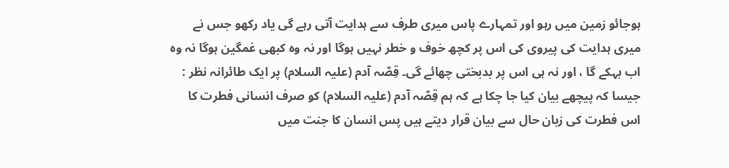ہوجائو زمین میں رہو اور تمہارے پاس میری طرف سے ہدایت آتی رہے گی یاد رکھو جس نے میری ہدایت کی پیروی کی اس پر کچھ خوف و خطر نہیں ہوگا اور نہ وہ کبھی غمگین ہوگا نہ وہ اب بہکے گا ، اور نہ ہی اس پر بدبختی چھائے گی۔ قِصّہ آدم (علیہ السلام) پر ایک طائرانہ نظر : جیسا کہ پیچھے بیان کیا جا چکا ہے کہ ہم قِصّہ آدم (علیہ السلام) کو صرف انسانی فطرت کا اس فطرت کی زبان حال سے بیان قرار دیتے ہیں پس انسان کا جنت میں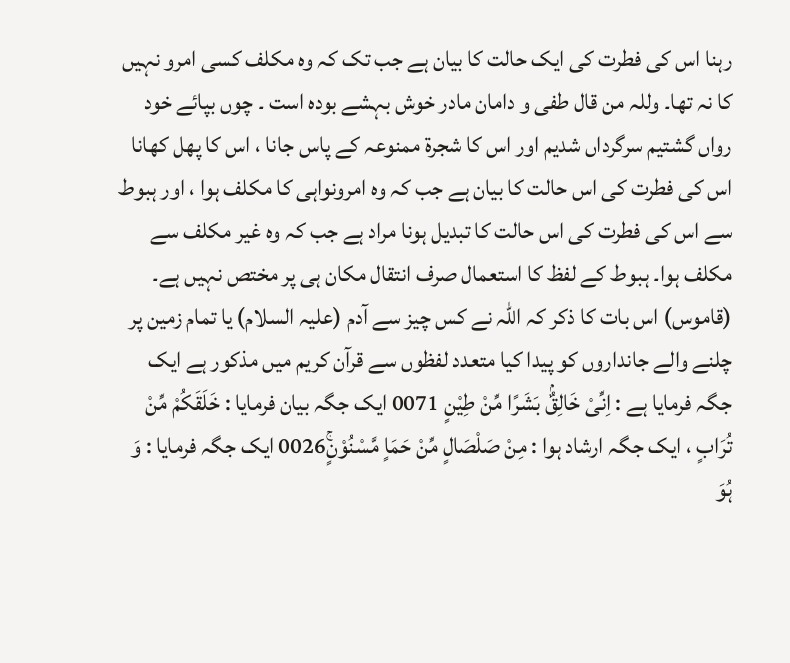رہنا اس کی فطرت کی ایک حالت کا بیان ہے جب تک کہ وہ مکلف کسی امرو نہیں کا نہ تھا۔ وللہ من قال طفی و دامان مادر خوش بہشے بودہ است ۔ چوں بپائے خود رواں گشتیم سرگرداں شدیم اور اس کا شجرۃ ممنوعہ کے پاس جانا ، اس کا پھل کھانا اس کی فطرت کی اس حالت کا بیان ہے جب کہ وہ امرونواہی کا مکلف ہوا ، اور ہبوط سے اس کی فطرت کی اس حالت کا تبدیل ہونا مراد ہے جب کہ وہ غیر مکلف سے مکلف ہوا۔ ہبوط کے لفظ کا استعمال صرف انتقال مکان ہی پر مختص نہیں ہے۔ (قاموس) اس بات کا ذکر کہ اللہ نے کس چیز سے آدم (علیہ السلام) یا تمام زمین پر چلنے والے جانداروں کو پیدا کیا متعدد لفظوں سے قرآن کریم میں مذکور ہے ایک جگہ فرمایا ہے : اِنِّیْ خَالِقٌۢ بَشَرًا مِّنْ طِیْنٍ 0071 ایک جگہ بیان فرمایا : خَلَقَكُمْ مِّنْ تُرَابٍ ، ایک جگہ ارشاد ہوا : مِنْ صَلْصَالٍ مِّنْ حَمَاٍ مَّسْنُوْنٍۚ0026 ایک جگہ فرمایا : وَ ہُوَ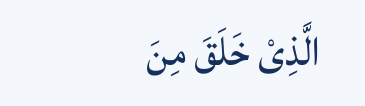الَّذِیْ خَلَقَ مِنَ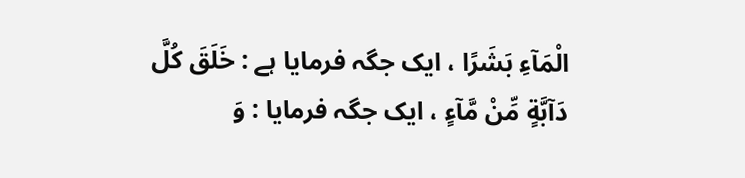الْمَآءِ بَشَرًا ، ایک جگہ فرمایا ہے : خَلَقَ کُلَّ دَآبَّةٍ مِّنْ مَّآءٍ ، ایک جگہ فرمایا : وَ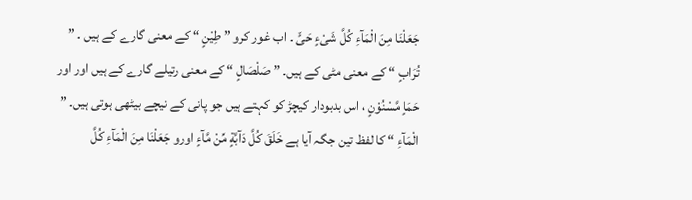جَعَلْنَا مِنَ الْمَآءِ کُلَّ شَیْءٍ حَیٍّ ۔ اب غور کرو ” طِیْنٍ “ کے معنی گارے کے ہیں ۔ ” تُرَابٍ “ کے معنی مٹی کے ہیں۔ ” صَلْصَالٍ “ کے معنی رتیلے گارے کے ہیں اور اور حَمَاٍ مَّسْنُوْنٍ ، اس بدبودار کیچڑ کو کہتے ہیں جو پانی کے نیچے بیٹھی ہوتی ہیں۔ ” الْمَآءِ “ کا لفظ تین جگہ آیا ہے خَلَقَ کُلَّ دَآبَّةٍ مِّنْ مَّآءٍ اورو جَعَلْنَا مِنَ الْمَآءِ کُلَّ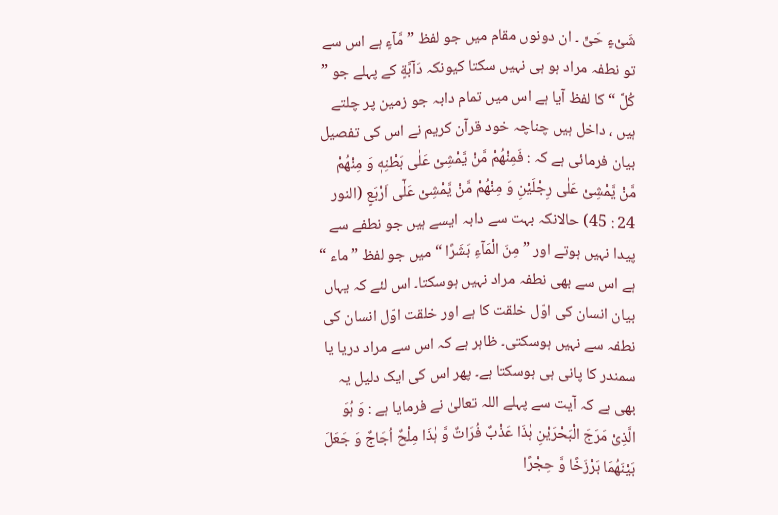شَیْءٍ حَیٍّ ۔ ان دونوں مقام میں جو لفظ ” مَّآءٍ ہے اس سے تو نطفہ مراد ہو ہی نہیں سکتا کیونکہ دَآبَّةٍ کے پہلے جو ” كُلَّ “ کا لفظ آیا ہے اس میں تمام دابہ جو زمین پر چلتے ہیں ، داخل ہیں چناچہ خود قرآن کریم نے اس کی تفصیل بیان فرمائی ہے کہ : فَمِنْهُمْ مَّنْ یَّمْشِیْ عَلٰى بَطْنِهٖ وَ مِنْهُمْ مَّنْ یَّمْشِیْ عَلٰى رِجْلَیْنِ وَ مِنْهُمْ مَّنْ یَّمْشِیْ عَلٰۤى اَرْبَعٍ (النور 24 : 45) حالانکہ بہت سے دابہ ایسے ہیں جو نطفے سے پیدا نہیں ہوتے اور ” مِنَ الْمَآءِ بَشَرًا “ میں جو لفظ ” ماء “ ہے اس سے بھی نطفہ مراد نہیں ہوسکتا۔ اس لئے کہ یہاں بیان انسان کی اوّل خلقت کا ہے اور خلقت اوّل انسان کی نطفہ سے نہیں ہوسکتی۔ ظاہر ہے کہ اس سے مراد دریا یا سمندر کا پانی ہی ہوسکتا ہے۔ پھر اس کی ایک دلیل یہ بھی ہے کہ آیت سے پہلے اللہ تعالیٰ نے فرمایا ہے : وَ ہُوَ الَّذِیْ مَرَجَ الْبَحْرَیْنِ ہٰذَا عَذْبٌ فُرَاتٌ وَّ ہٰذَا مِلْحٌ اُجَاجٌ وَ جَعَلَ بَیْنَهُمَا بَرْزَخًا وَّ حِجْرًا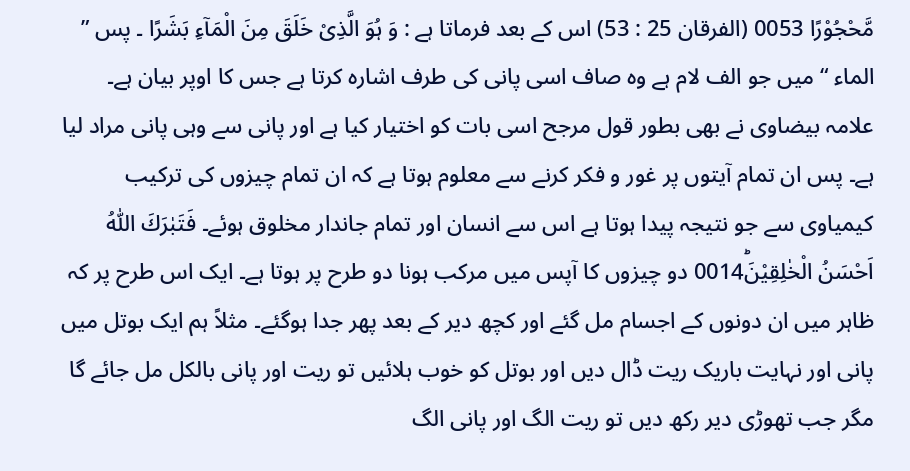مَّحْجُوْرًا 0053 (الفرقان 25 : 53) اس کے بعد فرماتا ہے : وَ ہُوَ الَّذِیْ خَلَقَ مِنَ الْمَآءِ بَشَرًا ۔ پس ” الماء “ میں جو الف لام ہے وہ صاف اسی پانی کی طرف اشارہ کرتا ہے جس کا اوپر بیان ہے۔ علامہ بیضاوی نے بھی بطور قول مرجح اسی بات کو اختیار کیا ہے اور پانی سے وہی پانی مراد لیا ہے۔ پس ان تمام آیتوں پر غور و فکر کرنے سے معلوم ہوتا ہے کہ ان تمام چیزوں کی ترکیب کیمیاوی سے جو نتیجہ پیدا ہوتا ہے اس سے انسان اور تمام جاندار مخلوق ہوئے۔ فَتَبٰرَكَ اللّٰهُ اَحْسَنُ الْخٰلِقِیْنَؕ0014 دو چیزوں کا آپس میں مرکب ہونا دو طرح پر ہوتا ہے۔ ایک اس طرح پر کہ ظاہر میں ان دونوں کے اجسام مل گئے اور کچھ دیر کے بعد پھر جدا ہوگئے۔ مثلاً ہم ایک بوتل میں پانی اور نہایت باریک ریت ڈال دیں اور بوتل کو خوب ہلائیں تو ریت اور پانی بالکل مل جائے گا مگر جب تھوڑی دیر رکھ دیں تو ریت الگ اور پانی الگ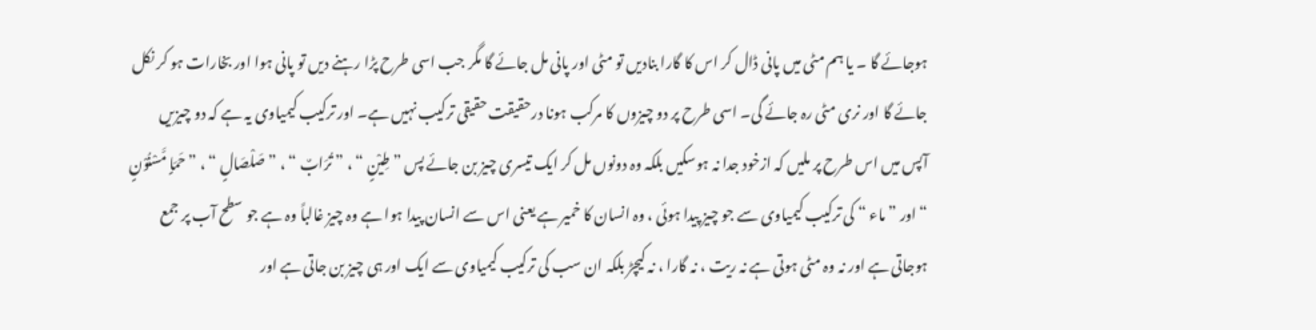ہوجائے گا ۔ یا ہم مٹی میں پانی ڈال کر اس کا گارا بنادیں تو مٹی اور پانی مل جائے گا مگر جب اسی طرح پڑا رہنے دیں تو پانی ہوا اور بخارات ہو کر نکل جائے گا اور نری مٹی رہ جائے گی۔ اسی طرح پر دو چیزوں کا مرکب ہونا درحقیقت حقیقی ترکیب نہیں ہے۔ اور ترکیب کیمیاوی یہ ہے کہ دو چیزیں آپس میں اس طرح پر ملیں کہ ازخود جدا نہ ہوسکیں بلکہ وہ دونوں مل کر ایک تیسری چیز بن جائے پس ” طِیْنٍ “ ، ” تُرَابٌ “ ، ” صَلْصَالٍ “ ، ” حَمَاٍ مَّسْنُوْنٍ “ اور ” ماء “ کی ترکیب کیمیاوی سے جو چیز پیدا ہوئی ، وہ انسان کا خمیر ہے یعنی اس سے انسان پیدا ہوا ہے وہ چیز غالباً وہ ہے جو سطح آب پر جمع ہوجاتی ہے اور نہ وہ مٹی ہوتی ہے نہ ریت ، نہ گارا ، نہ کیچڑ بلکہ ان سب کی ترکیب کیمیاوی سے ایک اور ہی چیز بن جاتی ہے اور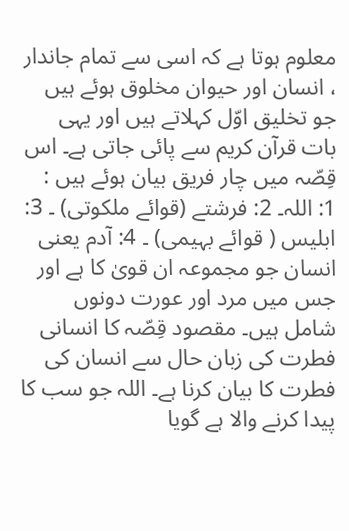معلوم ہوتا ہے کہ اسی سے تمام جاندار ، انسان اور حیوان مخلوق ہوئے ہیں جو تخلیق اوّل کہلاتے ہیں اور یہی بات قرآن کریم سے پائی جاتی ہے۔ اس قِصّہ میں چار فریق بیان ہوئے ہیں : 1: اللہ۔ 2: فرشتے (قوائے ملکوتی) ۔ 3: ابلیس ( قوائے بہیمی) ۔ 4: آدم یعنی انسان جو مجموعہ ان قویٰ کا ہے اور جس میں مرد اور عورت دونوں شامل ہیں۔ مقصود قِصّہ کا انسانی فطرت کی زبان حال سے انسان کی فطرت کا بیان کرنا ہے۔ اللہ جو سب کا پیدا کرنے والا ہے گویا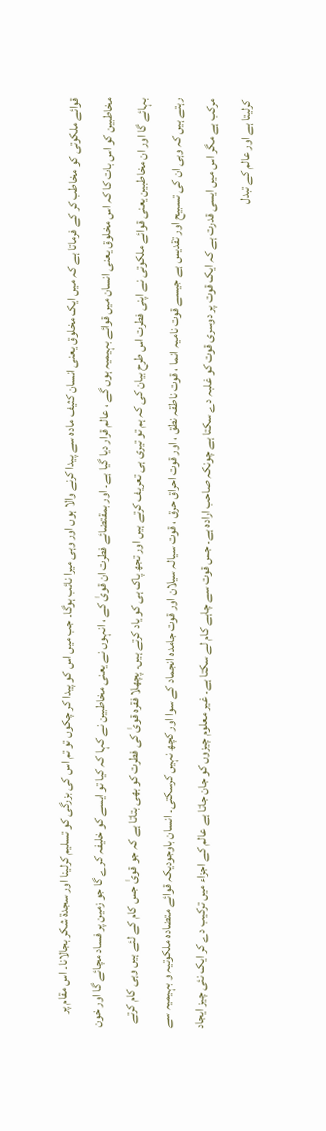قوائے ملکوتی کو مخاطب کر کے فرماتا ہے کہ میں ایک مخلوق یعنی انسان کثیف مادہ سے پیدا کرنے والا ہوں اور وہی میرا نائب ہوگا۔ جب میں اس کو پیدا کر چکوں تو تم اس کی بزرگی کو تسلیم کرلینا اور سجدۃ شکر بجالانا۔ اس مقام پر مخاطبین کو اس بات کا کہ اس مخلوق یعنی انسان میں قوائے بہیمیہ ہوں گے ، عالم قرار دیا گیا ہے۔ اور بمقتضائے فطرت ان قویٰ کے ، انہوں نے یعنی مخاطبین نے کہا کہ کیا تو ایسے کو خلیفہ کرے گا جو زمین پر فساد مچائے گا اور خون بہائے گا اور ان مخاطبین یعنی قوائے ملکوتی نے اپنی فطرت اس طرح بیان کی کہ ہم تو تیری ہی تعریف کرتے ہیں اور تجھ پاک ہی کو یاد کرتے ہیں۔ پچھلا فقرہ قویٰ کی فطرت کو بھی بتاتا ہے کہ جو قویٰ جس کام کے لئے ہیں وہی کام کرتے رہتے ہیں کہ وہی ان کی تسبیح اور تقدیس ہے جیسے قوت نامیہ انما ، قوت ناطقہ نطق ، اور قوت احراق حرق ، قوت سیالہ سیلان اور قوت جامدہ انجماد کے سوا اور کچھ نہیں کرسکتی۔ انسان باوجودیکہ قوائے متضادہ ملکوتیہ و بہیمیہ سے مرکب ہے مگر اس میں ایسی قدرت ہے کہ ایک قوت پر دوسری قوت کو غلبہ دے سکتا ہے چونکہ صاحب ارادہ ہے۔ جس قوت سے چاہے کام لے سکتا ہے۔ غیر معلوم چیزوں کو جان جاتا ہے عالم کے اجزاء میں ترکیب دے کر ایک نئی چیز ایجاد کرلیتا ہے اور عالم کے تبدل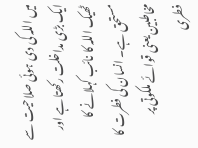میں اللہ کی دی ہوئی صلاحیت سے ایک بڑی مداخلت رکھتا ہے اور ٹھیک اللہ کا نائب کہلانے کا مستحق ہے۔ انسان کی فطرت کا مخاطبین یعنی قوائے ملکوتی پر فطری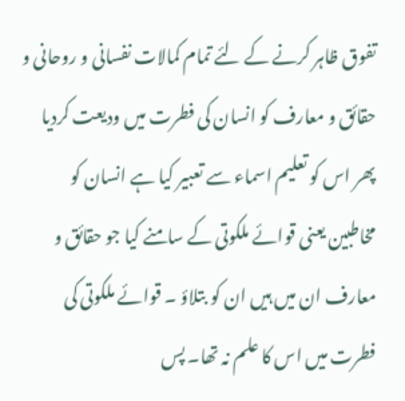تفوق ظاہر کرنے کے لئے تمام کمالات نفسانی و روحانی و حقائق و معارف کو انسان کی فطرت میں ودیعت کردیا پھر اس کو تعلیم اسماء سے تعبیر کیا ہے انسان کو مخاطبین یعنی قوائے ملکوتی کے سامنے کیا جو حقائق و معارف ان میں ہیں ان کو بتلاؤ ۔ قوائے ملکوتی کی فطرت میں اس کا علم نہ تھا۔ پس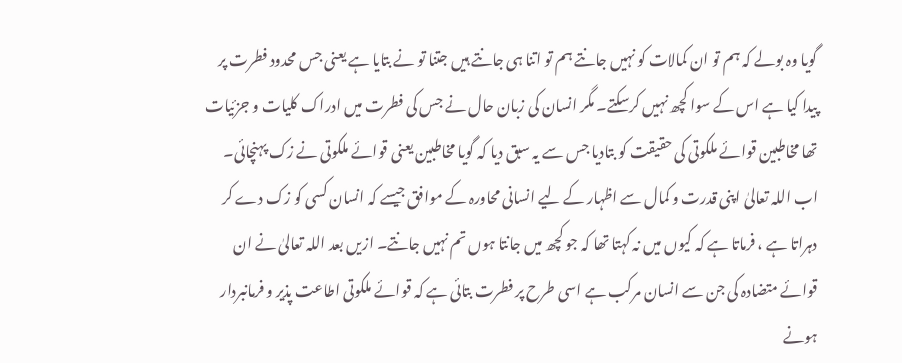گویا وہ بولے کہ ہم تو ان کمالات کو نہیں جانتے ہم تو اتنا ہی جانتے ہیں جتنا تو نے بتایا ہے یعنی جس محدود فطرت پر پیدا کیا ہے اس کے سوا کچھ نہیں کرسکتے۔ مگر انسان کی زبان حال نے جس کی فطرت میں ادراک کلیات و جزئیات تھا مخاطبین قوائے ملکوتی کی حقیقت کو بتادیا جس سے یہ سبق دیا کہ گویا مخاطبین یعنی قوائے ملکوتی نے زک پہنچائی۔ اب اللہ تعالیٰ اپنی قدرت و کمال سے اظہار کے لیے انسانی محاورہ کے موافق جیسے کہ انسان کسی کو زک دے کر دہراتا ہے ، فرماتا ہے کہ کیوں میں نہ کہتا تھا کہ جو کچھ میں جانتا ہوں تم نہیں جانتے۔ ازیں بعد اللہ تعالیٰ نے ان قوائے متضادہ کی جن سے انسان مرکب ہے اسی طرح پر فطرت بتائی ہے کہ قوائے ملکوتی اطاعت پذیر و فرمانبردار ہونے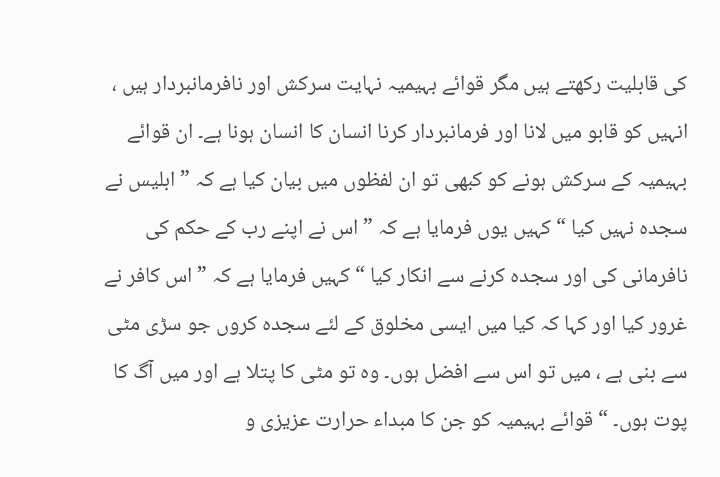کی قابلیت رکھتے ہیں مگر قوائے بہیمیہ نہایت سرکش اور نافرمانبردار ہیں ، انہیں کو قابو میں لانا اور فرمانبردار کرنا انسان کا انسان ہونا ہے۔ ان قوائے بہیمیہ کے سرکش ہونے کو کبھی تو ان لفظوں میں بیان کیا ہے کہ ” ابلیس نے سجدہ نہیں کیا “ کہیں یوں فرمایا ہے کہ ” اس نے اپنے رب کے حکم کی نافرمانی کی اور سجدہ کرنے سے انکار کیا “ کہیں فرمایا ہے کہ ” اس کافر نے غرور کیا اور کہا کہ کیا میں ایسی مخلوق کے لئے سجدہ کروں جو سڑی مٹی سے بنی ہے ، میں تو اس سے افضل ہوں۔ وہ تو مٹی کا پتلا ہے اور میں آگ کا پوت ہوں۔ “ قوائے بہیمیہ کو جن کا مبداء حرارت عزیزی و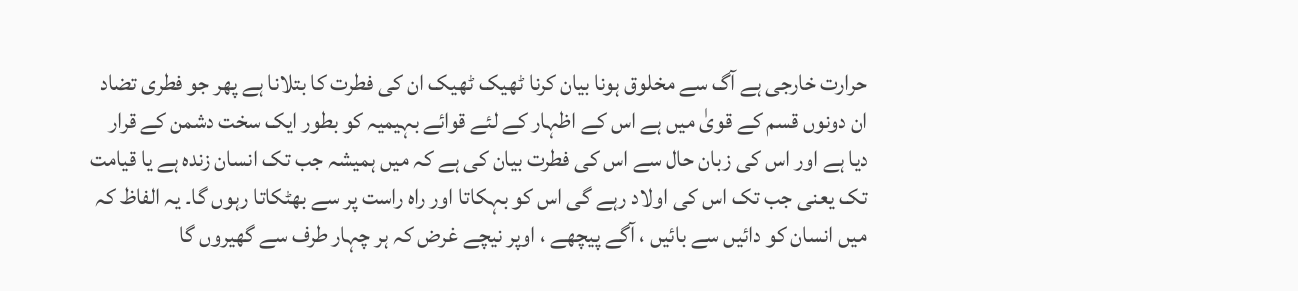حرارت خارجی ہے آگ سے مخلوق ہونا بیان کرنا ٹھیک ٹھیک ان کی فطرت کا بتلانا ہے پھر جو فطری تضاد ان دونوں قسم کے قویٰ میں ہے اس کے اظہار کے لئے قوائے بہیمیہ کو بطور ایک سخت دشمن کے قرار دیا ہے اور اس کی زبان حال سے اس کی فطرت بیان کی ہے کہ میں ہمیشہ جب تک انسان زندہ ہے یا قیامت تک یعنی جب تک اس کی اولاد رہے گی اس کو بہکاتا اور راہ راست پر سے بھٹکاتا رہوں گا۔ یہ الفاظ کہ میں انسان کو دائیں سے بائیں ، آگے پیچھے ، اوپر نیچے غرض کہ ہر چہار طرف سے گھیروں گا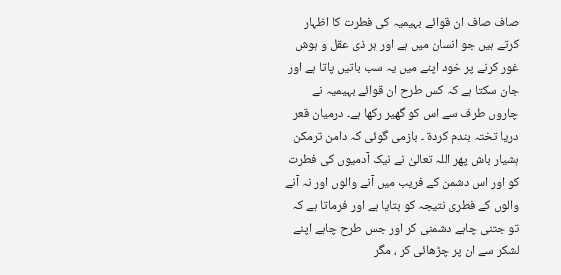صاف صاف ان قوائے بہیمیہ کی فطرت کا اظہار کرتے ہیں جو انسان میں ہے اور ہر ذی عقل و ہوش غور کرنے پر خود اپنے میں یہ سب باتیں پاتا ہے اور جان سکتا ہے کہ کس طرح ان قوائے بہیمیہ نے چاروں طرف سے اس کو گھیر رکھا ہے۔ درمیان قعر دریا تختہ بندم کردۃ ۔ بازمی گوئی کہ دامن ترمکن ہشیار باش پھر اللہ تعالیٰ نے نیک آدمیوں کی فطرت کو اور اس دشمن کے فریب میں آنے والوں اور نہ آنے والوں کے فطری نتیجہ کو بتایا ہے اور فرماتا ہے کہ تو جتنی چاہے دشمنی کر اور جس طرح چاہے اپنے لشکر سے ان پر چڑھائی کر ، مگر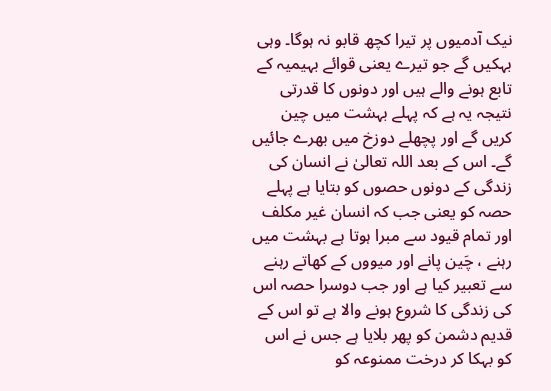نیک آدمیوں پر تیرا کچھ قابو نہ ہوگا۔ وہی بہکیں گے جو تیرے یعنی قوائے بہیمیہ کے تابع ہونے والے ہیں اور دونوں کا قدرتی نتیجہ یہ ہے کہ پہلے بہشت میں چین کریں گے اور پچھلے دوزخ میں بھرے جائیں گے۔ اس کے بعد اللہ تعالیٰ نے انسان کی زندگی کے دونوں حصوں کو بتایا ہے پہلے حصہ کو یعنی جب کہ انسان غیر مکلف اور تمام قیود سے مبرا ہوتا ہے بہشت میں رہنے ، چَین پانے اور میووں کے کھاتے رہنے سے تعبیر کیا ہے اور جب دوسرا حصہ اس کی زندگی کا شروع ہونے والا ہے تو اس کے قدیم دشمن کو پھر بلایا ہے جس نے اس کو بہکا کر درخت ممنوعہ کو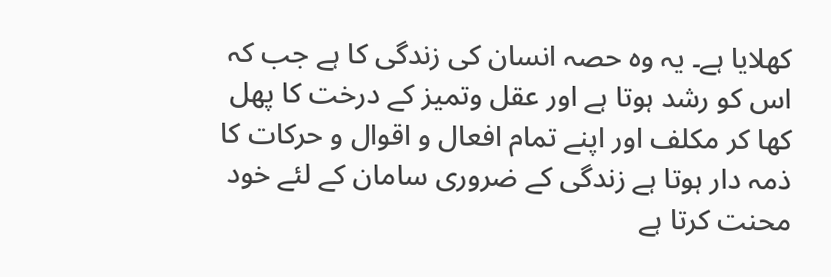کھلایا ہے۔ یہ وہ حصہ انسان کی زندگی کا ہے جب کہ اس کو رشد ہوتا ہے اور عقل وتمیز کے درخت کا پھل کھا کر مکلف اور اپنے تمام افعال و اقوال و حرکات کا ذمہ دار ہوتا ہے زندگی کے ضروری سامان کے لئے خود محنت کرتا ہے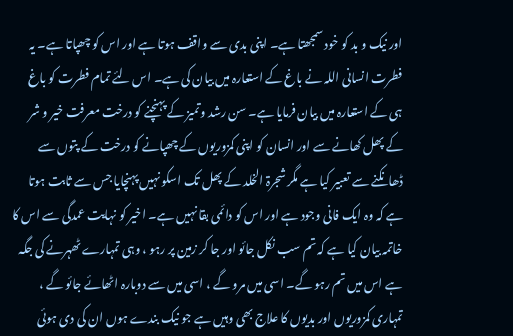اور نیک و بد کو خود سمجھتا ہے۔ اپنی بدی سے واقف ہوتا ہے اور اس کو چھپاتا ہے۔ یہ فطرت انسانی اللہ نے باغ کے استعارہ میں بیان کی ہے۔ اس لئے تمام فطرت کو باغ ہی کے استعارہ میں بیان فرمایا ہے۔ سن رشد وتمیز کے پہنچنے کو درخت معرفت خیر و شر کے پھل کھانے سے اور انسان کو اپنی کمزوریوں کے چھپانے کو درخت کے پتوں سے ڈھانکنے سے تعبیر کیا ہے مگر شجرۃ الخلد کے پھل تک اسکو نہیں پہنچایا جس سے ثابت ہوتا ہے کہ وہ ایک فانی وجود ہے اور اس کو دائمی بقا نہیں ہے۔ اخیر کو نہایت عمدگی سے اس کا خاتمہ بیان کیا ہے کہ تم سب نکل جائو اور جا کر زمین پر رہو ، وہی تمہارے ٹھہرنے کی جگہ ہے اس میں تم رہو گے۔ اسی میں مرو گے ، اسی میں سے دوبارہ اٹھائے جائو گے ، تمہاری کمزوریوں اور بدیوں کا علاج بھی وہیں ہے جو نیک بندے ہوں ان کی دی ہوئی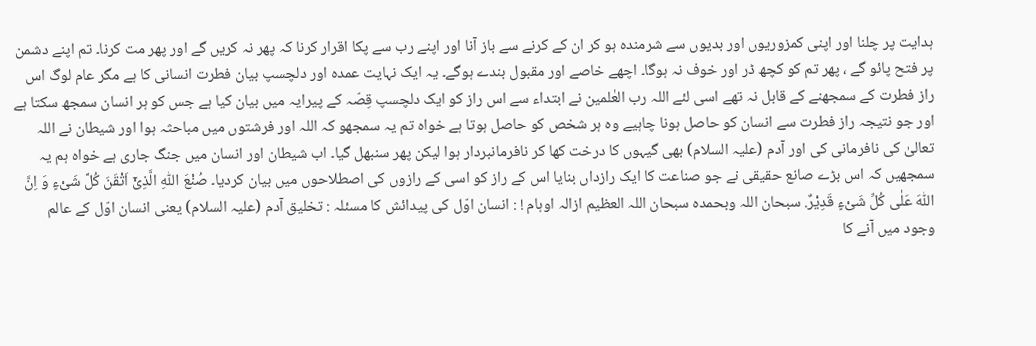ہدایت پر چلنا اور اپنی کمزوریوں اور بدیوں سے شرمندہ ہو کر ان کے کرنے سے باز آنا اور اپنے رب سے پکا اقرار کرنا کہ پھر نہ کریں گے اور پھر مت کرنا۔ تم اپنے دشمن پر فتح پائو گے ، پھر تم کو کچھ ڈر اور خوف نہ ہوگا۔ اچھے خاصے اور مقبول بندے ہوگے۔ یہ ایک نہایت عمدہ اور دلچسپ بیان فطرت انسانی کا ہے مگر عام لوگ اس راز فطرت کے سمجھنے کے قابل نہ تھے اسی لئے اللہ رب العٰلمین نے ابتداء سے اس راز کو ایک دلچسپ قِصّہ کے پیرایہ میں بیان کیا ہے جس کو ہر انسان سمجھ سکتا ہے اور جو نتیجہ راز فطرت سے انسان کو حاصل ہونا چاہیے وہ ہر شخص کو حاصل ہوتا ہے خواہ تم یہ سمجھو کہ اللہ اور فرشتوں میں مباحثہ ہوا اور شیطان نے اللہ تعالیٰ کی نافرمانی کی اور آدم (علیہ السلام) بھی گیہوں کا درخت کھا کر نافرمانبردار ہوا لیکن پھر سنبھل گیا۔ اب شیطان اور انسان میں جنگ جاری ہے خواہ ہم یہ سمجھیں کہ اس بڑے صانع حقیقی نے جو صناعت کا ایک رازداں بنایا اس کے راز کو اسی کے رازوں کی اصطلاحوں میں بیان کردیا۔ صُنْعَ اللّٰهِ الَّذِیْۤ اَتْقَنَ کُلَّ شَیْءٍ وَ اِنَّ اللّٰهَ عَلٰى کُلِّ شَیْءٍ قَدِیْرٌ. سبحان اللہ وبحمدہ سبحان اللہ العظیم ازالہ اوہام ! : انسان اوّل کی پیدائش کا مسئلہ : تخلیق آدم (علیہ السلام) یعنی انسان اوّل کے عالم وجود میں آنے کا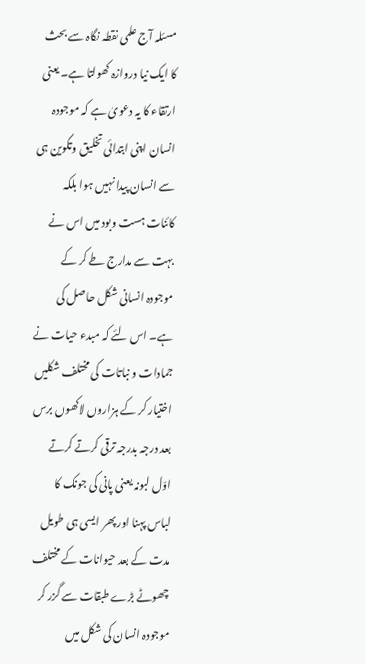مسئلہ آج علمی نقطہ نگاہ سے بحث کا ایک نیا دروازہ کھولتا ہے۔ یعنی ارتقاء کا یہ دعویٰ ہے کہ موجودہ انسان اپنی ابتدائی تخلیق وتکوین ہی سے انسان پیدا نہیں ہوا بلکہ کائنات ہست وبود میں اس نے بہت سے مدارج طے کر کے موجودہ انسانی شکل حاصل کی ہے۔ اس لئے کہ مبدء حیات نے جمادات و نباتات کی مختلف شکلیں اختیار کر کے ہزاروں لاکھوں برس بعد درجہ بدرجہ ترقی کرتے کرتے اوّل لبونہ یعنی پانی کی جونک کا لباس پہنا اور پھر ایسی ہی طویل مدت کے بعد حیوانات کے مختلف چھوٹے بڑے طبقات سے گزر کر موجودہ انسان کی شکل میں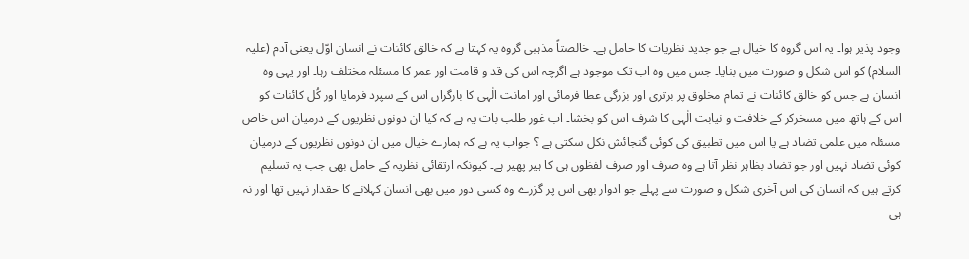وجود پذیر ہوا۔ یہ اس گروہ کا خیال ہے جو جدید نظریات کا حامل ہے۔ خالصتاً مذہبی گروہ یہ کہتا ہے کہ خالق کائنات نے انسان اوّل یعنی آدم (علیہ السلام) کو اس شکل و صورت میں بنایا۔ جس میں وہ اب تک موجود ہے اگرچہ اس کی قد و قامت اور عمر کا مسئلہ مختلف رہا۔ اور یہی وہ انسان ہے جس کو خالق کائنات نے تمام مخلوق پر برتری اور بزرگی عطا فرمائی اور امانت الٰہی کا بارگراں اس کے سپرد فرمایا اور کُل کائنات کو اس کے ہاتھ میں مسخرکر کے خلافت و نیابت الٰہی کا شرف اس کو بخشا۔ اب غور طلب بات یہ ہے کہ کیا ان دونوں نظریوں کے درمیان اس خاص مسئلہ میں علمی تضاد ہے یا اس میں تطبیق کی کوئی گنجائش نکل سکتی ہے ؟ جواب یہ ہے کہ ہمارے خیال میں ان دونوں نظریوں کے درمیان کوئی تضاد نہیں اور جو تضاد بظاہر نظر آتا ہے وہ صرف اور صرف لفظوں ہی کا ہیر پھیر ہے۔ کیونکہ ارتقائی نظریہ کے حامل بھی جب یہ تسلیم کرتے ہیں کہ انسان کی اس آخری شکل و صورت سے پہلے جو ادوار بھی اس پر گزرے وہ کسی دور میں بھی انسان کہلانے کا حقدار نہیں تھا اور نہ ہی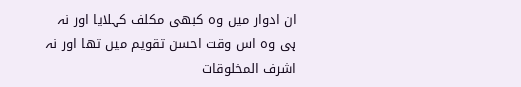ان ادوار میں وہ کبھی مکلف کہلایا اور نہ ہی وہ اس وقت احسن تقویم میں تھا اور نہ اشرف المخلوقات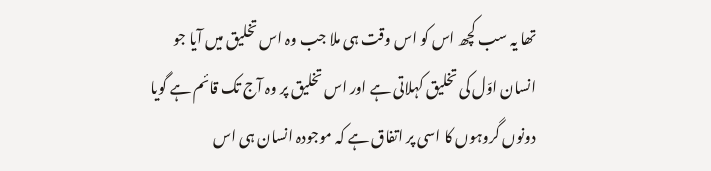تھا یہ سب کچھ اس کو اس وقت ہی ملا جب وہ اس تخلیق میں آیا جو انسان اوّل کی تخلیق کہلاتی ہے اور اس تخلیق پر وہ آج تک قائم ہے گویا دونوں گروہوں کا اسی پر اتفاق ہے کہ موجودہ انسان ہی اس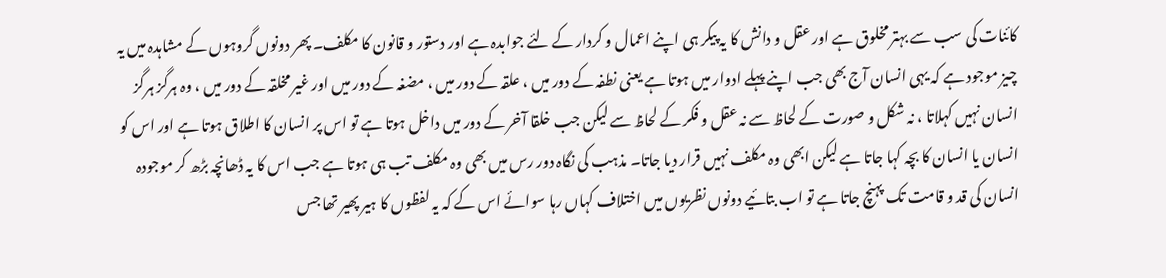کائنات کی سب سے بہتر مخلوق ہے اور عقل و دانش کا یہ پیکر ہی اپنے اعمال و کردار کے لئے جوابدہ ہے اور دستور و قانون کا مکلف۔ پھر دونوں گروہوں کے مشاہدہ میں یہ چیز موجود ہے کہ یہی انسان آج بھی جب اپنے پہلے ادوار میں ہوتا ہے یعنی نطفہ کے دور میں ، علقہ کے دور میں ، مضغہ کے دور میں اور غیر مخلقہ کے دور میں ، وہ ہرگز ہرگز انسان نہیں کہلاتا ، نہ شکل و صورت کے لحاظ سے نہ عقل و فکر کے لحاظ سے لیکن جب خلقا آخر کے دور میں داخل ہوتا ہے تو اس پر انسان کا اطلاق ہوتا ہے اور اس کو انسان یا انسان کا بچہ کہا جاتا ہے لیکن ابھی وہ مکلف نہیں قرار دیا جاتا۔ مذہب کی نگاہ دور رس میں بھی وہ مکلف تب ہی ہوتا ہے جب اس کا یہ ڈھانچہ بڑھ کر موجودہ انسان کی قد و قامت تک پہنچ جاتا ہے تو اب بتائیے دونوں نظریوں میں اختلاف کہاں رہا سوائے اس کے کہ یہ لفظوں کا ہیر پھیر تھا جس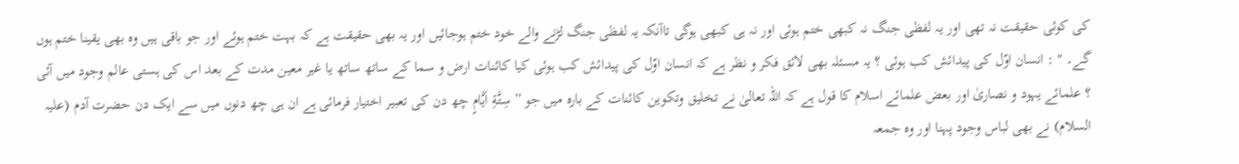کی کوئی حقیقت نہ تھی اور یہ لفظی جنگ نہ کبھی ختم ہوئی اور نہ ہی کبھی ہوگی تاآنکہ یہ لفظی جنگ لڑنے والے خود ختم ہوجائیں اور یہ بھی حقیقت ہے کہ بہت ختم ہوئے اور جو باقی ہیں وہ بھی یقینا ختم ہوں گے۔ " : انسان اوّل کی پیدائش کب ہوئی ؟ یہ مسئلہ بھی لائق فکر و نظر ہے کہ انسان اوّل کی پیدائش کب ہوئی کیا کائنات ارض و سما کے ساتھ ساتھ یا غیر معین مدت کے بعد اس کی ہستی عالم وجود میں آئی ؟ علمائے یہود و نصاریٰ اور بعض علمائے اسلام کا قول ہے کہ اللہ تعالیٰ نے تخلیق وتکوین کائنات کے بارہ میں جو ” سِتَّةِ اَیَّامٍ چھ دن کی تعبیر اختیار فرمائی ہے ان ہی چھ دنوں میں سے ایک دن حضرت آدم (علیہ السلام) نے بھی لباس وجود پہنا اور وہ جمعہ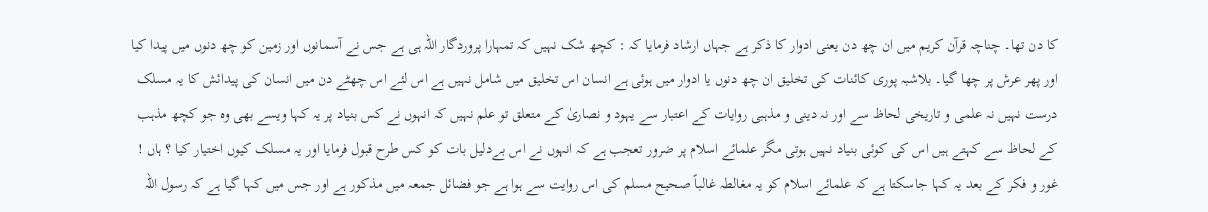کا دن تھا۔ چناچہ قرآن کریم میں ان چھ دن یعنی ادوار کا ذکر ہے جہاں ارشاد فرمایا کہ : کچھ شک نہیں کہ تمہارا پروردگار اللہ ہی ہے جس نے آسمانوں اور زمین کو چھ دنوں میں پیدا کیا اور پھر عرش پر چھا گیا۔ بلاشبہ پوری کائنات کی تخلیق ان چھ دنوں یا ادوار میں ہوئی ہے انسان اس تخلیق میں شامل نہیں ہے اس لئے اس چھٹے دن میں انسان کی پیدائش کا یہ مسلک درست نہیں نہ علمی و تاریخی لحاظ سے اور نہ دینی و مذہبی روایات کے اعتبار سے یہود و نصاریٰ کے متعلق تو علم نہیں کہ انہوں نے کس بنیاد پر یہ کہا ویسے بھی وہ جو کچھ مذہب کے لحاظ سے کہتے ہیں اس کی کوئی بنیاد نہیں ہوتی مگر علمائے اسلام پر ضرور تعجب ہے کہ انہوں نے اس بےدلیل بات کو کس طرح قبول فرمایا اور یہ مسلک کیوں اختیار کیا ؟ ہاں ! غور و فکر کے بعد یہ کہا جاسکتا ہے کہ علمائے اسلام کو یہ مغالطہ غالباً صحیح مسلم کی اس روایت سے ہوا ہے جو فضائل جمعہ میں مذکور ہے اور جس میں کہا گیا ہے کہ رسول اللہ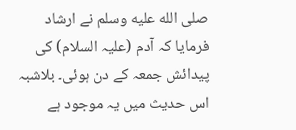صلى الله عليه وسلم نے ارشاد فرمایا کہ آدم (علیہ السلام) کی پیدائش جمعہ کے دن ہوئی۔ بلاشبہ اس حدیث میں یہ موجود ہے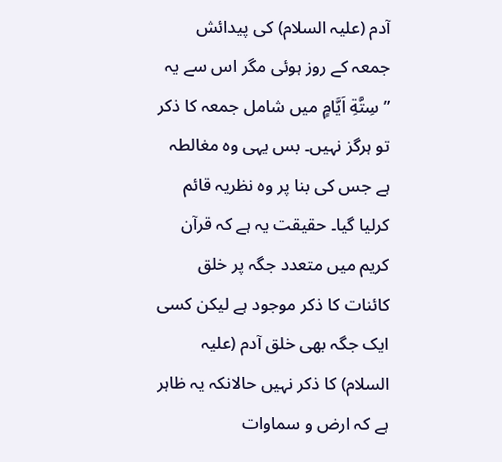آدم (علیہ السلام) کی پیدائش جمعہ کے روز ہوئی مگر اس سے یہ ” سِتَّةِ اَیَّامٍ میں شامل جمعہ کا ذکر تو ہرگز نہیں۔ بس یہی وہ مغالطہ ہے جس کی بنا پر وہ نظریہ قائم کرلیا گیا۔ حقیقت یہ ہے کہ قرآن کریم میں متعدد جگہ پر خلق کائنات کا ذکر موجود ہے لیکن کسی ایک جگہ بھی خلق آدم (علیہ السلام) کا ذکر نہیں حالانکہ یہ ظاہر ہے کہ ارض و سماوات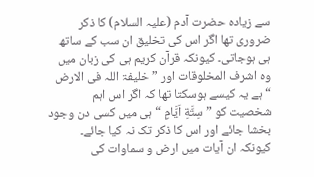سے زیادہ حضرت آدم (علیہ السلام) کا ذکر ضروری تھا اگر اس کی تخلیق ان سب کے ساتھ ہی ہوجاتی۔ کیونکہ قرآن کریم ہی کی زبان میں وہ اشرف المخلوقات اور ” خلیفۃ اللہ فی الارض “ ہے یہ کیسے ہوسکتا تھا کہ اگر اس اہم شخصیت کو ” سِتَّةِ اَیَّامٍ “ ہی میں کسی دن وجود بخشا جائے اور اس کا ذکر تک نہ کیا جائے۔ کیونکہ ان آیات میں ارض و سماوات کی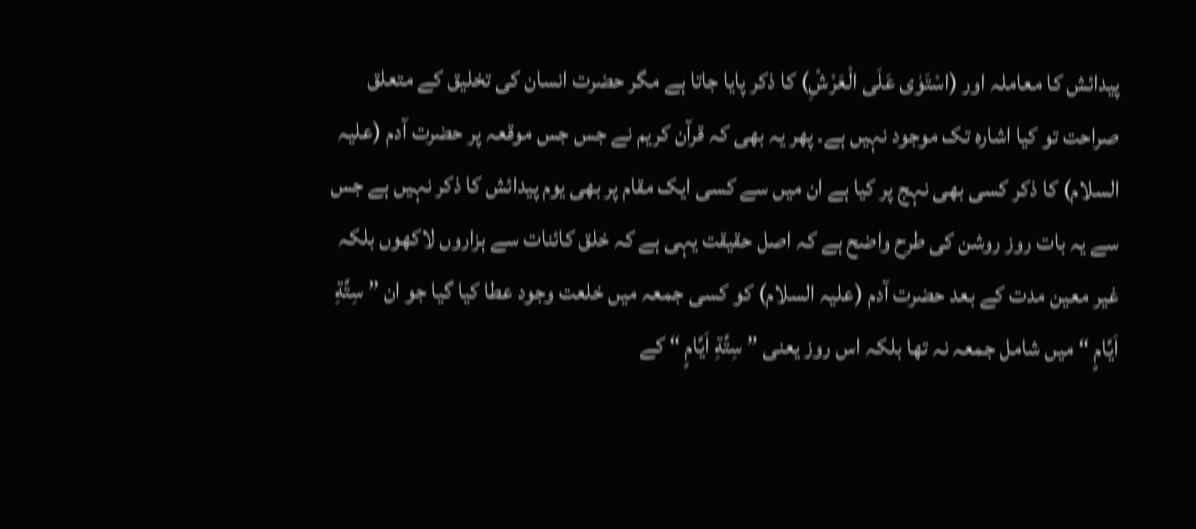پیدائش کا معاملہ اور (اسْتَوٰى عَلَى الْعَرْشِ۫) کا ذکر پایا جاتا ہے مگر حضرت انسان کی تخلیق کے متعلق صراحت تو کیا اشارہ تک موجود نہیں ہے۔ پھر یہ بھی کہ قرآن کریم نے جس جس موقعہ پر حضرت آدم (علیہ السلام) کا ذکر کسی بھی نہج پر کیا ہے ان میں سے کسی ایک مقام پر بھی یوم پیدائش کا ذکر نہیں ہے جس سے یہ بات روز روشن کی طرح واضح ہے کہ اصل حقیقت یہی ہے کہ خلق کائنات سے ہزاروں لاکھوں بلکہ غیر معین مدت کے بعد حضرت آدم (علیہ السلام) کو کسی جمعہ میں خلعت وجود عطا کیا گیا جو ان ” سِتَّةِ اَیَّامٍ “ میں شامل جمعہ نہ تھا بلکہ اس روز یعنی ” سِتَّةِ اَیَّامٍ “ کے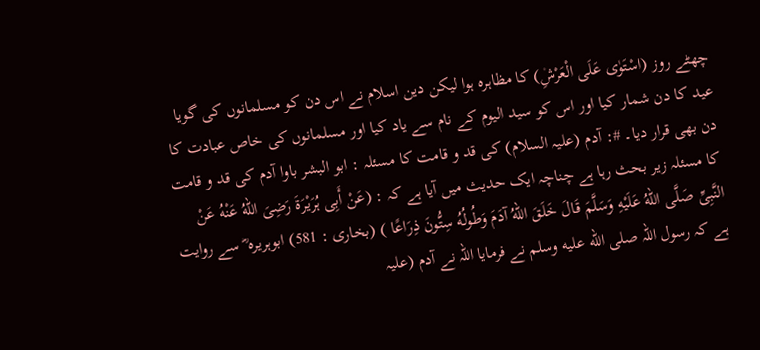چھٹے روز (اسْتَوٰى عَلَى الْعَرْشِ۫) کا مظاہرہ ہوا لیکن دین اسلام نے اس دن کو مسلمانوں کی گویا عید کا دن شمار کیا اور اس کو سید الیوم کے نام سے یاد کیا اور مسلمانوں کی خاص عبادت کا دن بھی قرار دیا۔ #: آدم (علیہ السلام) کی قد و قامت کا مسئلہ : ابو البشر باوا آدم کی قد و قامت کا مسئلہ زیر بحث رہا ہے چناچہ ایک حدیث میں آیا ہے کہ : (عَنْ أَبِی ہُرَیْرَةَ رَضِیَ اللّهُ عَنْهُ عَنْ النَّبِیِّ صَلَّی اللّهُ عَلَیْهِ وَسَلَّمَ قَالَ خَلَقَ اللّهُ آدَمَ وَطُولُهُ سِتُّونَ ذِرَاعًا ) (بخاری : 581) ابوہریرہ ؓ سے روایت ہے کہ رسول اللہ صلى الله عليه وسلم نے فرمایا اللہ نے آدم (علیہ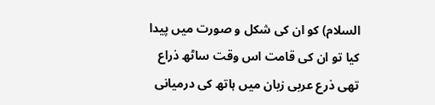السلام) کو ان کی شکل و صورت میں پیدا کیا تو ان کی قامت اس وقت ساٹھ ذراع تھی ذرع عربی زبان میں ہاتھ کی درمیانی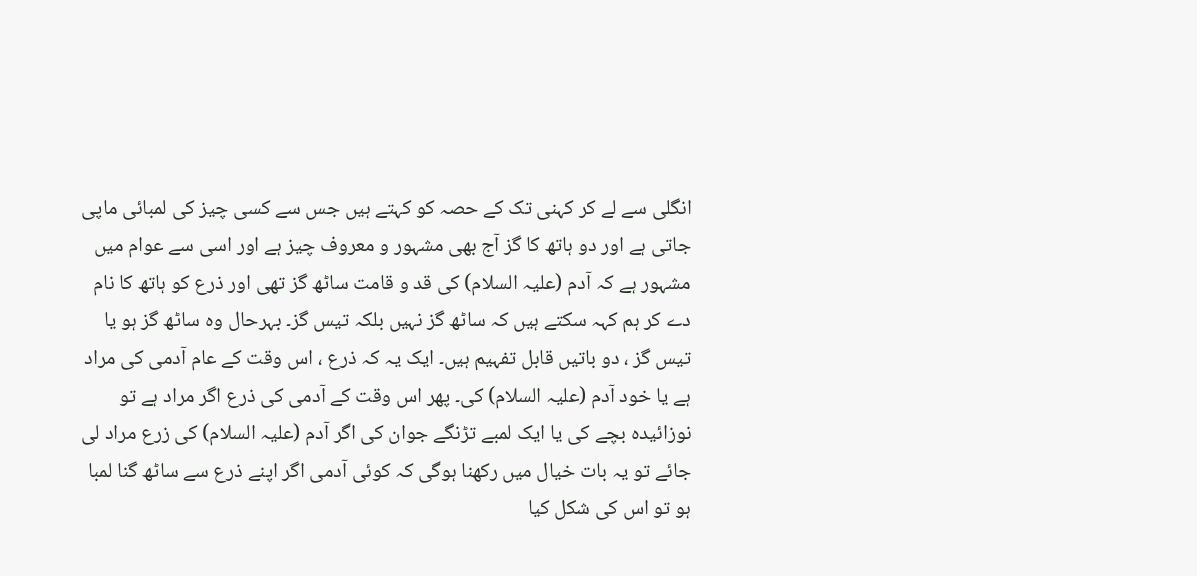انگلی سے لے کر کہنی تک کے حصہ کو کہتے ہیں جس سے کسی چیز کی لمبائی ماپی جاتی ہے اور دو ہاتھ کا گز آج بھی مشہور و معروف چیز ہے اور اسی سے عوام میں مشہور ہے کہ آدم (علیہ السلام) کی قد و قامت ساٹھ گز تھی اور ذرع کو ہاتھ کا نام دے کر ہم کہہ سکتے ہیں کہ ساٹھ گز نہیں بلکہ تیس گز۔ بہرحال وہ ساٹھ گز ہو یا تیس گز ، دو باتیں قابل تفہیم ہیں۔ ایک یہ کہ ذرع ، اس وقت کے عام آدمی کی مراد ہے یا خود آدم (علیہ السلام) کی۔ پھر اس وقت کے آدمی کی ذرع اگر مراد ہے تو نوزائیدہ بچے کی یا ایک لمبے تڑنگے جوان کی اگر آدم (علیہ السلام) کی زرع مراد لی جائے تو یہ بات خیال میں رکھنا ہوگی کہ کوئی آدمی اگر اپنے ذرع سے ساٹھ گنا لمبا ہو تو اس کی شکل کیا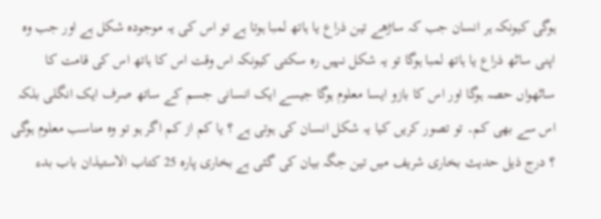ہوگی کیونکہ ہر انسان جب کہ ساڑھے تین ذراع یا ہاتھ لمبا ہوتا ہے تو اس کی یہ موجودہ شکل ہے اور جب وہ اپنی ساٹھ ذراع یا ہاتھ لمبا ہوگا تو یہ شکل نہیں رہ سکتی کیونکہ اس وقت اس کا ہاتھ اس کی قامت کا ساٹھواں حصہ ہوگا اور اس کا بازو ایسا معلوم ہوگا جیسے ایک انسانی جسم کے ساتھ صرف ایک انگلی بلکہ اس سے بھی کم۔ تو تصور کریں کیا یہ شکل انسان کی ہوتی ہے ؟ یا کم از کم اگر ہو تو وہ مناسب معلوم ہوگی ؟ درج ذیل حدیث بخاری شریف میں تین جگہ بیان کی گئی ہے بخاری پارہ 25 کتاب الاستیذان باب بدء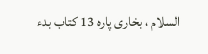السلام ، بخاری پارہ 13 کتاب بدء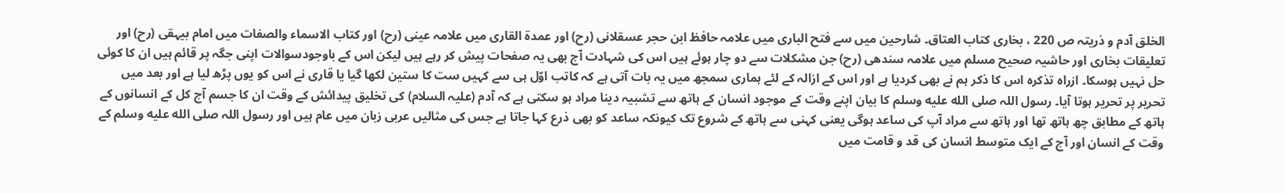الخلق آدم و ذریتہ ص 220 ، بخاری کتاب العتاق۔ شارحین میں سے فتح الباری میں علامہ حافظ ابن حجر عسقلانی (رح) اور عمدۃ القاری میں علامہ عینی (رح) اور کتاب الاسماء والصفات میں امام بیہقی (رح) اور تعلیقات بخاری اور حاشیہ صحیح مسلم میں علامہ سندھی (رح) جن مشکلات سے دو چار ہوئے ہیں اس کی شہادت آج بھی یہ صفحات پیش کر رہے ہیں لیکن اس کے باوجودسوالات اپنی جگہ پر قائم ہیں ان کا کوئی حل نہیں ہوسکا۔ ازراہ تذکرہ اس کا ذکر ہم نے بھی کردیا ہے اور اس کے ازالہ کے لئے ہماری سمجھ میں یہ بات آتی ہے کہ کاتب اوّل ہی سے کہیں ست کا ستین لکھا گیا یا قاری نے اس کو یوں پڑھ لیا ہے اور بعد میں تحریر پر تحریر ہوتا آیا۔ رسول اللہ صلى الله عليه وسلم کا بیان اپنے وقت کے موجود انسان کے ہاتھ سے تشبیہ دینا مراد ہو سکتی ہے کہ آدم (علیہ السلام) کی تخلیق پیدائش کے وقت ان کا جسم آج کل کے انسانوں کے ہاتھ کے مطابق چھ ہاتھ تھا اور ہاتھ سے مراد آپ کی ساعد ہوگی یعنی کہنی سے ہاتھ کے شروع تک کیونکہ ساعد کو بھی ذرع کہا جاتا ہے جس کی مثالیں عربی زبان میں عام ہیں اور رسول اللہ صلى الله عليه وسلم کے وقت کے انسان اور آج کے ایک متوسط انسان کی قد و قامت میں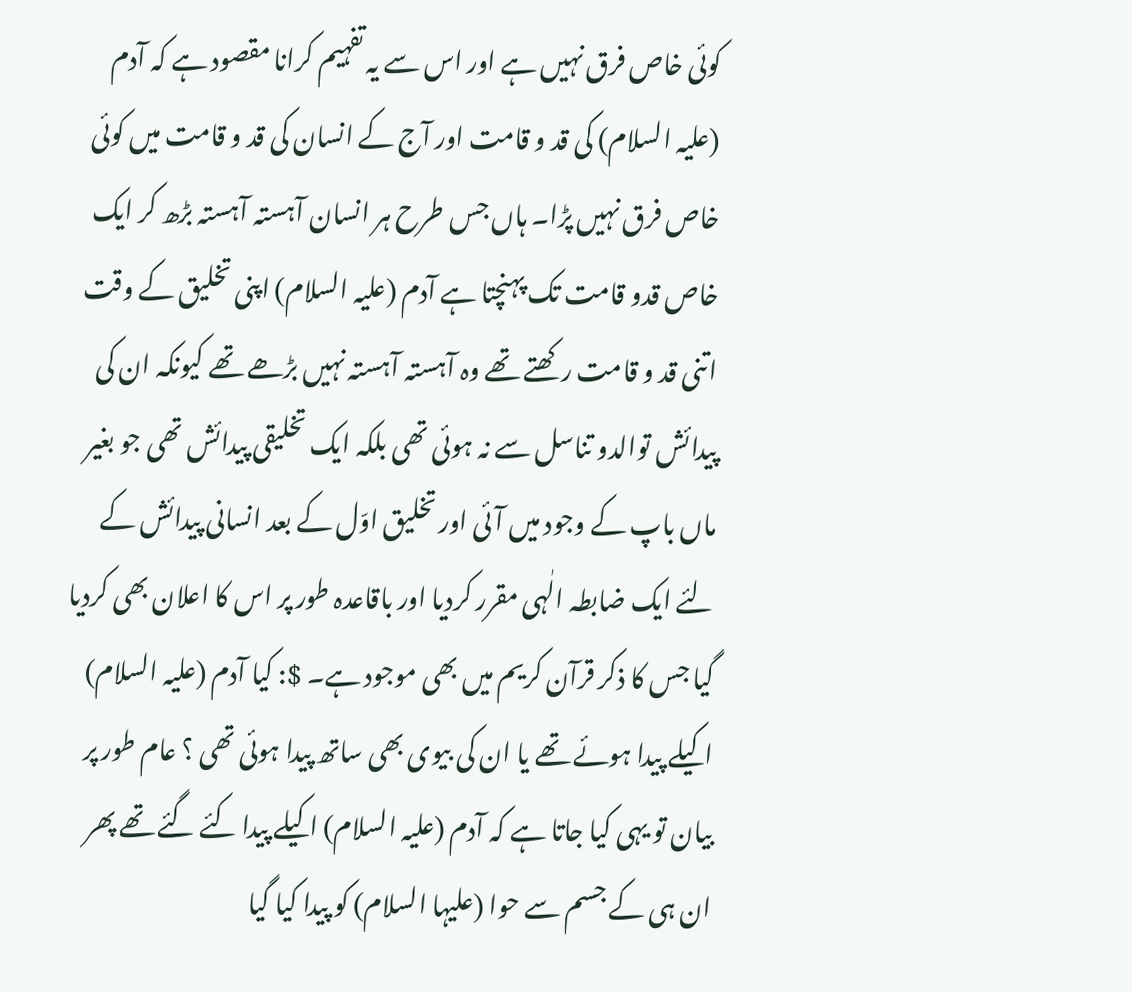کوئی خاص فرق نہیں ہے اور اس سے یہ تفہیم کرانا مقصود ہے کہ آدم (علیہ السلام) کی قد و قامت اور آج کے انسان کی قد و قامت میں کوئی خاص فرق نہیں پڑا۔ ہاں جس طرح ہر انسان آہستہ آہستہ بڑھ کر ایک خاص قدو قامت تک پہنچتا ہے آدم (علیہ السلام) اپنی تخلیق کے وقت اتنی قد و قامت رکھتے تھے وہ آہستہ آہستہ نہیں بڑھے تھے کیونکہ ان کی پیدائش توالدو تناسل سے نہ ہوئی تھی بلکہ ایک تخلیقی پیدائش تھی جو بغیر ماں باپ کے وجود میں آئی اور تخلیق اوّل کے بعد انسانی پیدائش کے لئے ایک ضابطہ الٰہی مقرر کردیا اور باقاعدہ طور پر اس کا اعلان بھی کردیا گیا جس کا ذکر قرآن کریم میں بھی موجود ہے۔ $: کیا آدم (علیہ السلام) اکیلے پیدا ہوئے تھے یا ان کی بیوی بھی ساتھ پیدا ہوئی تھی ؟ عام طور پر بیان تو یہی کیا جاتا ہے کہ آدم (علیہ السلام) اکیلے پیدا کئے گئے تھے پھر ان ہی کے جسم سے حوا (علیہا السلام) کو پیدا کیا گیا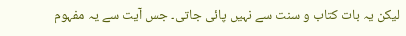لیکن یہ بات کتاب و سنت سے نہیں پائی جاتی۔ جس آیت سے یہ مفہوم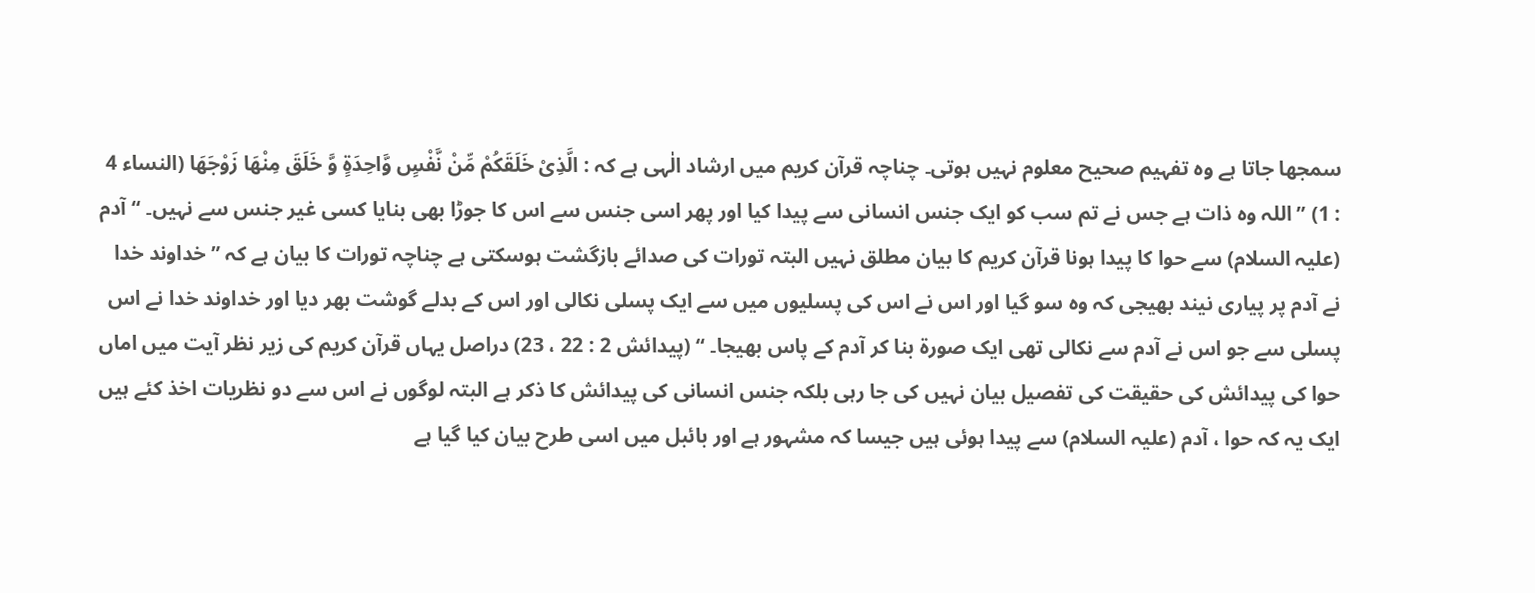سمجھا جاتا ہے وہ تفہیم صحیح معلوم نہیں ہوتی۔ چناچہ قرآن کریم میں ارشاد الٰہی ہے کہ : الَّذِیْ خَلَقَكُمْ مِّنْ نَّفْسٍ وَّاحِدَةٍ وَّ خَلَقَ مِنْهَا زَوْجَهَا (النساء 4 : 1) ” اللہ وہ ذات ہے جس نے تم سب کو ایک جنس انسانی سے پیدا کیا اور پھر اسی جنس سے اس کا جوڑا بھی بنایا کسی غیر جنس سے نہیں۔ “ آدم (علیہ السلام) سے حوا کا پیدا ہونا قرآن کریم کا بیان مطلق نہیں البتہ تورات کی صدائے بازگشت ہوسکتی ہے چناچہ تورات کا بیان ہے کہ ” خداوند خدا نے آدم پر پیاری نیند بھیجی کہ وہ سو گیا اور اس نے اس کی پسلیوں میں سے ایک پسلی نکالی اور اس کے بدلے گوشت بھر دیا اور خداوند خدا نے اس پسلی سے جو اس نے آدم سے نکالی تھی ایک صورۃ بنا کر آدم کے پاس بھیجا۔ “ (پیدائش 2 : 22 ، 23) دراصل یہاں قرآن کریم کی زیر نظر آیت میں اماں حوا کی پیدائش کی حقیقت کی تفصیل بیان نہیں کی جا رہی بلکہ جنس انسانی کی پیدائش کا ذکر ہے البتہ لوگوں نے اس سے دو نظریات اخذ کئے ہیں ایک یہ کہ حوا ، آدم (علیہ السلام) سے پیدا ہوئی ہیں جیسا کہ مشہور ہے اور بائبل میں اسی طرح بیان کیا گیا ہے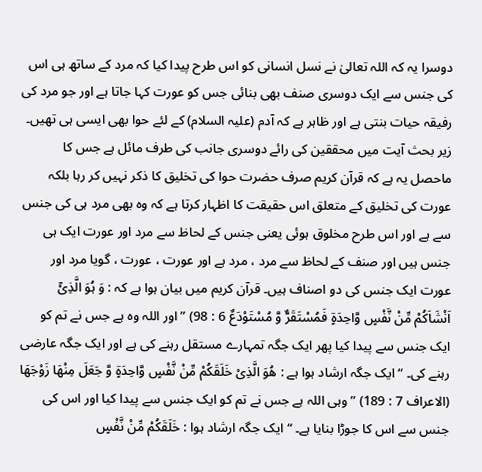دوسرا یہ کہ اللہ تعالیٰ نے نسل انسانی کو اس طرح پیدا کیا کہ مرد کے ساتھ ہی اس کی جنس سے ایک دوسری صنف بھی بنائی جس کو عورت کہا جاتا ہے اور جو مرد کی رفیقہ حیات بنتی ہے اور ظاہر ہے کہ آدم (علیہ السلام) کے لئے حوا بھی ایسی ہی تھیں۔ زیر بحث آیت میں محققین کی رائے دوسری جانب کی طرف مائل ہے جس کا ماحصل یہ ہے کہ قرآن کریم صرف حضرت حوا کی تخلیق کا ذکر نہیں کر رہا بلکہ عورت کی تخلیق کے متعلق اس حقیقت کا اظہار کرتا ہے کہ وہ بھی مرد ہی کی جنس سے ہے اور اس طرح مخلوق ہوئی یعنی جنس کے لحاظ سے مرد اور عورت ایک ہی جنس ہیں اور صنف کے لحاظ سے مرد ، مرد ہے اور عورت ، عورت ، گویا مرد اور عورت ایک جنس کی دو اصناف ہیں۔ قرآن کریم میں بیان ہوا ہے کہ : وَ ہُوَ الَّذِیْۤ اَنْشَاَكُمْ مِّنْ نَّفْسٍ وَّاحِدَةٍ فَمُسْتَقَرٌّ وَّ مُسْتَوْدَعٌ 6 : 98) ” اور اللہ وہ ہے جس نے تم کو ایک جنس سے پیدا کیا پھر ایک جگہ تمہارے مستقل رہنے کی ہے اور ایک جگہ عارضی رہنے کی۔ “ ایک جگہ ارشاد ہوا ہے : هُوَ الَّذِیْ خَلَقَكُمْ مِّنْ نَّفْسٍ وَّاحِدَةٍ وَّ جَعَلَ مِنْهَا زَوْجَهَا (الاعراف 7 : 189) ” وہی اللہ ہے جس نے تم کو ایک جنس سے پیدا کیا اور اس کی جنس سے اس کا جوڑا بنایا ہے۔ “ ایک جگہ ارشاد ہوا : خَلَقَكُمْ مِّنْ نَّفْسٍ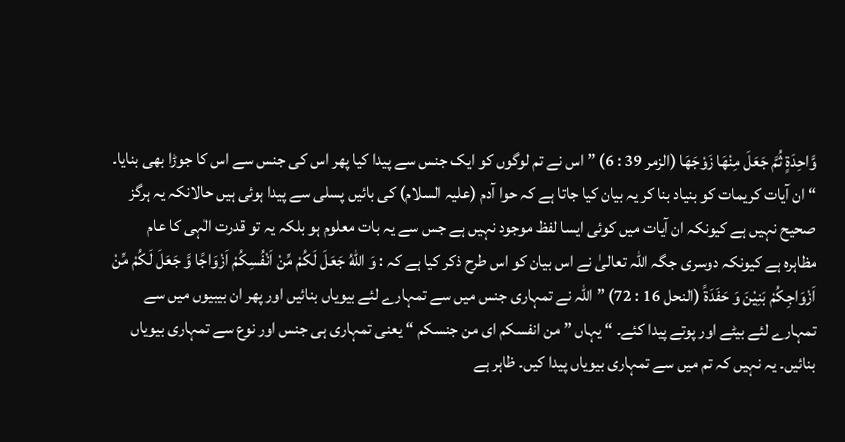وَّاحِدَةٍ ثُمَّ جَعَلَ مِنْهَا زَوْجَهَا (الزمر 39 : 6) ” اس نے تم لوگوں کو ایک جنس سے پیدا کیا پھر اس کی جنس سے اس کا جوڑا بھی بنایا۔ “ ان آیات کریمات کو بنیاد بنا کر یہ بیان کیا جاتا ہے کہ حوا آدم (علیہ السلام) کی بائیں پسلی سے پیدا ہوئی ہیں حالانکہ یہ ہرگز صحیح نہیں ہے کیونکہ ان آیات میں کوئی ایسا لفظ موجود نہیں ہے جس سے یہ بات معلوم ہو بلکہ یہ تو قدرت الٰہی کا عام مظاہرہ ہے کیونکہ دوسری جگہ اللہ تعالیٰ نے اس بیان کو اس طرح ذکر کیا ہے کہ : وَ اللّٰهُ جَعَلَ لَكُمْ مِّنْ اَنْفُسِكُمْ اَزْوَاجًا وَّ جَعَلَ لَكُمْ مِّنْ اَزْوَاجِكُمْ بَنِیْنَ وَ حَفَدَةً (النحل 16 : 72) ” اللہ نے تمہاری جنس میں سے تمہارے لئے بیویاں بنائیں اور پھر ان بیبیوں میں سے تمہارے لئے بیٹے اور پوتے پیدا کئے۔ “ یہاں ” من انفسکم ای من جنسکم “ یعنی تمہاری ہی جنس اور نوع سے تمہاری بیویاں بنائیں۔ یہ نہیں کہ تم میں سے تمہاری بیویاں پیدا کیں۔ ظاہر ہے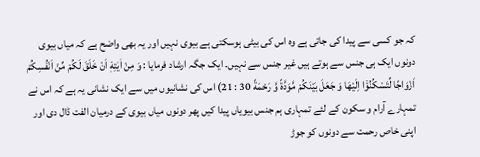کہ جو کسی سے پیدا کی جاتی ہے وہ اس کی بیٹی ہوسکتی ہے بیوی نہیں اور یہ بھی واضح ہے کہ میاں بیوی دونوں ایک ہی جنس سے ہوتے ہیں غیر جنس سے نہیں۔ ایک جگہ ارشاد فرمایا : وَ مِنْ اٰیٰتِهٖۤ اَنْ خَلَقَ لَكُمْ مِّنْ اَنْفُسِكُمْ اَزْوَاجًا لِّتَسْكُنُوْۤا اِلَیْهَا وَ جَعَلَ بَیْنَكُمْ مَّوَدَّةً وَّ رَحْمَةً 30 : 21) اس کی نشانیوں میں سے ایک نشانی یہ ہے کہ اس نے تمہارے آرام و سکون کے لئے تمہاری ہم جنس بیویاں پیدا کیں پھر دونوں میاں بیوی کے درمیان الفت ڈال دی اور اپنی خاص رحمت سے دونوں کو جوڑ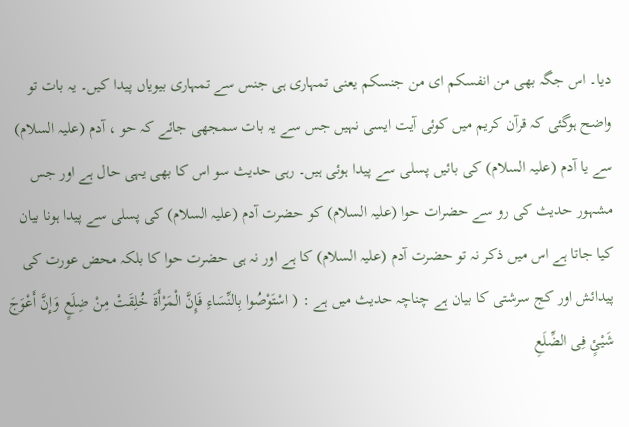دیا۔ اس جگہ بھی من انفسکم ای من جنسکم یعنی تمہاری ہی جنس سے تمہاری بیویاں پیدا کیں۔ یہ بات تو واضح ہوگئی کہ قرآن کریم میں کوئی آیت ایسی نہیں جس سے یہ بات سمجھی جائے کہ حو ، آدم (علیہ السلام) سے یا آدم (علیہ السلام) کی بائیں پسلی سے پیدا ہوئی ہیں۔ رہی حدیث سو اس کا بھی یہی حال ہے اور جس مشہور حدیث کی رو سے حضرات حوا (علیہ السلام) کو حضرت آدم (علیہ السلام) کی پسلی سے پیدا ہونا بیان کیا جاتا ہے اس میں ذکر نہ تو حضرت آدم (علیہ السلام) کا ہے اور نہ ہی حضرت حوا کا بلکہ محض عورت کی پیدائش اور کج سرشتی کا بیان ہے چناچہ حدیث میں ہے : ( اسْتَوْصُوا بِالنِّسَاءِ فَإِنَّ الْمَرْأَةَ خُلِقَتْ مِنْ ضِلَعٍ وَإِنَّ أَعْوَجَ شَیْئٍ فِی الضِّلَعِ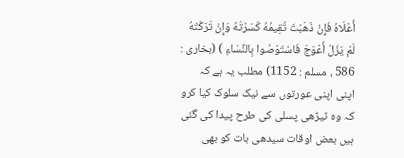أَعْلَاہُ فَإِنْ ذَهَبْتَ تُقِیمُهُ کَسَرْتَهُ وَإِنْ تَرَکْتَهُ لَمْ یَزَلْ أَعْوَجَ فَاسْتَوْصُوا بِالنِّسَاءِ ) (بخاری : 586 ، مسلم : 1152) مطلب یہ ہے کہ اپنی اپنی عورتوں سے نیک سلوک کیا کرو کہ وہ ٹیڑھی پسلی کی طرح پیدا کی گئی ہیں بعض اوقات سیدھی بات کو بھی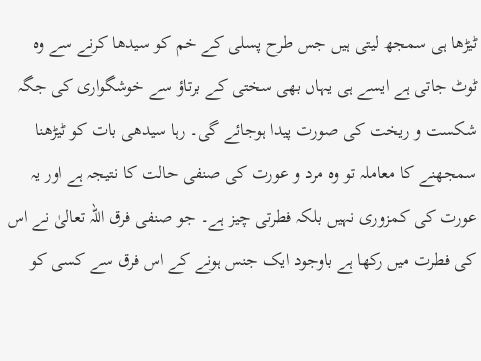ٹیڑھا ہی سمجھ لیتی ہیں جس طرح پسلی کے خم کو سیدھا کرنے سے وہ ٹوٹ جاتی ہے ایسے ہی یہاں بھی سختی کے برتاؤ سے خوشگواری کی جگہ شکست و ریخت کی صورت پیدا ہوجائے گی۔ رہا سیدھی بات کو ٹیڑھنا سمجھنے کا معاملہ تو وہ مرد و عورت کی صنفی حالت کا نتیجہ ہے اور یہ عورت کی کمزوری نہیں بلکہ فطرتی چیز ہے۔ جو صنفی فرق اللہ تعالیٰ نے اس کی فطرت میں رکھا ہے باوجود ایک جنس ہونے کے اس فرق سے کسی کو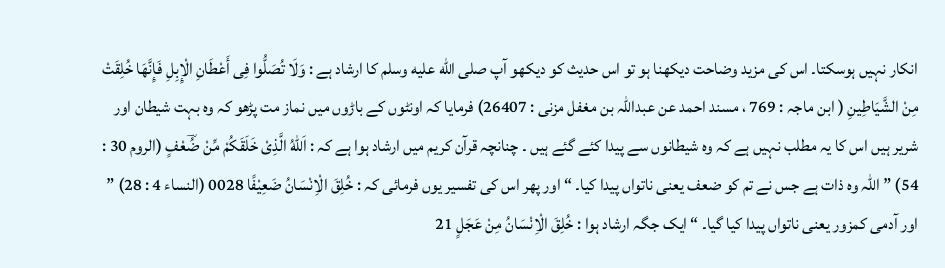انکار نہیں ہوسکتا۔ اس کی مزید وضاحت دیکھنا ہو تو اس حدیث کو دیکھو آپ صلى الله عليه وسلم کا ارشاد ہے : وَلَا تُصَلُّوا فِی أَعْطَانِ الْإِبِلِ فَإِنَّهَا خُلِقَتْ مِنْ الشَّیَاطِینِ ( ابن ماجہ : 769 ، مسند احمد عن عبداللہ بن مغفل مزنی : 26407) فرمایا کہ اونٹوں کے باڑوں میں نماز مت پڑھو کہ وہ بہت شیطان اور شریر ہیں اس کا یہ مطلب نہیں ہے کہ وہ شیطانوں سے پیدا کئے گئے ہیں ۔ چنانچہ قرآن کریم میں ارشاد ہوا ہے کہ : اَللّٰهُ الَّذِیْ خَلَقَكُمْ مِّنْ ضُؔعْفٍ (الروم 30 : 54) ” اللہ وہ ذات ہے جس نے تم کو ضعف یعنی ناتواں پیدا کیا۔ “ اور پھر اس کی تفسیر یوں فرمائی کہ : خُلِقَ الْاِنْسَانُ ضَعِیْفًا 0028 (النساء 4 : 28) ” اور آدمی کمزور یعنی ناتواں پیدا کیا گیا۔ “ ایک جگہ ارشاد ہوا : خُلِقَ الْاِنْسَانُ مِنْ عَجَلٍ 21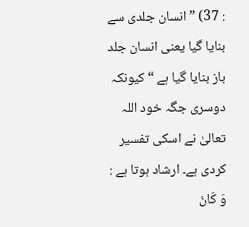: 37) ” انسان جلدی سے بنایا گیا یعنی انسان جلد باز بنایا گیا ہے “ کیونکہ دوسری جگہ خود اللہ تعالیٰ نے اسکی تفسیر کردی ہے۔ ارشاد ہوتا ہے : وَ کَانَ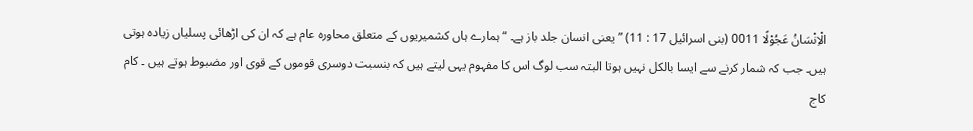الْاِنْسَانُ عَجُوْلًا 0011 (بنی اسرائیل 17 : 11) ” یعنی انسان جلد باز ہے۔ “ ہمارے ہاں کشمیریوں کے متعلق محاورہ عام ہے کہ ان کی اڑھائی پسلیاں زیادہ ہوتی ہیں۔ جب کہ شمار کرنے سے ایسا بالکل نہیں ہوتا البتہ سب لوگ اس کا مفہوم یہی لیتے ہیں کہ بنسبت دوسری قوموں کے قوی اور مضبوط ہوتے ہیں ۔ کام کاج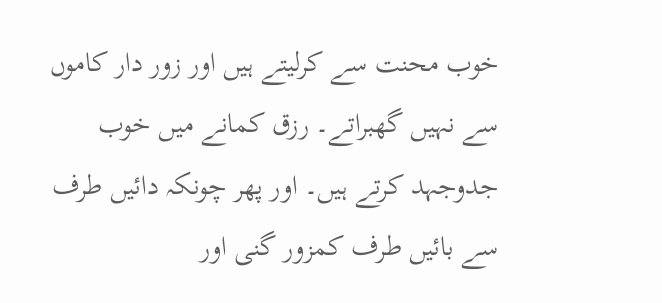خوب محنت سے کرلیتے ہیں اور زور دار کاموں سے نہیں گھبراتے۔ رزق کمانے میں خوب جدوجہد کرتے ہیں۔ اور پھر چونکہ دائیں طرف سے بائیں طرف کمزور گنی اور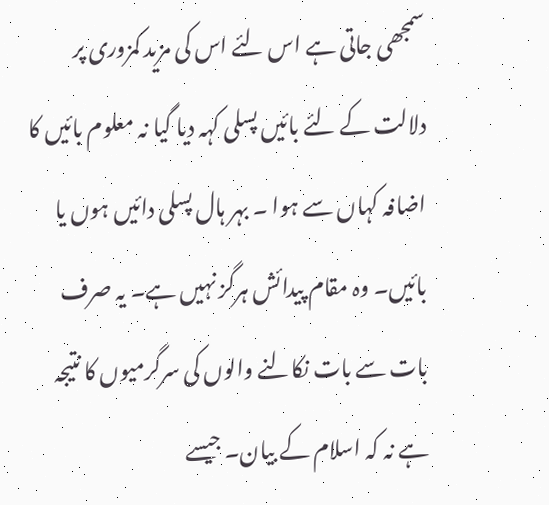سمجھی جاتی ہے اس لئے اس کی مزید کمزوری پر دلالت کے لئے بائیں پسلی کہہ دیا گیا نہ معلوم بائیں کا اضافہ کہاں سے ہوا ۔ بہر ہال پسلی دائیں ہوں یا بائیں۔ وہ مقام پیدائش ہرگز نہیں ہے۔ یہ صرف بات سے بات نکالنے والوں کی سرگرمیوں کا نتیجہ ہے نہ کہ اسلام کے بیان۔ جیسے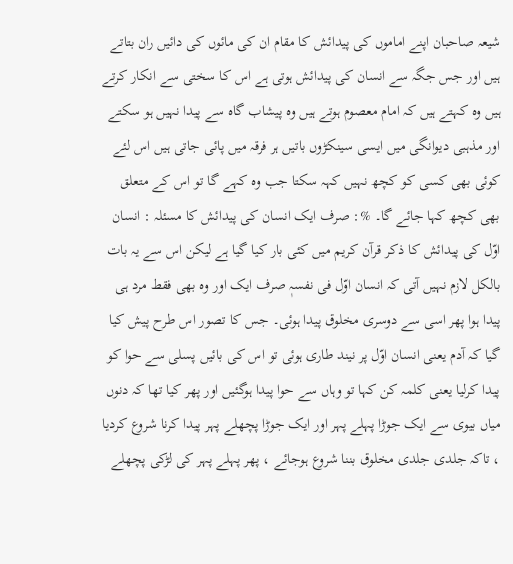شیعہ صاحبان اپنے اماموں کی پیدائش کا مقام ان کی مائوں کی دائیں ران بتاتے ہیں اور جس جگہ سے انسان کی پیدائش ہوتی ہے اس کا سختی سے انکار کرتے ہیں وہ کہتے ہیں کہ امام معصوم ہوتے ہیں وہ پیشاب گاہ سے پیدا نہیں ہو سکتے اور مذہبی دیوانگی میں ایسی سینکڑوں باتیں ہر فرقہ میں پائی جاتی ہیں اس لئے کوئی بھی کسی کو کچھ نہیں کہہ سکتا جب وہ کہے گا تو اس کے متعلق بھی کچھ کہا جائے گا۔ %: صرف ایک انسان کی پیدائش کا مسئلہ : انسان اوّل کی پیدائش کا ذکر قرآن کریم میں کئی بار کیا گیا ہے لیکن اس سے یہ بات بالکل لازم نہیں آتی کہ انسان اوّل فی نفسہٖ صرف ایک اور وہ بھی فقط مرد ہی پیدا ہوا پھر اسی سے دوسری مخلوق پیدا ہوئی۔ جس کا تصور اس طرح پیش کیا گیا کہ آدم یعنی انسان اوّل پر نیند طاری ہوئی تو اس کی بائیں پسلی سے حوا کو پیدا کرلیا یعنی کلمہ کن کہا تو وہاں سے حوا پیدا ہوگئیں اور پھر کیا تھا کہ دنوں میاں بیوی سے ایک جوڑا پہلے پہر اور ایک جوڑا پچھلے پہر پیدا کرنا شروع کردیا ، تاکہ جلدی جلدی مخلوق بننا شروع ہوجائے ، پھر پہلے پہر کی لڑکی پچھلے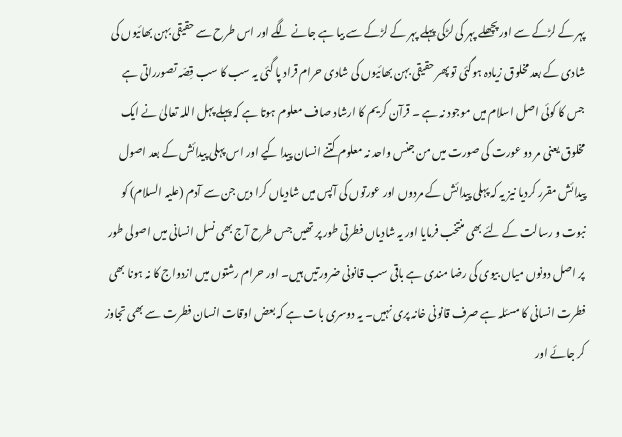پہر کے لڑکے سے اور پچھلے پہر کی لڑکی پہلے پہر کے لڑکے سے بیا ہے جانے لگے اور اس طرح سے حقیقی بہن بھائیوں کی شادی کے بعد مخلوق زیادہ ہوگئی تو پھر حقیقی بہن بھائیوں کی شادی حرام قراد پا گئی یہ سب کا سب قِصّہ تصورراتی ہے جس کا کوئی اصل اسلام میں موجود نہ ہے ۔ قرآن کریم کا ارشاد صاف معلوم ہوتا ہے کہ پہلے پہل اللہ تعالیٰ نے ایک مخلوق یعنی مر دو عورت کی صورت میں من جنس واحد نہ معلوم کتنے انسان پیدا کیے اور اس پہلی پیدائش کے بعد اصول پیدائش مقرر کردیا نیز یہ کہ پہلی پیدائش کے مردوں اور عورتوں کی آپس میں شادیاں کرا دیں جن سے آدم (علیہ السلام) کو نبوت و رسالت کے لئے بھی منتخب فرمایا اور یہ شادیاں فطرتی طور پر تھیں جس طرح آج بھی نسل انسانی میں اصولی طور پر اصل دونوں میاں بیوی کی رضا مندی ہے باقی سب قانونی ضرورتیں ہیں۔ اور حرام رشتوں میں ازدواج کا نہ ہونا بھی فطرت انسانی کا مسئلہ ہے صرف قانونی خانہ پری نہیں۔ یہ دوسری بات ہے کہ بعض اوقات انسان فطرت سے بھی تجاوز کر جائے اور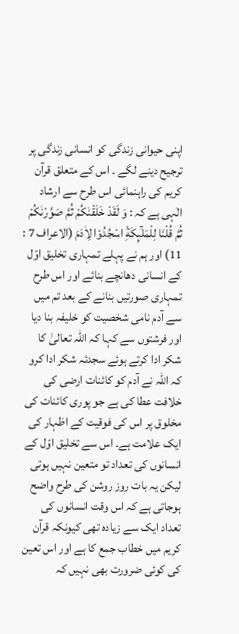اپنی حیوانی زندگی کو انسانی زندگی پر ترجیح دینے لگے ۔ اس کے متعلق قرآن کریم کی راہنمائی اس طرح سے ارشاد الٰہی ہے کہ : وَ لَقَدْ خَلَقْنٰكُمْ ثُمَّ صَوَّرْنٰكُمْ ثُمَّ قُلْنَا لِلْمَلٰٓىِٕكَةِ۠ اسْجُدُوْا لِاٰدَمَ (الاعراف 7 : 11) اور ہم نے پہلے تمہاری تخلیق اوّل کے انسانی دھانچے بنائے اور اس طرح تمہاری صورتیں بنانے کے بعد تم میں سے آدم نامی شخصیت کو خلیفہ بنا دیا اور فرشتوں سے کہا کہ اللہ تعالیٰ کا شکر ادا کرتے ہوئے سجدئہ شکر ادا کرو کہ اللہ نے آدم کو کائنات ارضی کی خلافت عطا کی ہے جو پوری کائنات کی مخلوق پر اس کی فوقیت کے اظہار کی ایک علامت ہے۔ اس سے تخلیق اوّل کے انسانوں کی تعداد تو متعین نہیں ہوتی لیکن یہ بات روز روشن کی طرح واضح ہوجاتی ہے کہ اس وقت انسانوں کی تعداد ایک سے زیادہ تھی کیونکہ قرآن کریم میں خطاب جمع کا ہے اور اس تعین کی کوئی ضرورت بھی نہیں کہ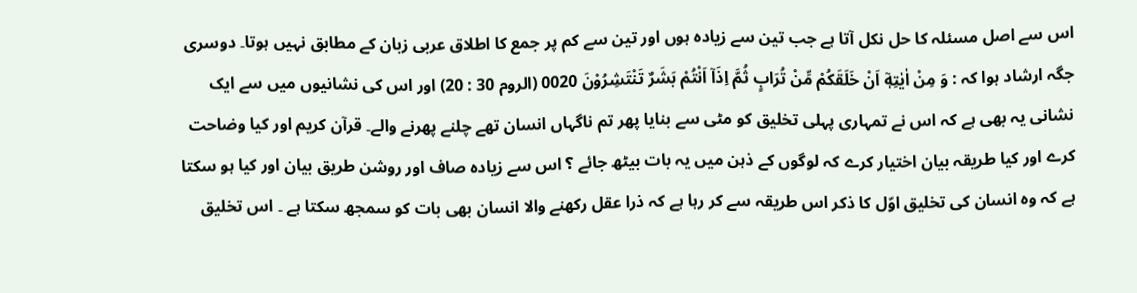اس سے اصل مسئلہ کا حل نکل آتا ہے جب تین سے زیادہ ہوں اور تین سے کم پر جمع کا اطلاق عربی زبان کے مطابق نہیں ہوتا۔ دوسری جگہ ارشاد ہوا کہ : وَ مِنْ اٰیٰتِهٖۤ اَنْ خَلَقَكُمْ مِّنْ تُرَابٍ ثُمَّ اِذَاۤ اَنْتُمْ بَشَرٌ تَنْتَشِرُوْنَ 0020 (الروم 30 : 20) اور اس کی نشانیوں میں سے ایک نشانی یہ بھی ہے کہ اس نے تمہاری پہلی تخلیق کو مٹی سے بنایا پھر تم ناگہاں انسان تھے چلنے پھرنے والے۔ قرآن کریم اور کیا وضاحت کرے اور کیا طریقہ بیان اختیار کرے کہ لوگوں کے ذہن میں یہ بات بیٹھ جائے ؟ اس سے زیادہ صاف اور روشن طریق بیان اور کیا ہو سکتا ہے کہ وہ انسان کی تخلیق اوّل کا ذکر اس طریقہ سے کر رہا ہے کہ ذرا عقل رکھنے والا انسان بھی بات کو سمجھ سکتا ہے ۔ اس تخلیق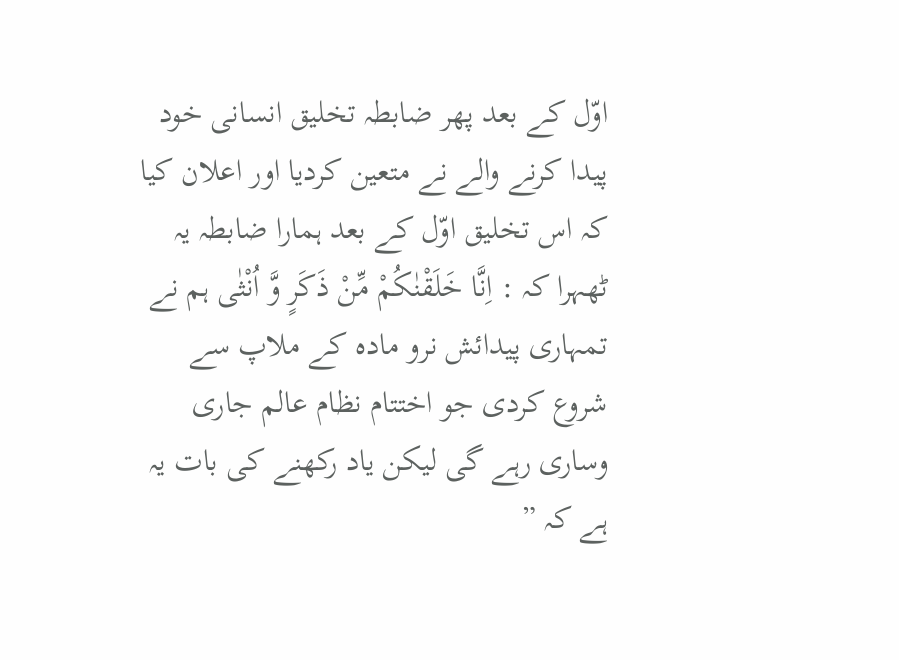اوّل کے بعد پھر ضابطہ تخلیق انسانی خود پیدا کرنے والے نے متعین کردیا اور اعلان کیا کہ اس تخلیق اوّل کے بعد ہمارا ضابطہ یہ ٹھہرا کہ : اِنَّا خَلَقْنٰكُمْ مِّنْ ذَكَرٍ وَّ اُنْثٰى ہم نے تمہاری پیدائش نرو مادہ کے ملاپ سے شروع کردی جو اختتام نظام عالم جاری وساری رہے گی لیکن یاد رکھنے کی بات یہ ہے کہ ”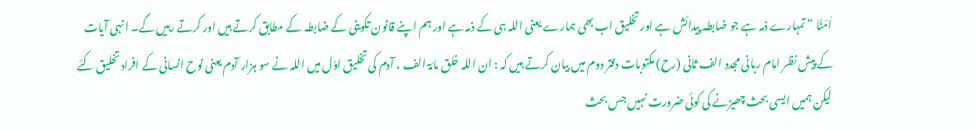اٰمَنَّا “ تمہارے ذمہ ہے جو ضابطہ پیدائش ہے اور تخلیق اب بھی ہمارے یعنی اللہ ہی کے ذمہ ہے اور ہم اپنے قانون تکوینی کے ضابطہ کے مطابق کرتے ہیں اور کرتے رہیں گے۔ انہی آیات کے پیش نظر امام ربانی مجدد الف ثانی (رح) مکتوبات دفتر دوم میں بیان کرتے ہیں کہ : ان اللہ خلق مائۃ الف ، آدم کی تخلیق اوّل میں اللہ نے سو ہزار آدم یعنی نوح انسانی کے افراد تخلیق کئے لیکن ہمیں ایسی بحث چھیڑنے کی کوئی ضرورت نہیں جس بحث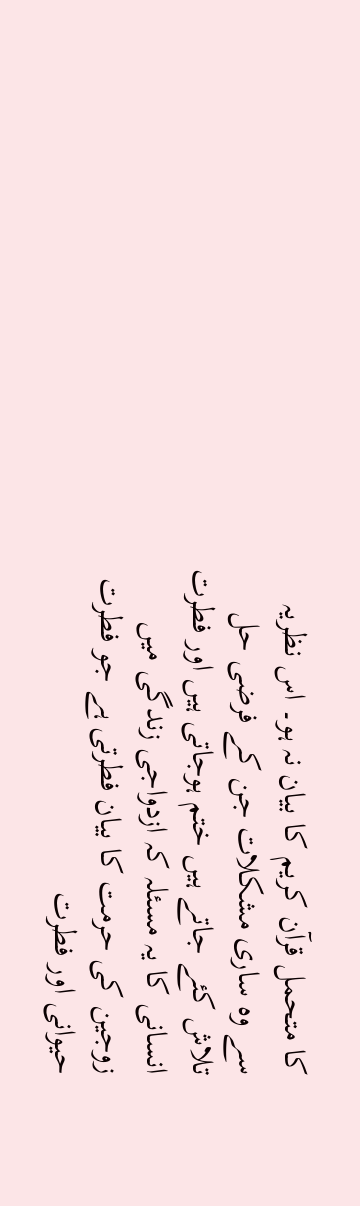کا متحمل قرآن کریم کا بیان نہ ہو۔ اس نظریہ سے وہ ساری مشکلات جن کے فرضی حل تلاش کئے جاتے ہیں ختم ہوجاتی ہیں اور فطرت انسانی کا یہ مسئلہ کہ ازدواجی زندگی میں زوجین کی حرمت کا بیان فطرتی ہے جو فطرت حیوانی اور فطرت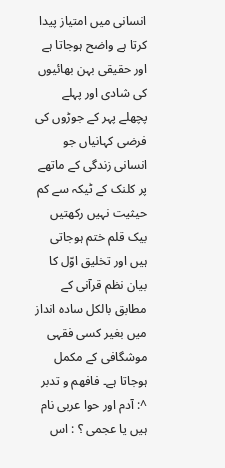انسانی میں امتیاز پیدا کرتا ہے واضح ہوجاتا ہے اور حقیقی بہن بھائیوں کی شادی اور پہلے پچھلے پہر کے جوڑوں کی فرضی کہانیاں جو انسانی زندگی کے ماتھے پر کلنک کے ٹیکہ سے کم حیثیت نہیں رکھتیں بیک قلم ختم ہوجاتی ہیں اور تخلیق اوّل کا بیان نظم قرآنی کے مطابق بالکل سادہ انداز میں بغیر کسی فقہی موشگافی کے مکمل ہوجاتا ہے۔ فافھم و تدبر ^: آدم اور حوا عربی نام ہیں یا عجمی ؟ : اس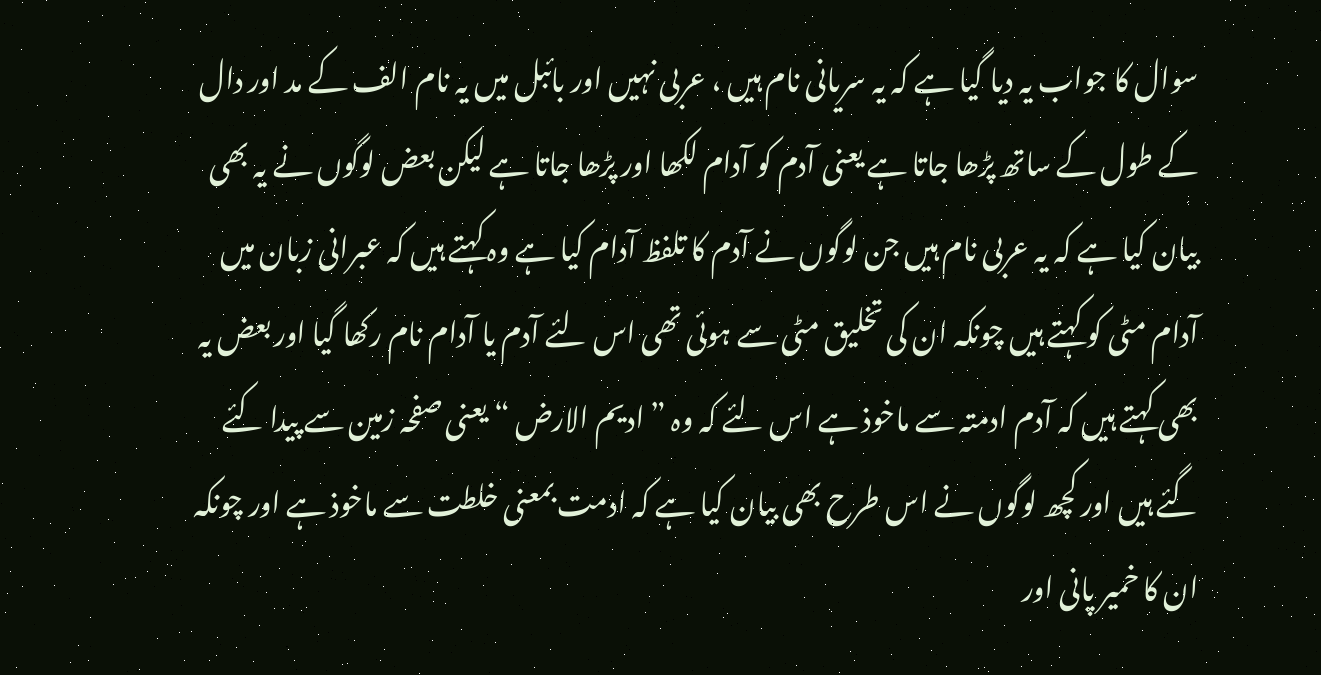سوال کا جواب یہ دیا گیا ہے کہ یہ سریانی نام ہیں ، عربی نہیں اور بائبل میں یہ نام الف کے مد اور دال کے طول کے ساتھ پڑھا جاتا ہے یعنی آدم کو آدام لکھا اور پڑھا جاتا ہے لیکن بعض لوگوں نے یہ بھی بیان کیا ہے کہ یہ عربی نام ہیں جن لوگوں نے آدم کا تلفظ آدام کیا ہے وہ کہتے ہیں کہ عبرانی زبان میں آدام مٹی کو کہتے ہیں چونکہ ان کی تخلیق مٹی سے ہوئی تھی اس لئے آدم یا آدام نام رکھا گیا اور بعض یہ بھی کہتے ہیں کہ آدم ادمتہ سے ماخوذ ہے اس لئے کہ وہ ” ادیم الارض “ یعنی صفحہ زمین سے پیدا کئے گئے ہیں اور کچھ لوگوں نے اس طرح بھی بیان کیا ہے کہ ادمت بمعنی خلطت سے ماخوذ ہے اور چونکہ ان کا خمیر پانی اور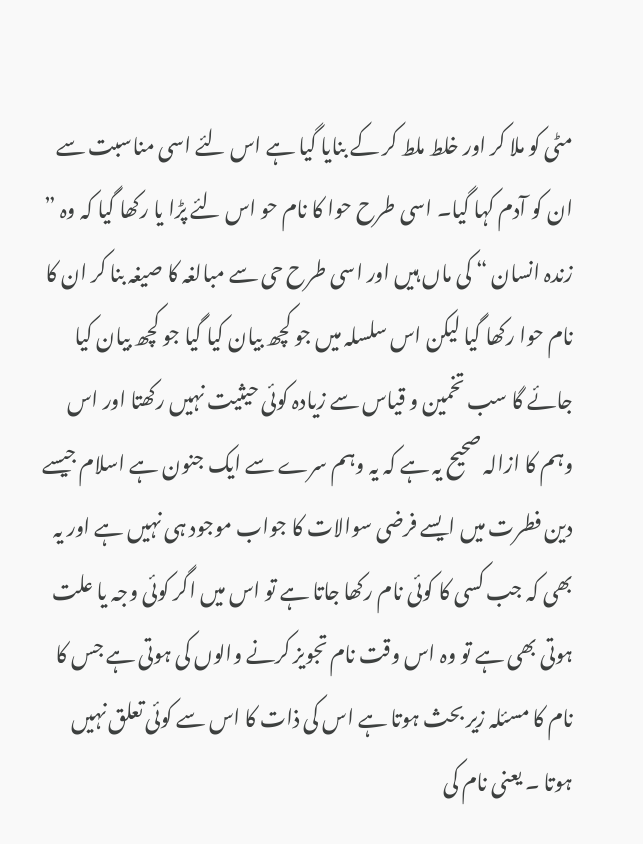مٹی کو ملا کر اور خلط ملط کر کے بنایا گیا ہے اس لئے اسی مناسبت سے ان کو آدم کہا گیا۔ اسی طرح حوا کا نام حو اس لئے پڑا یا رکھا گیا کہ وہ ” زندہ انسان “ کی ماں ہیں اور اسی طرح حی سے مبالغہ کا صیغہ بنا کر ان کا نام حوا رکھا گیا لیکن اس سلسلہ میں جو کچھ بیان کیا گیا جو کچھ بیان کیا جائے گا سب تخمین و قیاس سے زیادہ کوئی حیثیت نہیں رکھتا اور اس وہم کا ازالہ صحیح یہ ہے کہ یہ وہم سرے سے ایک جنون ہے اسلام جیسے دین فطرت میں ایسے فرضی سوالات کا جواب موجود ہی نہیں ہے اور یہ بھی کہ جب کسی کا کوئی نام رکھا جاتا ہے تو اس میں اگر کوئی وجہ یا علت ہوتی بھی ہے تو وہ اس وقت نام تجویز کرنے والوں کی ہوتی ہے جس کا نام کا مسئلہ زیر بحث ہوتا ہے اس کی ذات کا اس سے کوئی تعلق نہیں ہوتا ۔ یعنی نام کی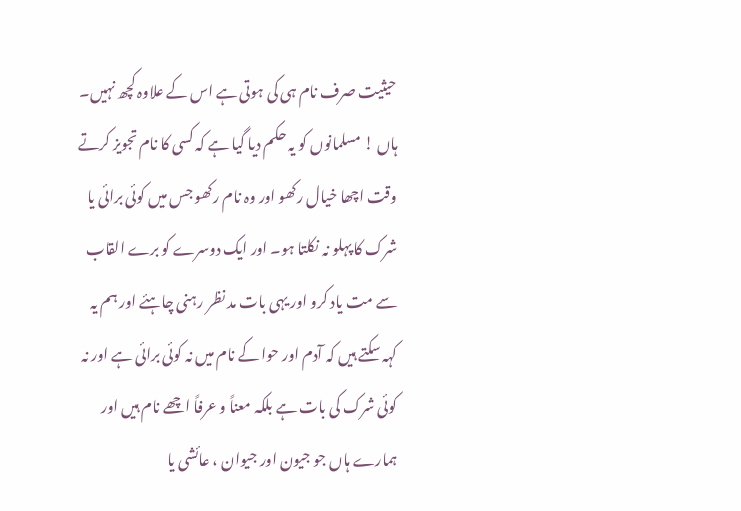حیثیت صرف نام ہی کی ہوتی ہے اس کے علاوہ کچھ نہیں۔ ہاں ! مسلمانوں کو یہ حکم دیا گیا ہے کہ کسی کا نام تجویز کرتے وقت اچھا خیال رکھو اور وہ نام رکھو جس میں کوئی برائی یا شرک کا پہلو نہ نکلتا ہو۔ اور ایک دوسرے کو برے القاب سے مت یاد کرو اور یہی بات مد نظر رہنی چاہئے اور ہم یہ کہہ سکتے ہیں کہ آدم اور حوا کے نام میں نہ کوئی برائی ہے اور نہ کوئی شرک کی بات ہے بلکہ معناً و عرفاً اچھے نام ہیں اور ہمارے ہاں جو جیون اور جیوان ، عائشی یا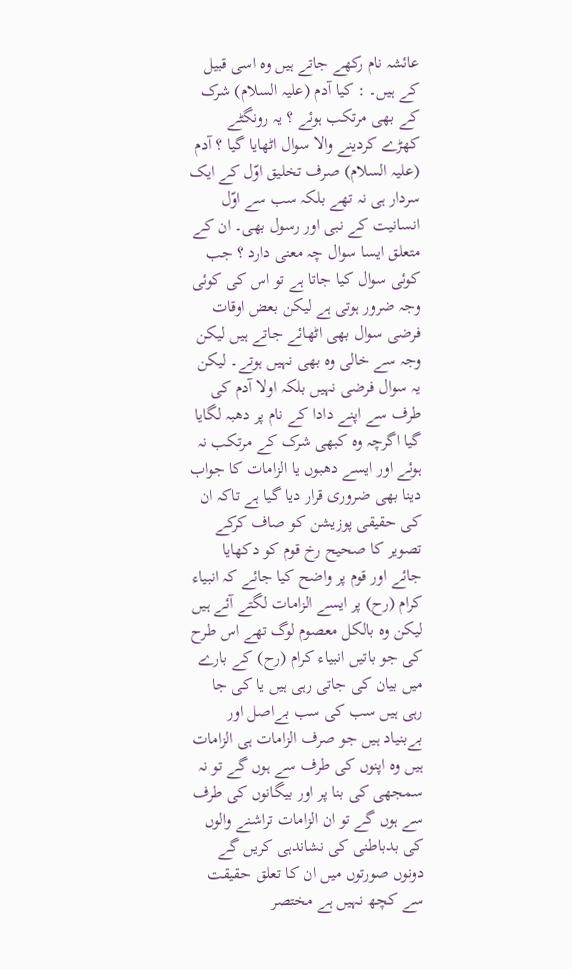عائشہ نام رکھے جاتے ہیں وہ اسی قبیل کے ہیں۔ : کیا آدم (علیہ السلام) شرک کے بھی مرتکب ہوئے ؟ یہ رونگٹے کھڑے کردینے والا سوال اٹھایا گیا ؟ آدم (علیہ السلام) صرف تخلیق اوّل کے ایک سردار ہی نہ تھے بلکہ سب سے اوّل انسانیت کے نبی اور رسول بھی۔ ان کے متعلق ایسا سوال چہ معنی دارد ؟ جب کوئی سوال کیا جاتا ہے تو اس کی کوئی وجہ ضرور ہوتی ہے لیکن بعض اوقات فرضی سوال بھی اٹھائے جاتے ہیں لیکن وجہ سے خالی وہ بھی نہیں ہوتے۔ لیکن یہ سوال فرضی نہیں بلکہ اولا آدم کی طرف سے اپنے دادا کے نام پر دھبہ لگایا گیا اگرچہ وہ کبھی شرک کے مرتکب نہ ہوئے اور ایسے دھبوں یا الزامات کا جواب دینا بھی ضروری قرار دیا گیا ہے تاکہ ان کی حقیقی پوزیشن کو صاف کرکے تصویر کا صحیح رخ قوم کو دکھایا جائے اور قوم پر واضح کیا جائے کہ انبیاء کرام (رح) پر ایسے الزامات لگتے آئے ہیں لیکن وہ بالکل معصوم لوگ تھے اس طرح کی جو باتیں انبیاء کرام (رح) کے بارے میں بیان کی جاتی رہی ہیں یا کی جا رہی ہیں سب کی سب بےاصل اور بےبنیاد ہیں جو صرف الزامات ہی الزامات ہیں وہ اپنوں کی طرف سے ہوں گے تو نہ سمجھی کی بنا پر اور بیگانوں کی طرف سے ہوں گے تو ان الزامات تراشنے والوں کی بدباطنی کی نشاندہی کریں گے دونوں صورتوں میں ان کا تعلق حقیقت سے کچھ نہیں ہے مختصر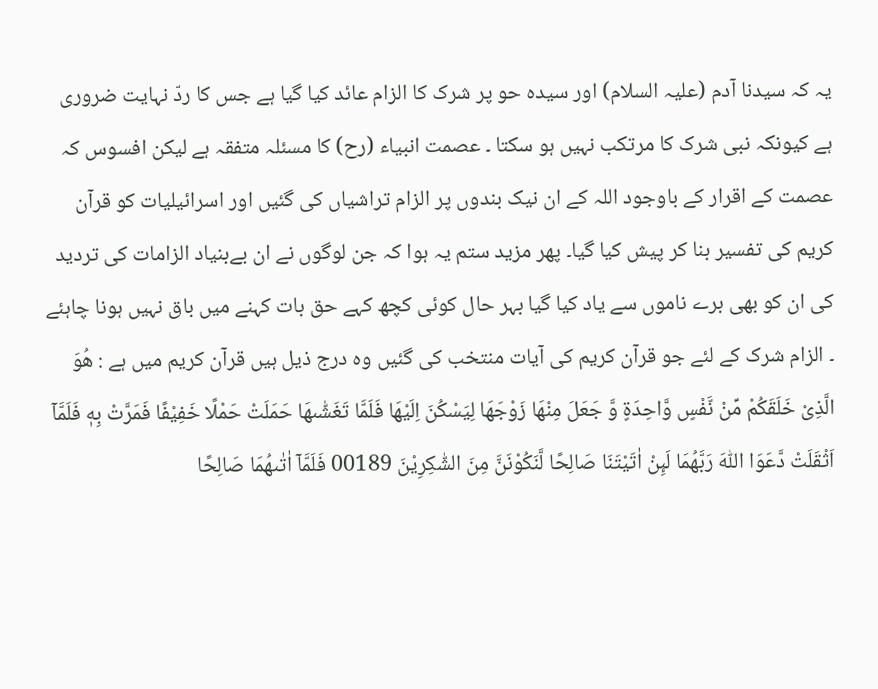یہ کہ سیدنا آدم (علیہ السلام) اور سیدہ حو پر شرک کا الزام عائد کیا گیا ہے جس کا ردّ نہایت ضروری ہے کیونکہ نبی شرک کا مرتکب نہیں ہو سکتا ۔ عصمت انبیاء (رح) کا مسئلہ متفقہ ہے لیکن افسوس کہ عصمت کے اقرار کے باوجود اللہ کے ان نیک بندوں پر الزام تراشیاں کی گئیں اور اسرائیلیات کو قرآن کریم کی تفسیر بنا کر پیش کیا گیا۔ پھر مزید ستم یہ ہوا کہ جن لوگوں نے ان بےبنیاد الزامات کی تردید کی ان کو بھی برے ناموں سے یاد کیا گیا بہر حال کوئی کچھ کہے حق بات کہنے میں باق نہیں ہونا چاہئے ۔ الزام شرک کے لئے جو قرآن کریم کی آیات منتخب کی گئیں وہ درج ذیل ہیں قرآن کریم میں ہے : هُوَ الَّذِیْ خَلَقَكُمْ مِّنْ نَّفْسٍ وَّاحِدَةٍ وَّ جَعَلَ مِنْهَا زَوْجَهَا لِیَسْكُنَ اِلَیْهَا فَلَمَّا تَغَشّٰىهَا حَمَلَتْ حَمْلًا خَفِیْفًا فَمَرَّتْ بِهٖ فَلَمَّاۤ اَثْقَلَتْ دَّعَوَا اللّٰهَ رَبَّهُمَا لَىِٕنْ اٰتَیْتَنَا صَالِحًا لَّنَكُوْنَنَّ مِنَ الشّٰكِرِیْنَ 00189 فَلَمَّاۤ اٰتٰىهُمَا صَالِحًا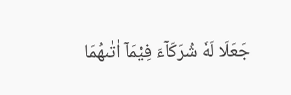جَعَلَا لَهٗ شُرَكَآءَ فِیْمَاۤ اٰتٰىهُمَا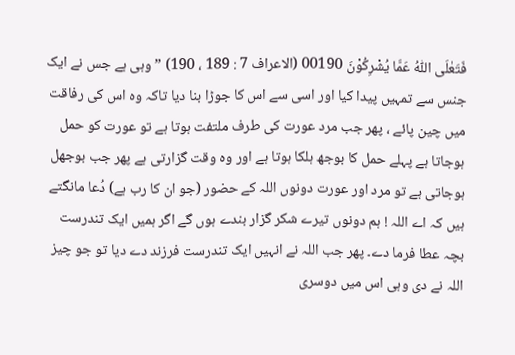فَتَعٰلَى اللّٰهُ عَمَّا یُشْرِكُوْنَ 00190 (الاعراف 7 : 189 ، 190) ” وہی ہے جس نے ایک جنس سے تمہیں پیدا کیا اور اسی سے اس کا جوڑا بنا دیا تاکہ وہ اس کی رفاقت میں چین پائے ، پھر جب مرد عورت کی طرف ملتفت ہوتا ہے تو عورت کو حمل ہوجاتا ہے پہلے حمل کا بوجھ ہلکا ہوتا ہے اور وہ وقت گزارتی ہے پھر جب بوجھل ہوجاتی ہے تو مرد اور عورت دونوں اللہ کے حضور (جو ان کا رب ہے) دُعا مانگتے ہیں کہ اے اللہ ! ہم دونوں تیرے شکر گزار بندے ہوں گے اگر ہمیں ایک تندرست بچہ عطا فرما دے۔ پھر جب اللہ نے انہیں ایک تندرست فرزند دے دیا تو جو چیز اللہ نے دی وہی اس میں دوسری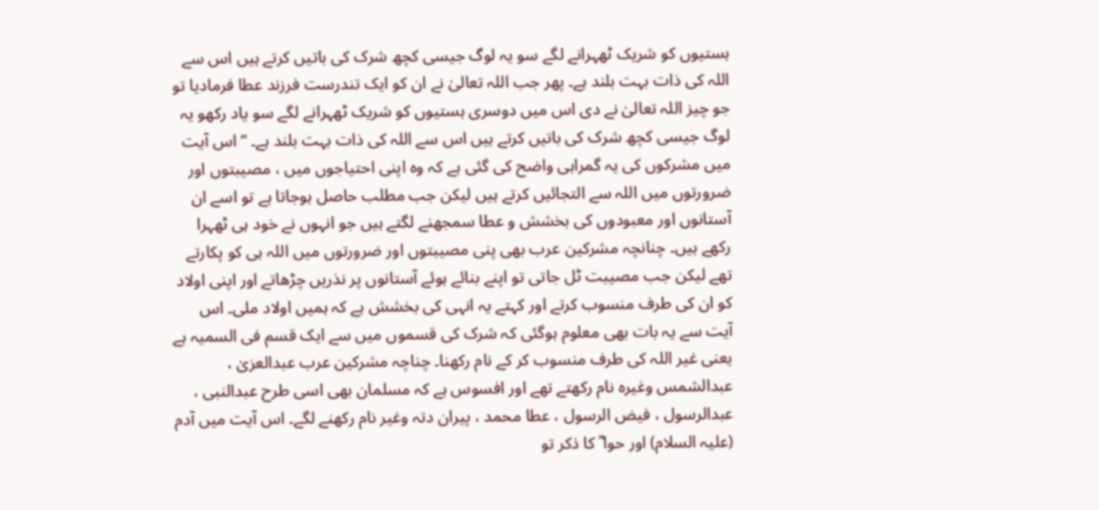ہستیوں کو شریک ٹھہرانے لگے سو یہ لوگ جیسی کچھ شرک کی باتیں کرتے ہیں اس سے اللہ کی ذات بہت بلند ہے۔ پھر جب اللہ تعالیٰ نے ان کو ایک تندرست فرزند عطا فرمادیا تو جو چیز اللہ تعالیٰ نے دی اس میں دوسری ہستیوں کو شریک ٹھہرانے لگے سو یاد رکھو یہ لوگ جیسی کچھ شرک کی باتیں کرتے ہیں اس سے اللہ کی ذات بہت بلند ہے۔ “ اس آیت میں مشرکوں کی یہ گمراہی واضح کی گئی ہے کہ وہ اپنی احتیاجوں میں ، مصیبتوں اور ضرورتوں میں اللہ سے التجائیں کرتے ہیں لیکن جب مطلب حاصل ہوجاتا ہے تو اسے ان آستانوں اور معبودوں کی بخشش و عطا سمجھنے لگتے ہیں جو انہوں نے خود ہی ٹھہرا رکھے ہیں۔ چنانچہ مشرکین عرب بھی پنی مصیبتوں اور ضرورتوں میں اللہ ہی کو پکارتے تھے لیکن جب مصیبت ٹل جاتی تو اپنے بنائے ہوئے آستانوں پر نذریں چڑھاتے اور اپنی اولاد کو ان کی طرف منسوب کرتے اور کہتے یہ انہی کی بخشش ہے کہ ہمیں اولاد ملی۔ اس آیت سے یہ بات بھی معلوم ہوگئی کہ شرک کی قسموں میں سے ایک قسم فی السمیہ ہے یعنی غیر اللہ کی طرف منسوب کر کے نام رکھنا۔ چناچہ مشرکین عرب عبدالعزیٰ ، عبدالشمس وغیرہ نام رکھتے تھے اور افسوس ہے کہ مسلمان بھی اسی طرح عبدالنبی ، عبدالرسول ، فیض الرسول ، عطا محمد ، پیران دتہ وغیر نام رکھنے لگے۔ اس آیت میں آدم (علیہ السلام) اور حوا ؓ کا ذکر تو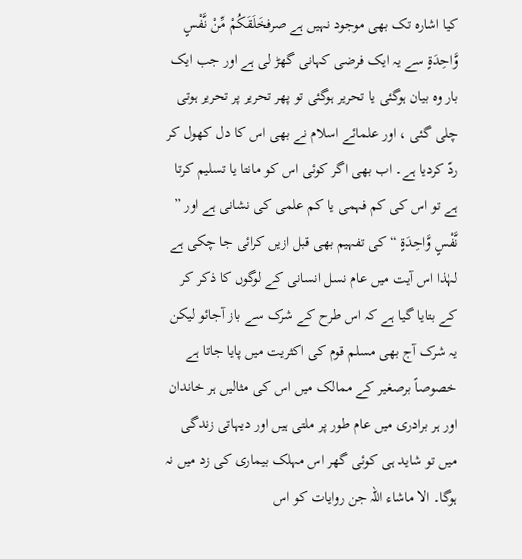کیا اشارہ تک بھی موجود نہیں ہے صرفخَلَقَكُمْ مِّنْ نَّفْسٍ وَّاحِدَةٍ سے یہ ایک فرضی کہانی گھڑ لی ہے اور جب ایک بار وہ بیان ہوگئی یا تحریر ہوگئی تو پھر تحریر پر تحریر ہوتی چلی گئی ، اور علمائے اسلام نے بھی اس کا دل کھول کر ردّ کردیا ہے۔ اب بھی اگر کوئی اس کو مانتا یا تسلیم کرتا ہے تو اس کی کم فہمی یا کم علمی کی نشانی ہے اور ” نَّفْسٍ وَّاحِدَةٍ “ کی تفہیم بھی قبل ازیں کرائی جا چکی ہے لہٰذا اس آیت میں عام نسل انسانی کے لوگوں کا ذکر کر کے بتایا گیا ہے کہ اس طرح کے شرک سے باز آجائو لیکن یہ شرک آج بھی مسلم قوم کی اکثریت میں پایا جاتا ہے خصوصاً برصغیر کے ممالک میں اس کی مثالیں ہر خاندان اور ہر برادری میں عام طور پر ملتی ہیں اور دیہاتی زندگی میں تو شاید ہی کوئی گھر اس مہلک بیماری کی زد میں نہ ہوگا۔ الا ماشاء اللہ جن روایات کو اس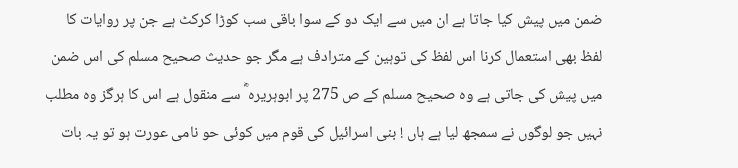ضمن میں پیش کیا جاتا ہے ان میں سے ایک دو کے سوا باقی سب کوڑا کرکٹ ہے جن پر روایات کا لفظ بھی استعمال کرنا اس لفظ کی توہین کے مترادف ہے مگر جو حدیث صحیح مسلم کی اس ضمن میں پیش کی جاتی ہے وہ صحیح مسلم کے ص 275 پر ابوہریرہ ؓ سے منقول ہے اس کا ہرگز وہ مطلب نہیں جو لوگوں نے سمجھ لیا ہے ہاں ! بنی اسرائیل کی قوم میں کوئی حو نامی عورت ہو تو یہ بات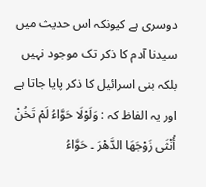دوسری ہے کیونکہ اس حدیث میں سیدنا آدم کا ذکر تک موجود نہیں بلکہ بنی اسرائیل کا ذکر پایا جاتا ہے اور یہ الفاظ کہ : وَلَوْلَا حَوَّاءُ لَمْ تَخُنْ أُنْثَی زَوْجَهَا الدَّهْرَ ۔ حَوَّاءُ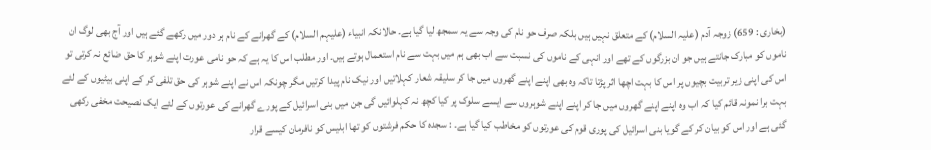(بخاری : 659) زوجہ آدم (علیہ السلام) کے متعلق نہیں ہیں بلکہ صرف حو نام کی وجہ سے یہ سمجھ لیا گیا ہے۔ حالانکہ انبیاء (علیہم السلام) کے گھرانے کے نام ہر دور میں رکھے گئے ہیں اور آج بھی لوگ ان ناموں کو مبارک جانتے ہیں جو ان بزرگوں کے تھے اور انہی کے ناموں کی نسبت سے اب بھی ہم میں بہت سے نام استعمال ہوتے ہیں۔ اور مطلب اس کا یہ ہے کہ حو نامی عورت اپنے شوہر کا حق ضائع نہ کرتی تو اس کی اپنی زیر تربیت بچیوں پر اس کا بہت اچھا اثر پڑتا تاکہ وہ بھی اپنے اپنے گھروں میں جا کر سلیقہ شعار کہلاتیں اور نیک نام پیدا کرتیں مگر چونکہ اس نے اپنے شوہر کی حق تلفی کر کے اپنی بیٹیوں کے لئے بہت برا نمونہ قائم کیا کہ اب وہ اپنے اپنے گھروں میں جا کر اپنے اپنے شوہروں سے ایسے سلوک پر کیا کچھ نہ کہلوائیں گی جن میں بنی اسرائیل کے پورے گھرانے کی عورتوں کے لئے ایک نصیحت مخفی رکھی گئی ہے اور اس کو بیان کر کے گویا بنی اسرائیل کی پوری قوم کی عورتوں کو مخاطب کیا گیا ہے۔ : سجدہ کا حکم فرشتوں کو تھا ابلیس کو نافرمان کیسے قرار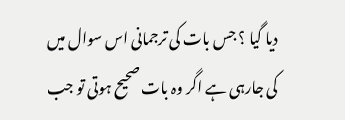دیا گیا ؟ جس بات کی ترجمانی اس سوال میں کی جارہی ہے اگر وہ بات صحیح ہوتی تو جب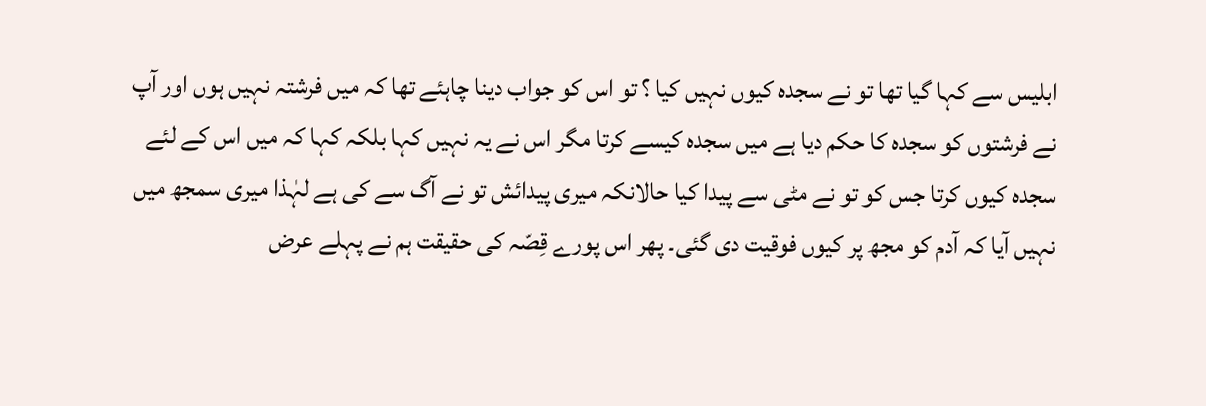ابلیس سے کہا گیا تھا تو نے سجدہ کیوں نہیں کیا ؟ تو اس کو جواب دینا چاہئے تھا کہ میں فرشتہ نہیں ہوں اور آپ نے فرشتوں کو سجدہ کا حکم دیا ہے میں سجدہ کیسے کرتا مگر اس نے یہ نہیں کہا بلکہ کہا کہ میں اس کے لئے سجدہ کیوں کرتا جس کو تو نے مٹی سے پیدا کیا حالانکہ میری پیدائش تو نے آگ سے کی ہے لہٰذا میری سمجھ میں نہیں آیا کہ آدم کو مجھ پر کیوں فوقیت دی گئی۔ پھر اس پورے قِصّہ کی حقیقت ہم نے پہلے عرض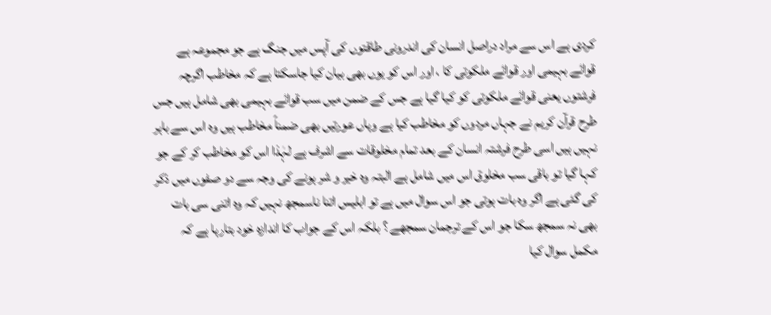کردی ہے اس سے مراد دراصل انسان کی اندرونی طاقتوں کی آپس میں جنگ ہے جو مجموعہ ہے قوائے بہیمی اور قوائے ملکوتی کا ، اور اس کو یوں بھی بیان کیا جاسکتا ہے کہ مخاطب اگرچہ فرشتوں یعنی قوائے ملکوتی کو کیا گیا ہے جس کے ضمن میں سب قوائے بہیمی بھی شامل ہیں جس طرح قرآن کریم نے جہاں مردوں کو مخاطب کیا ہے وہاں عورتیں بھی ضمناً مخاطب ہیں وہ اس سے باہر نہیں ہیں اسی طرح فرشتہ انسان کے بعد تمام مخلوقات سے اشرف ہے لہٰذا اس کو مخاطب کر کے جو کہا گیا تو باقی سب مخلوق اس میں شامل ہے البتہ وہ خیر و شر ہونے کی وجہ سے دو صفوں میں ذکر کی گئی ہے اگر وہ بات ہوتی جو اس سوال میں ہے تو ابلیس اتنا ناسمجھ نہیں کہ وہ اتنی سی بات بھی نہ سمجھ سکا جو اس کے ترجمان سمجھے ؟ بلکہ اس کے جواب کا اندازہ خود بتارہا ہے کہ مکمل سوال کیا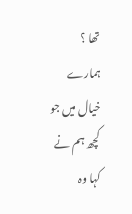تھا ؟ ہمارے خیال میں جو کچھ ہم نے کہا وہ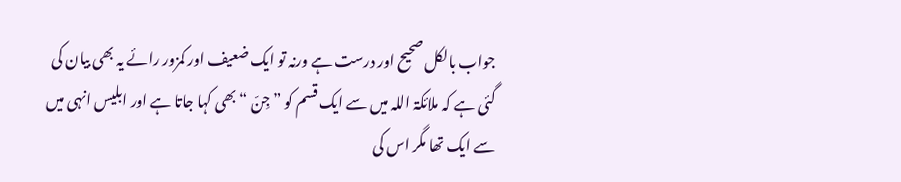جواب بالکل صحیح اور درست ہے ورنہ تو ایک ضعیف اور کمزور رائے یہ بھی بیان کی گئی ہے کہ ملائکۃ اللہ میں سے ایک قسم کو ” جِنّ “ بھی کہا جاتا ہے اور ابلیس انہی میں سے ایک تھا مگر اس کی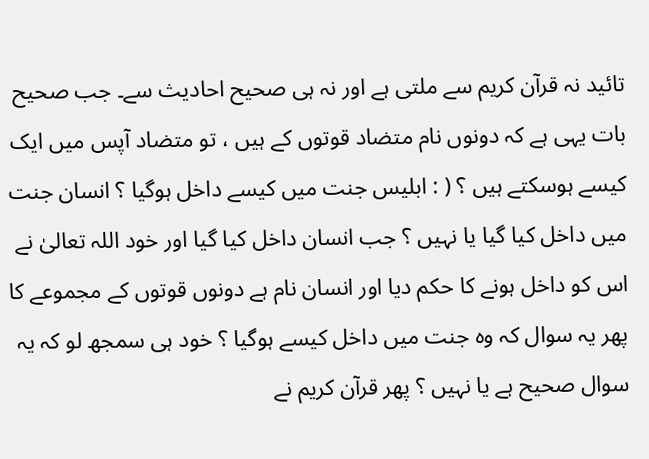تائید نہ قرآن کریم سے ملتی ہے اور نہ ہی صحیح احادیث سے۔ جب صحیح بات یہی ہے کہ دونوں نام متضاد قوتوں کے ہیں ، تو متضاد آپس میں ایک کیسے ہوسکتے ہیں ؟ ( : ابلیس جنت میں کیسے داخل ہوگیا ؟ انسان جنت میں داخل کیا گیا یا نہیں ؟ جب انسان داخل کیا گیا اور خود اللہ تعالیٰ نے اس کو داخل ہونے کا حکم دیا اور انسان نام ہے دونوں قوتوں کے مجموعے کا پھر یہ سوال کہ وہ جنت میں داخل کیسے ہوگیا ؟ خود ہی سمجھ لو کہ یہ سوال صحیح ہے یا نہیں ؟ پھر قرآن کریم نے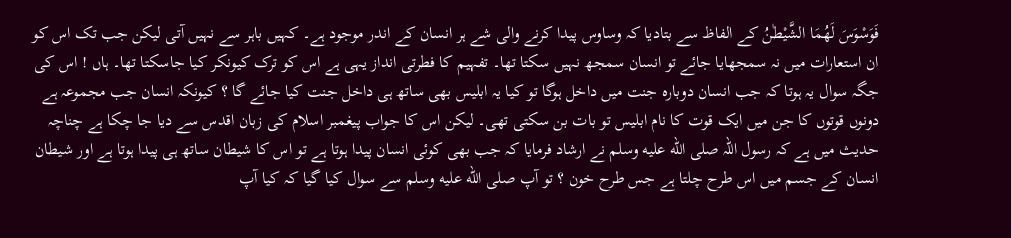فَوَسْوَسَ لَهُمَا الشَّیْطٰنُ کے الفاظ سے بتادیا کہ وساوس پیدا کرنے والی شے ہر انسان کے اندر موجود ہے۔ کہیں باہر سے نہیں آتی لیکن جب تک اس کو ان استعارات میں نہ سمجھایا جائے تو انسان سمجھ نہیں سکتا تھا۔ تفہیم کا فطرتی انداز یہی ہے اس کو ترک کیونکر کیا جاسکتا تھا۔ ہاں ! اس کی جگہ سوال یہ ہوتا کہ جب انسان دوبارہ جنت میں داخل ہوگا تو کیا یہ ابلیس بھی ساتھ ہی داخل جنت کیا جائے گا ؟ کیونکہ انسان جب مجموعہ ہے دونوں قوتوں کا جن میں ایک قوت کا نام ابلیس تو بات بن سکتی تھی۔ لیکن اس کا جواب پیغمبر اسلام کی زبان اقدس سے دیا جا چکا ہے چناچہ حدیث میں ہے کہ رسول اللہ صلى الله عليه وسلم نے ارشاد فرمایا کہ جب بھی کوئی انسان پیدا ہوتا ہے تو اس کا شیطان ساتھ ہی پیدا ہوتا ہے اور شیطان انسان کے جسم میں اس طرح چلتا ہے جس طرح خون ؟ تو آپ صلى الله عليه وسلم سے سوال کیا گیا کہ کیا آپ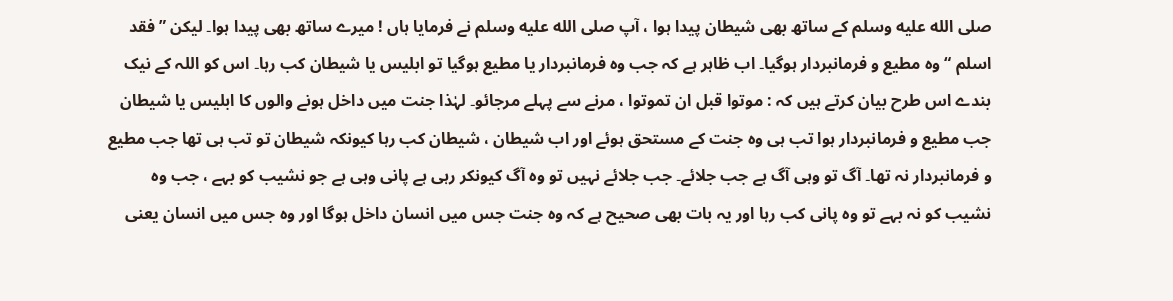صلى الله عليه وسلم کے ساتھ بھی شیطان پیدا ہوا ، آپ صلى الله عليه وسلم نے فرمایا ہاں ! میرے ساتھ بھی پیدا ہوا۔ لیکن ” فقد اسلم “ وہ مطیع و فرمانبردار ہوگیا۔ اب ظاہر ہے کہ جب وہ فرمانبردار یا مطیع ہوگیا تو ابلیس یا شیطان کب رہا۔ اس کو اللہ کے نیک بندے اس طرح بیان کرتے ہیں کہ : موتوا قبل ان تموتوا ، مرنے سے پہلے مرجائو۔ لہٰذا جنت میں داخل ہونے والوں کا ابلیس یا شیطان جب مطیع و فرمانبردار ہوا تب ہی وہ جنت کے مستحق ہوئے اور اب شیطان ، شیطان کب رہا کیونکہ شیطان تو تب ہی تھا جب مطیع و فرمانبردار نہ تھا۔ آگ تو وہی آگ ہے جب جلائے۔ جب جلائے نہیں تو وہ آگ کیونکر رہی ہے پانی وہی ہے جو نشیب کو بہے ، جب وہ نشیب کو نہ بہے تو وہ پانی کب رہا اور یہ بات بھی صحیح ہے کہ وہ جنت جس میں انسان داخل ہوگا اور وہ جس میں انسان یعنی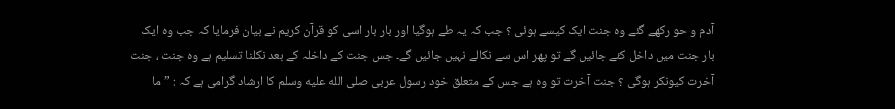آدم و حو رکھے گئے وہ جنت ایک کیسے ہوئی ؟ جب کہ یہ طے ہوگیا اور بار بار اسی کو قرآن کریم نے بیان فرمایا کہ جب وہ ایک بار جنت میں داخل کئے جائیں گے تو پھر اس سے نکالے نہیں جائیں گے۔ جس جنت کے داخلہ کے بعد نکلنا تسلیم ہے وہ جنت ، جنت آخرت کیونکر ہوگی ؟ جنت آخرت تو وہ ہے جس کے متعلق خود رسول عربی صلى الله عليه وسلم کا ارشاد گرامی ہے کہ : ” ما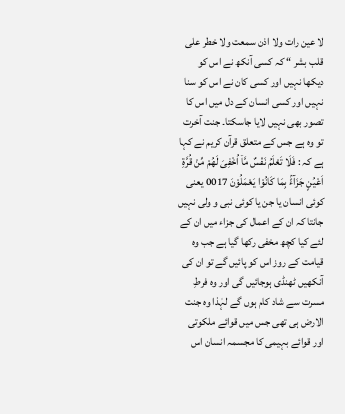لا عین رات ولا اذن سمعت ولا خطر علی قلب بشر “ کہ کسی آنکھ نے اس کو دیکھا نہیں اور کسی کان نے اس کو سنا نہیں اور کسی انسان کے دل میں اس کا تصور بھی نہیں لایا جاسکتا۔ جنت آخرت تو وہ ہے جس کے متعلق قرآن کریم نے کہا ہے کہ : فَلَا تَعْلَمُ نَفْسٌ مَّاۤ اُخْفِیَ لَهُمْ مِّنْ قُرَّةِ اَعْیُنٍ جَزَآءًۢ بِمَا کَانُوْا یَعْمَلُوْنَ 0017 یعنی کوئی انسان یا جن یا کوئی نبی و ولی نہیں جانتا کہ ان کے اعمال کی جزاء میں ان کے لئے کیا کچھ مخفی رکھا گیا ہے جب وہ قیامت کے روز اس کو پائیں گے تو ان کی آنکھیں ٹھنڈی ہوجائیں گی اور وہ فرطِ مسرت سے شاد کام ہوں گے لہٰذا وہ جنت الارض ہی تھی جس میں قوائے ملکوتی اور قوائے بہیمی کا مجسمہ انسان اس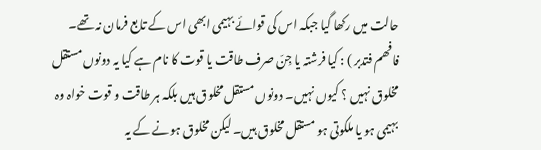حالت میں رکھا گیا جبکہ اس کی قوائے بہیمی ابھی اس کے تابع فرمان نہ تھے۔ فافھم فتدبر ) : کیا فرشتہ یا جِنّ صرف طاقت یا قوت کا نام ہے کیا یہ دونوں مستقل مخلوق نہیں ؟ کیوں نہیں۔ دونوں مستقل مخلوق ہیں بلکہ ہر طاقت و قوت خواہ وہ بہیمی ہو یا ملکوتی ہو مستقل مخلوق ہیں۔ لیکن مخلوق ہونے کے یہ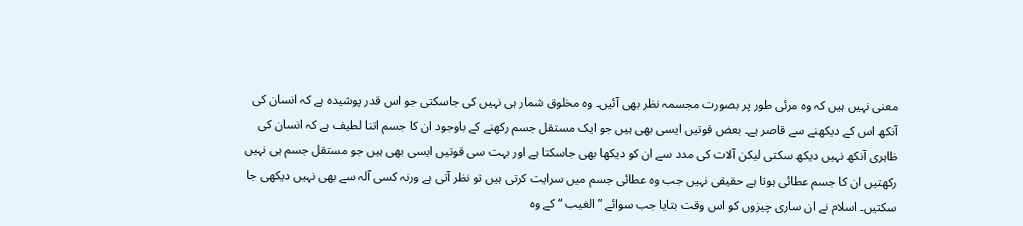معنی نہیں ہیں کہ وہ مرئی طور پر بصورت مجسمہ نظر بھی آئیں۔ وہ مخلوق شمار ہی نہیں کی جاسکتی جو اس قدر پوشیدہ ہے کہ انسان کی آنکھ اس کے دیکھنے سے قاصر ہے۔ بعض قوتیں ایسی بھی ہیں جو ایک مستقل جسم رکھنے کے باوجود ان کا جسم اتنا لطیف ہے کہ انسان کی ظاہری آنکھ نہیں دیکھ سکتی لیکن آلات کی مدد سے ان کو دیکھا بھی جاسکتا ہے اور بہت سی قوتیں ایسی بھی ہیں جو مستقل جسم ہی نہیں رکھتیں ان کا جسم عطائی ہوتا ہے حقیقی نہیں جب وہ عطائی جسم میں سرایت کرتی ہیں تو نظر آتی ہے ورنہ کسی آلہ سے بھی نہیں دیکھی جا سکتیں۔ اسلام نے ان ساری چیزوں کو اس وقت بتایا جب سوائے ” الغیب “ کے وہ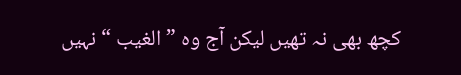کچھ بھی نہ تھیں لیکن آج وہ ” الغیب “ نہیں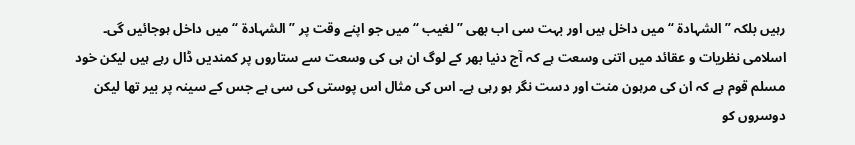رہیں بلکہ ” الشہادۃ “ میں داخل ہیں اور بہت سی اب بھی ” لغیب “ میں جو اپنے وقت پر ” الشہادۃ “ میں داخل ہوجائیں گی۔ اسلامی نظریات و عقائد میں اتنی وسعت ہے کہ آج دنیا بھر کے لوگ ان ہی کی وسعت سے ستاروں پر کمندیں ڈال رہے ہیں لیکن خود مسلم قوم ہے کہ ان کی مرہون منت اور دست نگر ہو رہی ہے۔ اس کی مثال اس پوستی کی سی ہے جس کے سینہ پر بیر تھا لیکن دوسروں کو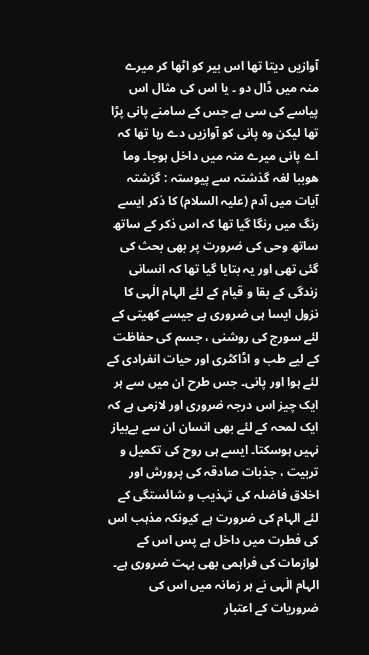آوازیں دیتا تھا اس بیر کو اٹھا کر میرے منہ میں ڈال دو ۔ یا اس کی مثال اس پیاسے کی سی ہے جس کے سامنے پانی پڑا تھا لیکن وہ پانی کو آوازیں دے رہا تھا کہ اے پانی میرے منہ میں داخل ہوجا۔ وما ھوببا لغہ گذشتہ سے پیوستہ : گزشتہ آیات میں آدم (علیہ السلام) کا ذکر ایسے رنگ میں رنگا گیا تھا کہ اس ذکر کے ساتھ ساتھ وحی کی ضرورت پر بھی بحث کی گئی تھی اور یہ بتایا گیا تھا کہ انسانی زندگی کے بقا و قیام کے لئے الہام الٰہی کا نزول ایسا ہی ضروری ہے جیسے کھیتی کے لئے سورج کی روشنی ، جسم کی حفاظت کے لیے طب و اڈاکٹری اور حیات انفرادی کے لئے ہوا اور پانی۔ جس طرح ان میں سے ہر ایک چیز اس درجہ ضروری اور لازمی ہے کہ ایک لمحہ کے لئے بھی انسان ان سے بےبیاز نہیں ہوسکتا۔ ایسے ہی روح کی تکمیل و تربیت ، جذبات صادقہ کی پرورش اور اخلاق فاضلہ کی تہذیب و شائستگی کے لئے الہام کی ضرورت ہے کیونکہ مذہب اس کی فطرت میں داخل ہے پس اس کے لوازمات کی فراہمی بھی بہت ضروری ہے۔ الہام الٰہی نے ہر زمانہ میں اس کی ضروریات کے اعتبار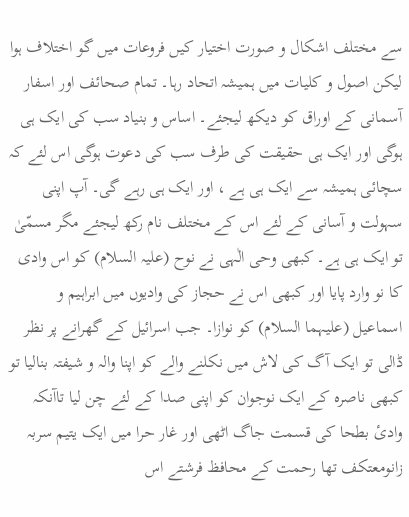سے مختلف اشکال و صورت اختیار کیں فروعات میں گو اختلاف ہوا لیکن اصول و کلیات میں ہمیشہ اتحاد رہا۔ تمام صحائف اور اسفار آسمانی کے اوراق کو دیکھ لیجئے۔ اساس و بنیاد سب کی ایک ہی ہوگی اور ایک ہی حقیقت کی طرف سب کی دعوت ہوگی اس لئے کہ سچائی ہمیشہ سے ایک ہی ہے ، اور ایک ہی رہے گی۔ آپ اپنی سہولت و آسانی کے لئے اس کے مختلف نام رکھ لیجئے مگر مسمّیٰ تو ایک ہی ہے۔ کبھی وحی الٰہی نے نوح (علیہ السلام) کو اس وادی کا نو وارد پایا اور کبھی اس نے حجاز کی وادیوں میں ابراہیم و اسماعیل (علیہما السلام) کو نوازا۔ جب اسرائیل کے گھرانے پر نظر ڈالی تو ایک آگ کی لاش میں نکلنے والے کو اپنا والہ و شیفتہ بنالیا تو کبھی ناصرہ کے ایک نوجوان کو اپنی صدا کے لئے چن لیا تاآنکہ وادیٔ بطحا کی قسمت جاگ اٹھی اور غار حرا میں ایک یتیم سربہ زانومعتکف تھا رحمت کے محافظ فرشتے اس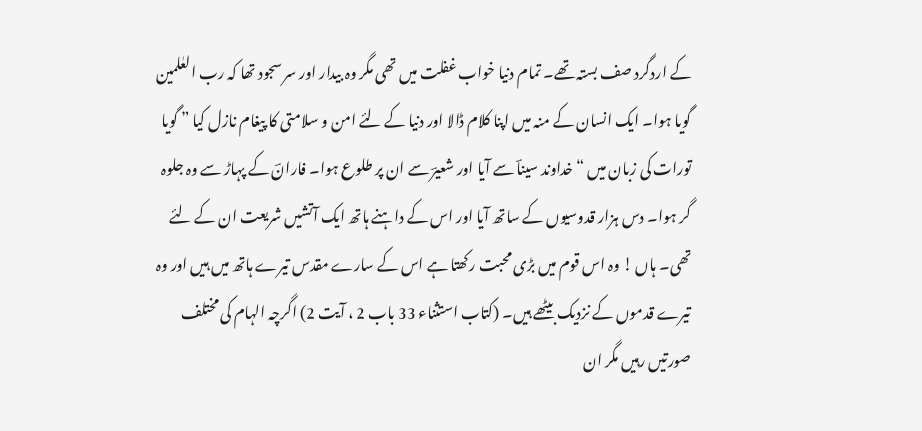کے اردگرد صف بستہ تھے۔ تمام دنیا خواب غفلت میں تھی مگر وہ بیدار اور سر سجود تھا کہ رب العٰلمین گویا ہوا۔ ایک انسان کے منہ میں اپنا کلام ڈالا اور دنیا کے لئے امن و سلامتی کا پیغام نازل کیا ” گویا تورات کی زبان میں “ خداوند سیناؔ سے آیا اور شعیرؔ سے ان پر طلوع ہوا۔ فارانؔ کے پہاڑ سے وہ جلوہ گر ہوا۔ دس ہزار قدوسیوں کے ساتھ آیا اور اس کے داہنے ہاتھ ایک آتشیں شریعت ان کے لئے تھی۔ ہاں ! وہ اس قوم میں بڑی محبت رکھتا ہے اس کے سارے مقدس تیرے ہاتھ میں ہیں اور وہ تیرے قدموں کے نزدیک بیٹھے ہیں۔ (کتاب استثناء 33 باب 2 ، آیت 2) اگرچہ الہام کی مختلف صورتیں رہیں مگر ان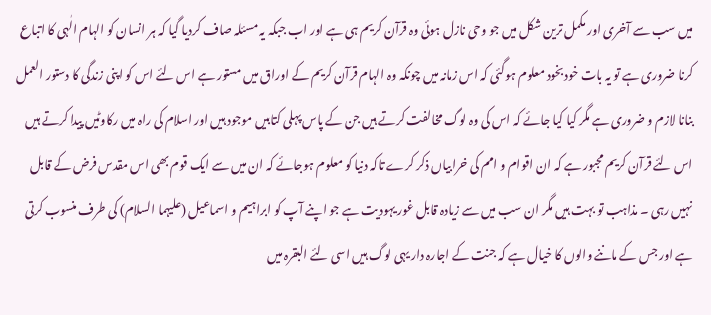میں سب سے آخری اور مکمل ترین شکل میں جو وحی نازل ہوئی وہ قرآن کریم ہی ہے اور اب جبکہ یہ مسئلہ صاف کردیا گیا کہ ہر انسان کو الہام الٰہی کا اتباع کرنا ضروری ہے تو یہ بات خودبخود معلوم ہوگئی کہ اس زمانہ میں چونکہ وہ الہام قرآن کریم کے اوراق میں مستور ہے اس لئے اس کو اپنی زندگی کا دستور العمل بنانا لازم و ضروری ہے مگر کیا کیا جائے کہ اس کی وہ لوگ مخالفت کرتے ہیں جن کے پاس پہلی کتابیں موجود ہیں اور اسلام کی راہ میں رکاوٹیں پیدا کرتے ہیں اس لئے قرآن کریم مجبور ہے کہ ان اقوام و امم کی خرابیاں ذکر کرے تاکہ دنیا کو معلوم ہوجائے کہ ان میں سے ایک قوم بھی اس مقدس فرض کے قابل نہیں رہی ۔ مذاہب تو بہت ہیں مگر ان سب میں سے زیادہ قابل غور یہودیت ہے جو اپنے آپ کو ابراہیم و اسماعیل (علیہما السلام) کی طرف منسوب کرتی ہے اور جس کے ماننے والوں کا خیال ہے کہ جنت کے اجارہ دار یہی لوگ ہیں اسی لئے البقرہ میں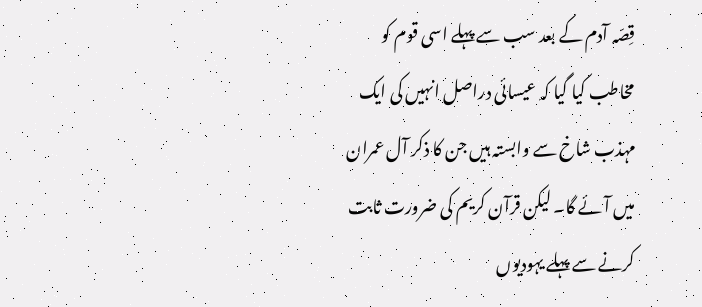قِصّہ آدم کے بعد سب سے پہلے اسی قوم کو مخاطب کیا گیا کہ عیسائی دراصل انہیں کی ایک مہذب شاخ سے وابستہ ہیں جن کا ذکر آل عمران میں آئے گا۔ لیکن قرآن کریم کی ضرورت ثابت کرنے سے پہلے یہودیوں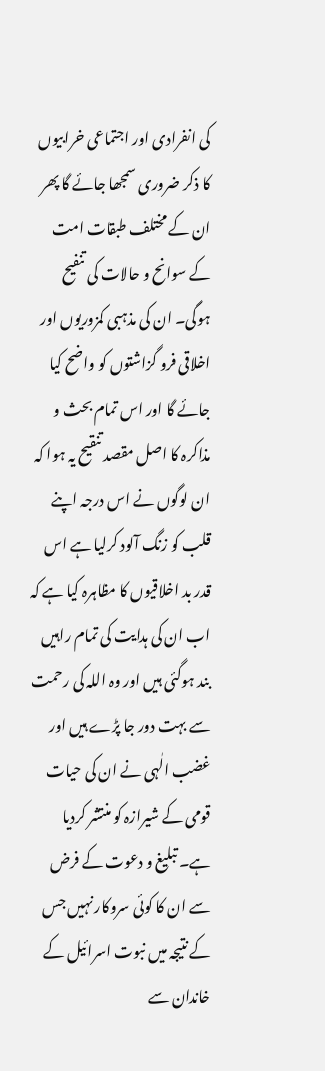کی انفرادی اور اجتماعی خرابیوں کا ذکر ضروری سمجھا جائے گا پھر ان کے مختلف طبقات امت کے سوانح و حالات کی تنفیح ہوگی۔ ان کی مذہبی کمزوریوں اور اخلاقی فرو گزاشتوں کو واضح کیا جائے گا اور اس تمام بحث و مذاکرہ کا اصل مقصد تنقیح یہ ہوا کہ ان لوگوں نے اس درجہ اپنے قلب کو زنگ آلود کرلیا ہے اس قدر بد اخلاقیوں کا مظاہرہ کیا ہے کہ اب ان کی ہدایت کی تمام راہیں بند ہوگئی ہیں اور وہ اللہ کی رحمت سے بہت دور جا پڑے ہیں اور غضب الٰہی نے ان کی حیات قومی کے شیرازہ کو منتشر کردیا ہے۔ تبلیغ و دعوت کے فرض سے ان کا کوئی سروکار نہیں جس کے نتیجہ میں نبوت اسرائیل کے خاندان سے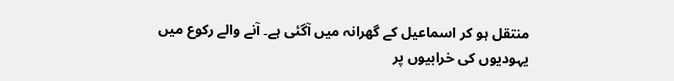منتقل ہو کر اسماعیل کے گھرانہ میں آگئی ہے۔ آنے والے رکوع میں یہودیوں کی خرابیوں پر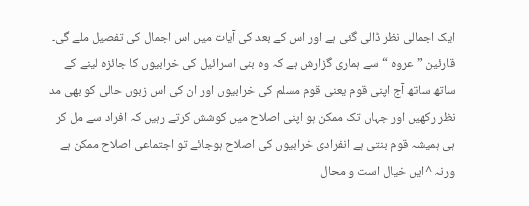ایک اجمالی نظر ڈالی گئی ہے اور اس کے بعد کی آیات میں اس اجمال کی تفصیل ملے گی۔ قارئین ” عروہ “ سے ہماری گزارش ہے کہ وہ بنی اسرائیل کی خرابیوں کا جائزہ لینے کے ساتھ ساتھ آج اپنی قوم یعنی قوم مسلم کی خرابیوں اور ان کی اس زبوں حالی کو بھی مد نظر رکھیں اور جہاں تک ممکن ہو اپنی اصلاح میں کوشش کرتے رہیں کہ افراد سے مل کر ہی ہمیشہ قوم بنتی ہے انفرادی خرابیوں کی اصلاح ہوجائے تو اجتماعی اصلاح ممکن ہے ورنہ ^ایں خیال است و محال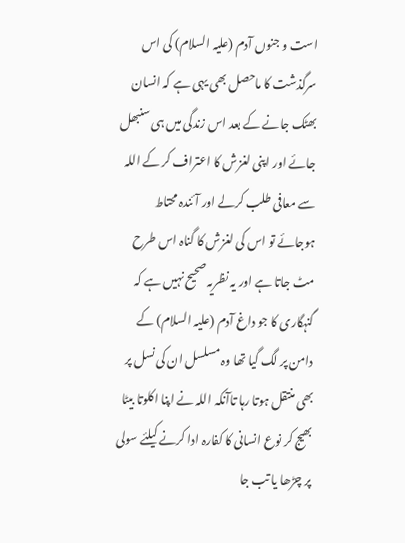است و جنوں آدم (علیہ السلام) کی اس سرگذشت کا ماحصل بھی یہی ہے کہ انسان بھٹک جانے کے بعد اس زندگی میں ہی سنبھل جائے اور اپنی لغزش کا اعتراف کر کے اللہ سے معافی طلب کرلے اور آئندہ محتاط ہوجائے تو اس کی لغزش کا گناہ اس طرح مٹ جاتا ہے اور یہ نظریہ صحیح نہیں ہے کہ گنہگاری کا جو داغ آدم (علیہ السلام) کے دامن پر لگ گیا تھا وہ مسلسل ان کی نسل پر بھی منتقل ہوتا رہا تاآنکہ اللہ نے اپنا اکلوتا بیٹا بھیج کر نوع انسانی کا کفارہ ادا کرنے کیلئے سولی پر چڑھا یا تب جا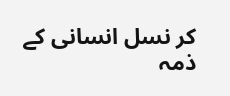کر نسل انسانی کے ذمہ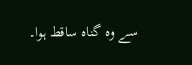سے وہ گناہ ساقط ہوا۔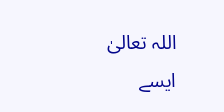اللہ تعالیٰ ایسے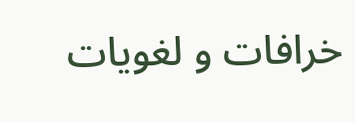خرافات و لغویات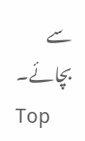سے بچائے۔
Top